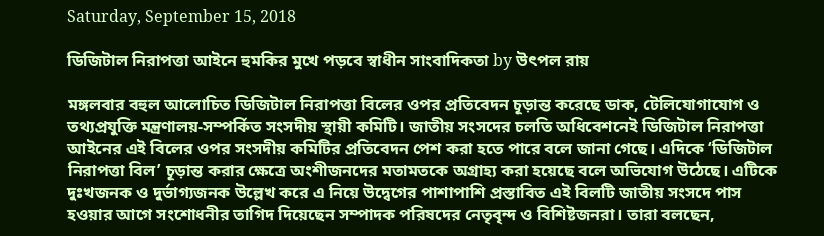Saturday, September 15, 2018

ডিজিটাল নিরাপত্তা আইনে হুমকির মুখে পড়বে স্বাধীন সাংবাদিকতা by উৎপল রায়

মঙ্গলবার বহুল আলোচিত ডিজিটাল নিরাপত্তা বিলের ওপর প্রতিবেদন চূড়ান্ত করেছে ডাক, টেলিযোগাযোগ ও তথ্যপ্রযুক্তি মন্ত্রণালয়-সম্পর্কিত সংসদীয় স্থায়ী কমিটি। জাতীয় সংসদের চলতি অধিবেশনেই ডিজিটাল নিরাপত্তা আইনের এই বিলের ওপর সংসদীয় কমিটির প্রতিবেদন পেশ করা হতে পারে বলে জানা গেছে। এদিকে ‘ডিজিটাল নিরাপত্তা বিল’ চূড়ান্ত করার ক্ষেত্রে অংশীজনদের মতামতকে অগ্রাহ্য করা হয়েছে বলে অভিযোগ উঠেছে। এটিকে দুঃখজনক ও দুর্ভাগ্যজনক উল্লেখ করে এ নিয়ে উদ্বেগের পাশাপাশি প্রস্তাবিত এই বিলটি জাতীয় সংসদে পাস হওয়ার আগে সংশোধনীর তাগিদ দিয়েছেন সম্পাদক পরিষদের নেতৃবৃন্দ ও বিশিষ্টজনরা। তারা বলছেন,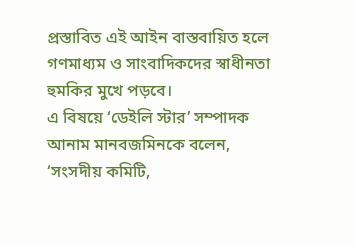প্রস্তাবিত এই আইন বাস্তবায়িত হলে গণমাধ্যম ও সাংবাদিকদের স্বাধীনতা হুমকির মুখে পড়বে।
এ বিষয়ে ‘ডেইলি স্টার’ সম্পাদক আনাম মানবজমিনকে বলেন, ‘সংসদীয় কমিটি,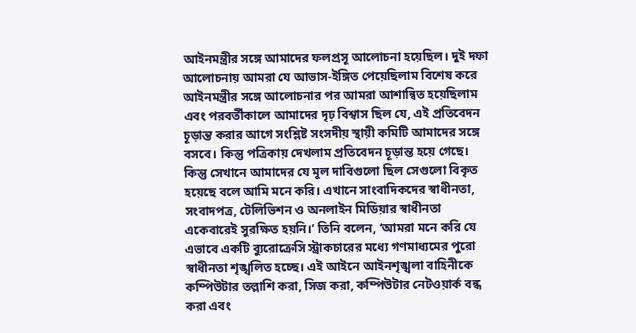আইনমন্ত্রীর সঙ্গে আমাদের ফলপ্রসূ আলোচনা হয়েছিল। দুই দফা আলোচনায় আমরা যে আভাস-ইঙ্গিত পেয়েছিলাম বিশেষ করে আইনমন্ত্রীর সঙ্গে আলোচনার পর আমরা আশান্বিত হয়েছিলাম এবং পরবর্তীকালে আমাদের দৃঢ় বিশ্বাস ছিল যে, এই প্রতিবেদন চূড়ান্ত করার আগে সংশ্লিষ্ট সংসদীয় স্থায়ী কমিটি আমাদের সঙ্গে বসবে। কিন্তু পত্রিকায় দেখলাম প্রতিবেদন চূড়ান্ত হয়ে গেছে। কিন্তু সেখানে আমাদের যে মূল দাবিগুলো ছিল সেগুলো বিকৃত হয়েছে বলে আমি মনে করি। এখানে সাংবাদিকদের স্বাধীনতা, সংবাদপত্র, টেলিভিশন ও অনলাইন মিডিয়ার স্বাধীনতা একেবারেই সুরক্ষিত হয়নি।’ তিনি বলেন, ‘আমরা মনে করি যে এভাবে একটি ব্যুরোক্রেসি স্ট্রাকচারের মধ্যে গণমাধ্যমের পুরো স্বাধীনতা শৃঙ্খলিত হচ্ছে। এই আইনে আইনশৃঙ্খলা বাহিনীকে কম্পিউটার তল্লাশি করা, সিজ করা, কম্পিউটার নেটওয়ার্ক বন্ধ করা এবং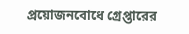প্রয়োজনবোধে গ্রেপ্তারের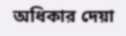অধিকার দেয়া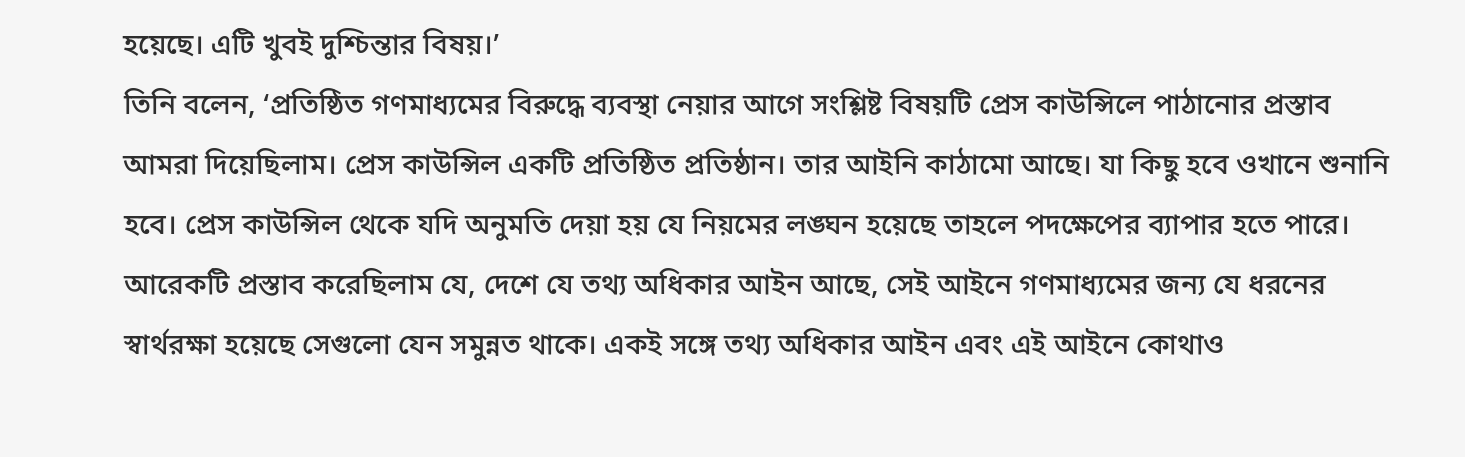হয়েছে। এটি খুবই দুশ্চিন্তার বিষয়।’
তিনি বলেন, ‘প্রতিষ্ঠিত গণমাধ্যমের বিরুদ্ধে ব্যবস্থা নেয়ার আগে সংশ্লিষ্ট বিষয়টি প্রেস কাউন্সিলে পাঠানোর প্রস্তাব আমরা দিয়েছিলাম। প্রেস কাউন্সিল একটি প্রতিষ্ঠিত প্রতিষ্ঠান। তার আইনি কাঠামো আছে। যা কিছু হবে ওখানে শুনানি হবে। প্রেস কাউন্সিল থেকে যদি অনুমতি দেয়া হয় যে নিয়মের লঙ্ঘন হয়েছে তাহলে পদক্ষেপের ব্যাপার হতে পারে। আরেকটি প্রস্তাব করেছিলাম যে, দেশে যে তথ্য অধিকার আইন আছে, সেই আইনে গণমাধ্যমের জন্য যে ধরনের স্বার্থরক্ষা হয়েছে সেগুলো যেন সমুন্নত থাকে। একই সঙ্গে তথ্য অধিকার আইন এবং এই আইনে কোথাও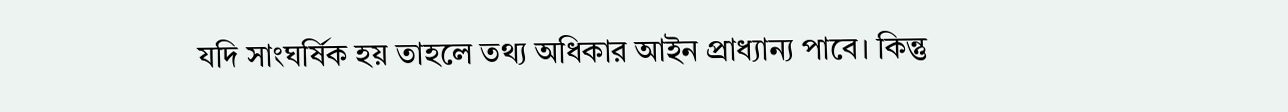যদি সাংঘর্ষিক হয় তাহলে তথ্য অধিকার আইন প্রাধ্যান্য পাবে। কিন্তু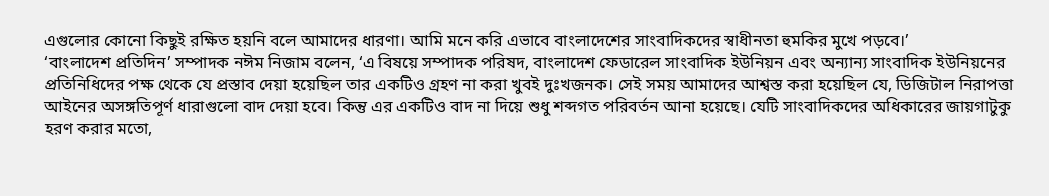এগুলোর কোনো কিছুই রক্ষিত হয়নি বলে আমাদের ধারণা। আমি মনে করি এভাবে বাংলাদেশের সাংবাদিকদের স্বাধীনতা হুমকির মুখে পড়বে।’
‘বাংলাদেশ প্রতিদিন’ সম্পাদক নঈম নিজাম বলেন, ‘এ বিষয়ে সম্পাদক পরিষদ, বাংলাদেশ ফেডারেল সাংবাদিক ইউনিয়ন এবং অন্যান্য সাংবাদিক ইউনিয়নের প্রতিনিধিদের পক্ষ থেকে যে প্রস্তাব দেয়া হয়েছিল তার একটিও গ্রহণ না করা খুবই দুঃখজনক। সেই সময় আমাদের আশ্বস্ত করা হয়েছিল যে, ডিজিটাল নিরাপত্তা আইনের অসঙ্গতিপূর্ণ ধারাগুলো বাদ দেয়া হবে। কিন্তু এর একটিও বাদ না দিয়ে শুধু শব্দগত পরিবর্তন আনা হয়েছে। যেটি সাংবাদিকদের অধিকারের জায়গাটুকু হরণ করার মতো,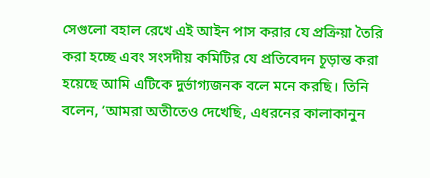সেগুলো বহাল রেখে এই আইন পাস করার যে প্রক্রিয়া তৈরি করা হচ্ছে এবং সংসদীয় কমিটির যে প্রতিবেদন চূড়ান্ত করা হয়েছে আমি এটিকে দুর্ভাগ্যজনক বলে মনে করছি। তিনি বলেন, ‘আমরা অতীতেও দেখেছি, এধরনের কালাকানুন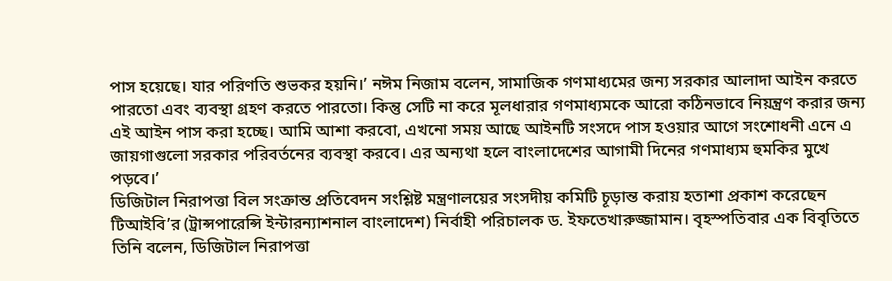পাস হয়েছে। যার পরিণতি শুভকর হয়নি।’ নঈম নিজাম বলেন, সামাজিক গণমাধ্যমের জন্য সরকার আলাদা আইন করতে পারতো এবং ব্যবস্থা গ্রহণ করতে পারতো। কিন্তু সেটি না করে মূলধারার গণমাধ্যমকে আরো কঠিনভাবে নিয়ন্ত্রণ করার জন্য এই আইন পাস করা হচ্ছে। আমি আশা করবো, এখনো সময় আছে আইনটি সংসদে পাস হওয়ার আগে সংশোধনী এনে এ জায়গাগুলো সরকার পরিবর্তনের ব্যবস্থা করবে। এর অন্যথা হলে বাংলাদেশের আগামী দিনের গণমাধ্যম হুমকির মুখে পড়বে।’
ডিজিটাল নিরাপত্তা বিল সংক্রান্ত প্রতিবেদন সংশ্লিষ্ট মন্ত্রণালয়ের সংসদীয় কমিটি চূড়ান্ত করায় হতাশা প্রকাশ করেছেন টিআইবি’র (ট্রান্সপারেন্সি ইন্টারন্যাশনাল বাংলাদেশ) নির্বাহী পরিচালক ড. ইফতেখারুজ্জামান। বৃহস্পতিবার এক বিবৃতিতে তিনি বলেন, ডিজিটাল নিরাপত্তা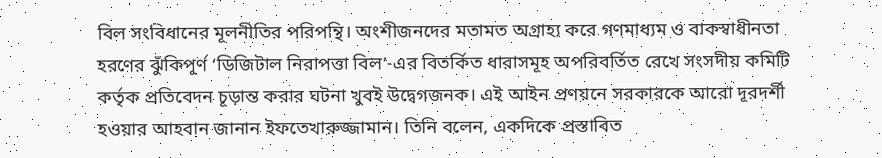বিল সংবিধানের মূলনীতির পরিপন্থি। অংশীজনদের মতামত অগ্রাহ্য করে গণমাধ্যম ও বাকস্বাধীনতা হরণের ঝুঁকিপূর্ণ ‘ডিজিটাল নিরাপত্তা বিল’-এর বিতর্কিত ধারাসমূহ অপরিবর্তিত রেখে সংসদীয় কমিটি কর্তৃক প্রতিবেদন চূড়ান্ত করার ঘটনা খুবই উদ্বেগজনক। এই আইন প্রণয়নে সরকারকে আরো দূরদর্শী হওয়ার আহবান জানান ইফতেখারুজ্জামান। তিনি বলেন, একদিকে প্রস্তাবিত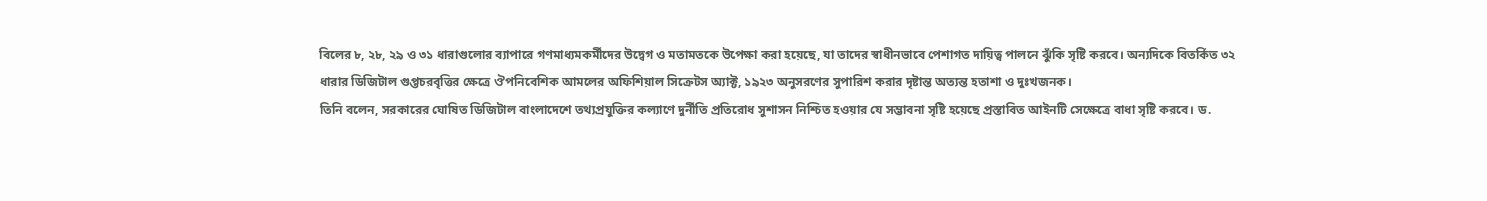বিলের ৮, ২৮, ২৯ ও ৩১ ধারাগুলোর ব্যাপারে গণমাধ্যমকর্মীদের উদ্বেগ ও মতামতকে উপেক্ষা করা হয়েছে, যা তাদের স্বাধীনভাবে পেশাগত দায়িত্ব পালনে ঝুঁকি সৃষ্টি করবে। অন্যদিকে বিতর্কিত ৩২ ধারার ডিজিটাল গুপ্তচরবৃত্তির ক্ষেত্রে ঔপনিবেশিক আমলের অফিশিয়াল সিক্রেটস অ্যাক্ট, ১৯২৩ অনুসরণের সুপারিশ করার দৃষ্টান্ত অত্যন্ত হতাশা ও দুঃখজনক।
তিনি বলেন, সরকারের ঘোষিত ডিজিটাল বাংলাদেশে তথ্যপ্রযুক্তির কল্যাণে দুর্নীতি প্রতিরোধ সুশাসন নিশ্চিত হওয়ার যে সম্ভাবনা সৃষ্টি হয়েছে প্রস্তাবিত আইনটি সেক্ষেত্রে বাধা সৃষ্টি করবে। ড.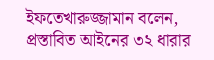ইফতেখারুজ্জামান বলেন, প্রস্তাবিত আইনের ৩২ ধারার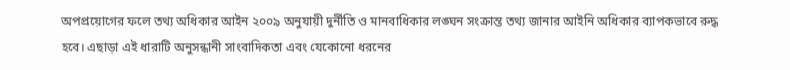অপপ্রয়োগের ফলে তথ্য অধিকার আইন ২০০৯ অনুযায়ী দুর্নীতি ও মানবাধিকার লঙ্ঘন সংক্রান্ত তথ্য জানার আইনি অধিকার ব্যাপকভাবে রুদ্ধ হবে। এছাড়া এই ধারাটি অনুসন্ধানী সাংবাদিকতা এবং যেকোনো ধরনের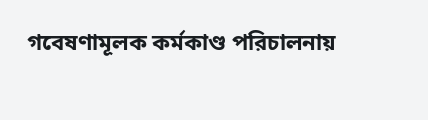গবেষণামূলক কর্মকাণ্ড পরিচালনায়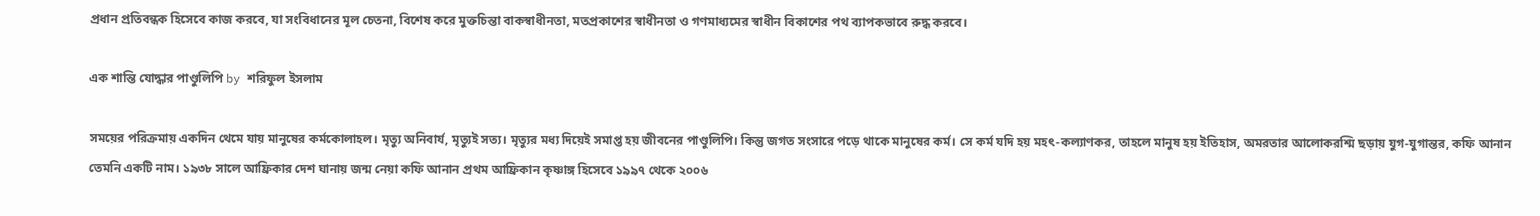প্রধান প্রতিবন্ধক হিসেবে কাজ করবে, যা সংবিধানের মূল চেতনা, বিশেষ করে মুক্তচিন্তা বাকস্বাধীনতা, মতপ্রকাশের স্বাধীনতা ও গণমাধ্যমের স্বাধীন বিকাশের পথ ব্যাপকভাবে রুদ্ধ করবে।

এক শান্তি যোদ্ধার পাণ্ডুলিপি by শরিফুল ইসলাম

সময়ের পরিক্রমায় একদিন থেমে যায় মানুষের কর্মকোলাহল। মৃত্যু অনিবার্য, মৃত্যুই সত্য। মৃত্যুর মধ্য দিয়েই সমাপ্ত হয় জীবনের পাণ্ডুলিপি। কিন্তু জগত সংসারে পড়ে থাকে মানুষের কর্ম। সে কর্ম যদি হয় মহৎ-কল্যাণকর, তাহলে মানুষ হয় ইতিহাস, অমরতার আলোকরশ্মি ছড়ায় যুগ-যুগান্তর, কফি আনান তেমনি একটি নাম। ১৯৩৮ সালে আফ্রিকার দেশ ঘানায় জন্ম নেয়া কফি আনান প্রথম আফ্রিকান কৃষ্ণাঙ্গ হিসেবে ১৯৯৭ থেকে ২০০৬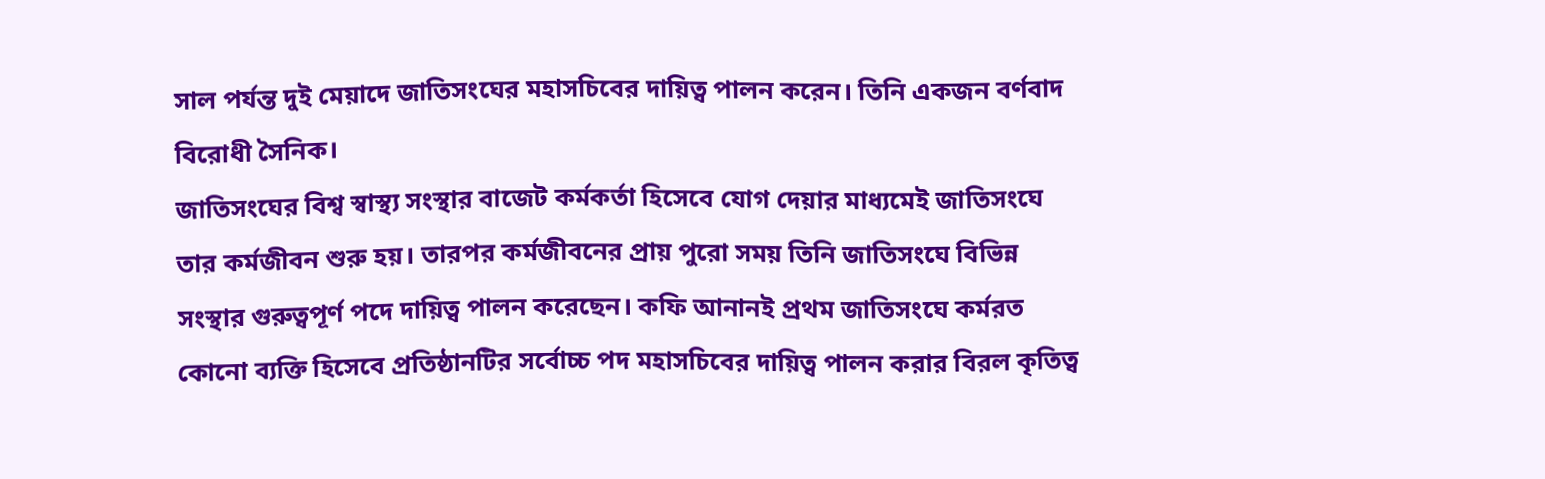সাল পর্যন্ত দুই মেয়াদে জাতিসংঘের মহাসচিবের দায়িত্ব পালন করেন। তিনি একজন বর্ণবাদ বিরোধী সৈনিক।
জাতিসংঘের বিশ্ব স্বাস্থ্য সংস্থার বাজেট কর্মকর্তা হিসেবে যোগ দেয়ার মাধ্যমেই জাতিসংঘে তার কর্মজীবন শুরু হয়। তারপর কর্মজীবনের প্রায় পুরো সময় তিনি জাতিসংঘে বিভিন্ন সংস্থার গুরুত্বপূর্ণ পদে দায়িত্ব পালন করেছেন। কফি আনানই প্রথম জাতিসংঘে কর্মরত কোনো ব্যক্তি হিসেবে প্রতিষ্ঠানটির সর্বোচ্চ পদ মহাসচিবের দায়িত্ব পালন করার বিরল কৃতিত্ব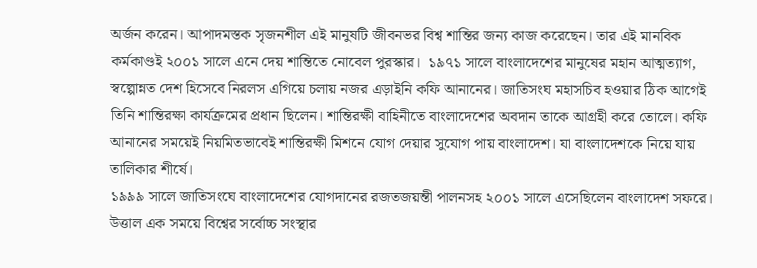অর্জন করেন। আপাদমস্তক সৃজনশীল এই মানুষটি জীবনভর বিশ্ব শান্তির জন্য কাজ করেছেন। তার এই মানবিক কর্মকাণ্ডই ২০০১ সালে এনে দেয় শান্তিতে নোবেল পুরস্কার।  ১৯৭১ সালে বাংলাদেশের মানুষের মহান আত্মত্যাগ, স্বল্পোন্নত দেশ হিসেবে নিরলস এগিয়ে চলায় নজর এড়াইনি কফি আনানের। জাতিসংঘ মহাসচিব হওয়ার ঠিক আগেই তিনি শান্তিরক্ষা কার্যক্রমের প্রধান ছিলেন। শান্তিরক্ষী বাহিনীতে বাংলাদেশের অবদান তাকে আগ্রহী করে তোলে। কফি আনানের সময়েই নিয়মিতভাবেই শান্তিরক্ষী মিশনে যোগ দেয়ার সুযোগ পায় বাংলাদেশ। যা বাংলাদেশকে নিয়ে যায় তালিকার শীর্ষে।
১৯৯৯ সালে জাতিসংঘে বাংলাদেশের যোগদানের রজতজয়ন্তী পালনসহ ২০০১ সালে এসেছিলেন বাংলাদেশ সফরে। উত্তাল এক সময়ে বিশ্বের সর্বোচ্চ সংস্থার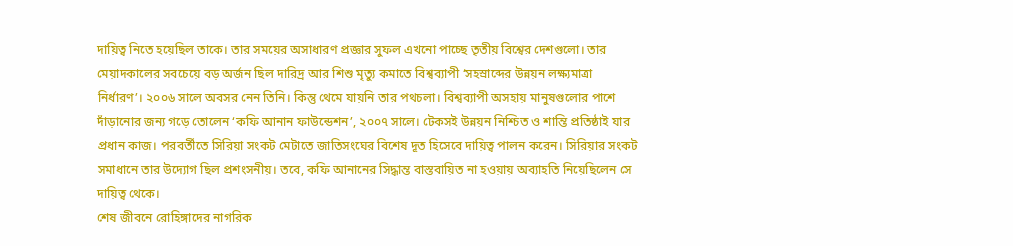দায়িত্ব নিতে হয়েছিল তাকে। তার সময়ের অসাধারণ প্রজ্ঞার সুফল এখনো পাচ্ছে তৃতীয় বিশ্বের দেশগুলো। তার মেয়াদকালের সবচেয়ে বড় অর্জন ছিল দারিদ্র আর শিশু মৃত্যু কমাতে বিশ্বব্যাপী ‘সহস্রাব্দের উন্নয়ন লক্ষ্যমাত্রা নির্ধারণ’। ২০০৬ সালে অবসর নেন তিনি। কিন্তু থেমে যায়নি তার পথচলা। বিশ্বব্যাপী অসহায় মানুষগুলোর পাশে দাঁড়ানোর জন্য গড়ে তোলেন ‘কফি আনান ফাউন্ডেশন’, ২০০৭ সালে। টেকসই উন্নয়ন নিশ্চিত ও শান্তি প্রতিষ্ঠাই যার প্রধান কাজ। পরবর্তীতে সিরিয়া সংকট মেটাতে জাতিসংঘের বিশেষ দূত হিসেবে দায়িত্ব পালন করেন। সিরিয়ার সংকট সমাধানে তার উদ্যোগ ছিল প্রশংসনীয়। তবে, কফি আনানের সিদ্ধান্ত বাস্তবায়িত না হওয়ায় অব্যাহতি নিয়েছিলেন সে দায়িত্ব থেকে।
শেষ জীবনে রোহিঙ্গাদের নাগরিক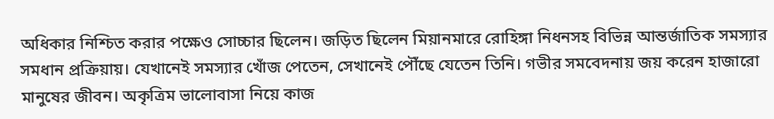অধিকার নিশ্চিত করার পক্ষেও সোচ্চার ছিলেন। জড়িত ছিলেন মিয়ানমারে রোহিঙ্গা নিধনসহ বিভিন্ন আন্তর্জাতিক সমস্যার সমধান প্রক্রিয়ায়। যেখানেই সমস্যার খোঁজ পেতেন, সেখানেই পৌঁছে যেতেন তিনি। গভীর সমবেদনায় জয় করেন হাজারো মানুষের জীবন। অকৃত্রিম ভালোবাসা নিয়ে কাজ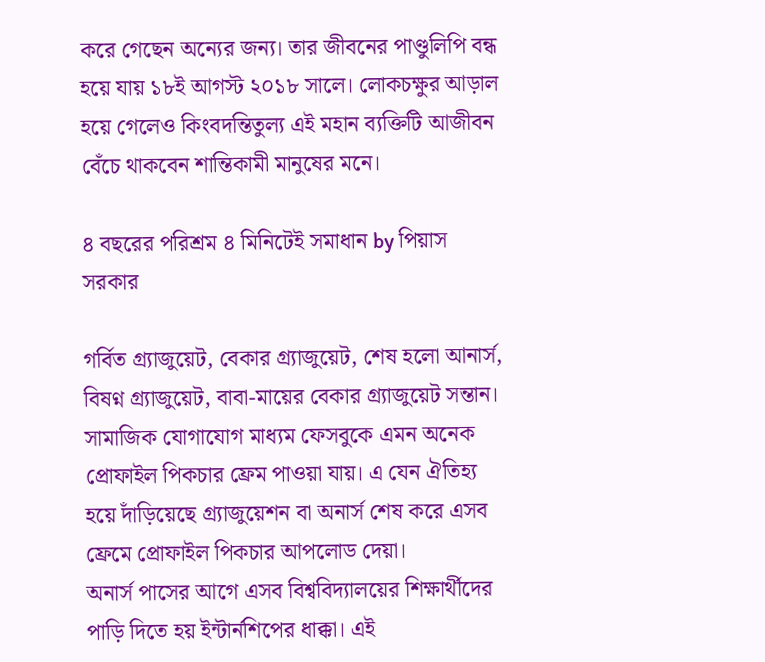করে গেছেন অন্যের জন্য। তার জীবনের পাণ্ডুলিপি বন্ধ হয়ে যায় ১৮ই আগস্ট ২০১৮ সালে। লোকচক্ষুর আড়াল হয়ে গেলেও কিংবদন্তিতুল্য এই মহান ব্যক্তিটি আজীবন বেঁচে থাকবেন শান্তিকামী মানুষের মনে।

৪ বছরের পরিশ্রম ৪ মিনিটেই সমাধান by পিয়াস সরকার

গর্বিত গ্র্যাজুয়েট, বেকার গ্র্যাজুয়েট, শেষ হলো আনার্স, বিষণ্ন গ্র্যাজুয়েট, বাবা-মায়ের বেকার গ্র্যাজুয়েট সন্তান। সামাজিক যোগাযোগ মাধ্যম ফেসবুকে এমন অনেক প্রোফাইল পিকচার ফ্রেম পাওয়া যায়। এ যেন ঐতিহ্য হয়ে দাঁড়িয়েছে গ্র্যাজুয়েশন বা অনার্স শেষ করে এসব ফ্রেমে প্রোফাইল পিকচার আপলোড দেয়া।
অনার্স পাসের আগে এসব বিশ্ববিদ্যালয়ের শিক্ষার্থীদের পাড়ি দিতে হয় ইন্টার্নশিপের ধাক্কা। এই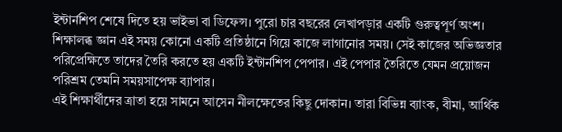ইন্টার্নশিপ শেষে দিতে হয় ভাইভা বা ডিফেন্স। পুরো চার বছরের লেখাপড়ার একটি গুরুত্বপূর্ণ অংশ। শিক্ষালব্ধ জ্ঞান এই সময় কোনো একটি প্রতিষ্ঠানে গিয়ে কাজে লাগানোর সময়। সেই কাজের অভিজ্ঞতার পরিপ্রেক্ষিতে তাদের তৈরি করতে হয় একটি ইন্টার্নশিপ পেপার। এই পেপার তৈরিতে যেমন প্রয়োজন পরিশ্রম তেমনি সময়সাপেক্ষ ব্যাপার।
এই শিক্ষার্থীদের ত্রাতা হয়ে সামনে আসেন নীলক্ষেতের কিছু দোকান। তারা বিভিন্ন ব্যাংক, বীমা, আর্থিক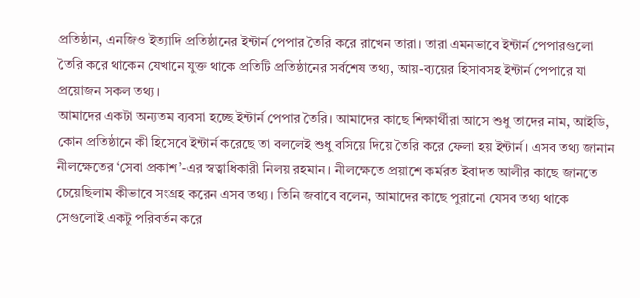প্রতিষ্ঠান, এনজিও ইত্যাদি প্রতিষ্ঠানের ইন্টার্ন পেপার তৈরি করে রাখেন তারা। তারা এমনভাবে ইন্টার্ন পেপারগুলো তৈরি করে থাকেন যেখানে যুক্ত থাকে প্রতিটি প্রতিষ্ঠানের সর্বশেষ তথ্য, আয়-ব্যয়ের হিসাবসহ ইন্টার্ন পেপারে যা প্রয়োজন সকল তথ্য।
আমাদের একটা অন্যতম ব্যবসা হচ্ছে ইন্টার্ন পেপার তৈরি। আমাদের কাছে শিক্ষার্থীরা আসে শুধু তাদের নাম, আইডি, কোন প্রতিষ্ঠানে কী হিসেবে ইন্টার্ন করেছে তা বললেই শুধু বসিয়ে দিয়ে তৈরি করে ফেলা হয় ইন্টার্ন। এসব তথ্য জানান নীলক্ষেতের ‘সেবা প্রকাশ’-এর স্বত্বাধিকারী নিলয় রহমান। নীলক্ষেতে প্রয়াশে কর্মরত ইবাদত আলীর কাছে জানতে চেয়েছিলাম কীভাবে সংগ্রহ করেন এসব তথ্য। তিনি জবাবে বলেন, আমাদের কাছে পুরানো যেসব তথ্য থাকে সেগুলোই একটু পরিবর্তন করে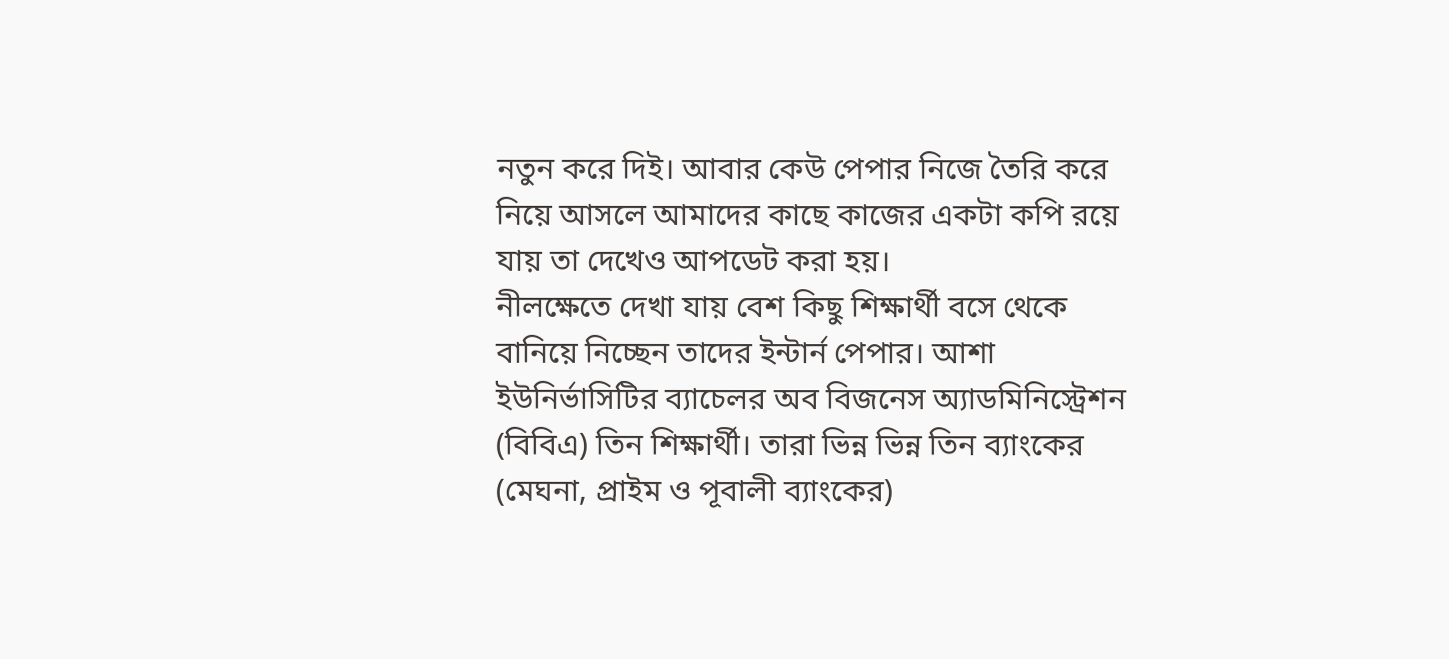নতুন করে দিই। আবার কেউ পেপার নিজে তৈরি করে নিয়ে আসলে আমাদের কাছে কাজের একটা কপি রয়ে যায় তা দেখেও আপডেট করা হয়।
নীলক্ষেতে দেখা যায় বেশ কিছু শিক্ষার্থী বসে থেকে বানিয়ে নিচ্ছেন তাদের ইন্টার্ন পেপার। আশা ইউনির্ভাসিটির ব্যাচেলর অব বিজনেস অ্যাডমিনিস্ট্রেশন (বিবিএ) তিন শিক্ষার্থী। তারা ভিন্ন ভিন্ন তিন ব্যাংকের (মেঘনা, প্রাইম ও পূবালী ব্যাংকের)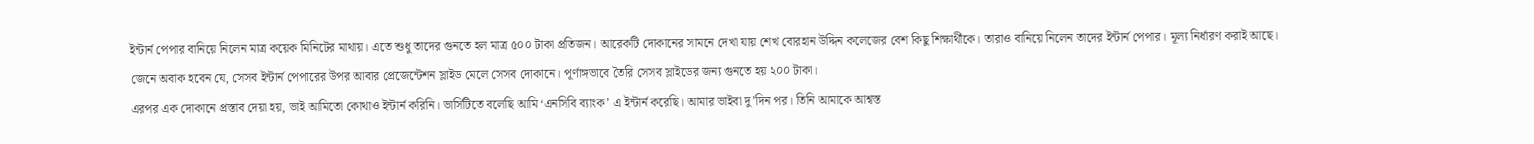ইন্টার্ন পেপার বানিয়ে নিলেন মাত্র কয়েক মিনিটের মাথায়। এতে শুধু তাদের গুনতে হল মাত্র ৫০০ টাকা প্রতিজন। আরেকটি দোকানের সামনে দেখা যায় শেখ বোরহান উদ্দিন কলেজের বেশ কিছু শিক্ষার্থীকে। তারাও বানিয়ে নিলেন তাদের ইন্টার্ন পেপার। মূল্য নির্ধারণ করাই আছে।
জেনে অবাক হবেন যে, সেসব ইন্টার্ন পেপারের উপর আবার প্রেজেন্টেশন স্লাইড মেলে সেসব দোকানে। পূর্ণাঙ্গভাবে তৈরি সেসব স্লাইডের জন্য গুনতে হয় ২০০ টাকা।
এরপর এক দোকানে প্রস্তাব দেয়া হয়, ভাই আমিতো কোথাও ইন্টার্ন করিনি। ভার্সিটিতে বলেছি আমি ‘এনসিবি ব্যাংক’ এ ইন্টার্ন করেছি। আমার ভাইবা দু’দিন পর। তিনি আমাকে আশ্বস্ত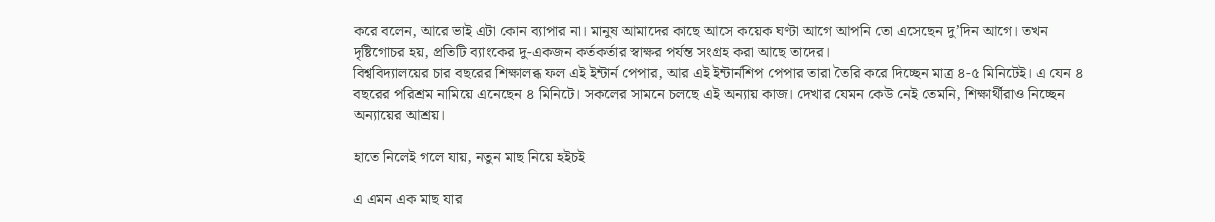করে বলেন, আরে ভাই এটা কোন ব্যাপার না। মানুষ আমাদের কাছে আসে কয়েক ঘণ্টা আগে আপনি তো এসেছেন দু’দিন আগে। তখন দৃষ্টিগোচর হয়, প্রতিটি ব্যাংকের দু-একজন কর্তকর্তার স্বাক্ষর পর্যন্ত সংগ্রহ করা আছে তাদের।
বিশ্ববিদ্যালয়ের চার বছরের শিক্ষালব্ধ ফল এই ইন্টার্ন পেপার, আর এই ইন্টার্নশিপ পেপার তারা তৈরি করে দিচ্ছেন মাত্র ৪-৫ মিনিটেই। এ যেন ৪ বছরের পরিশ্রম নামিয়ে এনেছেন ৪ মিনিটে। সকলের সামনে চলছে এই অন্যায় কাজ। দেখার যেমন কেউ নেই তেমনি, শিক্ষার্থীরাও নিচ্ছেন অন্যায়ের আশ্রয়।

হাতে নিলেই গলে যায়, নতুন মাছ নিয়ে হইচই

এ এমন এক মাছ যার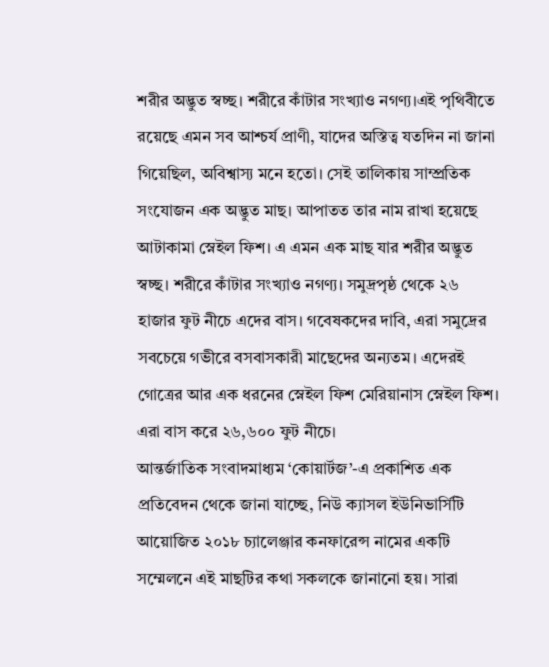শরীর অদ্ভুত স্বচ্ছ। শরীরে কাঁটার সংখ্যাও নগণ্য।এই পৃথিবীতে রয়েছে এমন সব আশ্চর্য প্রাণী, যাদের অস্তিত্ব যতদিন না জানা গিয়েছিল, অবিশ্বাস্য মনে হতো। সেই তালিকায় সাম্প্রতিক সংযোজন এক অদ্ভুত মাছ। আপাতত তার নাম রাখা হয়েছে আটাকামা স্নেইল ফিশ। এ এমন এক মাছ যার শরীর অদ্ভুত স্বচ্ছ। শরীরে কাঁটার সংখ্যাও নগণ্য। সমুদ্রপৃষ্ঠ থেকে ২৬ হাজার ফুট নীচে এদের বাস। গবেষকদের দাবি, এরা সমুদ্রের সবচেয়ে গভীরে বসবাসকারী মাছেদের অন্যতম। এদেরই গোত্রের আর এক ধরনের স্নেইল ফিশ মেরিয়ানাস স্নেইল ফিশ। এরা বাস করে ২৬,৬০০ ফুট নীচে।
আন্তর্জাতিক সংবাদমাধ্যম ‘কোয়ার্টজ’-এ প্রকাশিত এক প্রতিবেদন থেকে জানা যাচ্ছে, নিউ ক্যাসল ইউনিভার্সিটি আয়োজিত ২০১৮ চ্যালেঞ্জার কনফারেন্স নামের একটি সম্মেলনে এই মাছটির কথা সকলকে জানানো হয়। সারা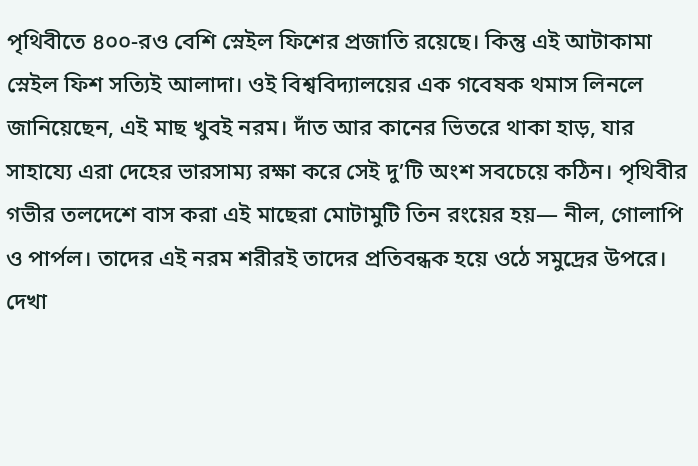পৃথিবীতে ৪০০-রও বেশি স্নেইল ফিশের প্রজাতি রয়েছে। কিন্তু এই আটাকামা স্নেইল ফিশ সত্যিই আলাদা। ওই বিশ্ববিদ্যালয়ের এক গবেষক থমাস লিনলে জানিয়েছেন, এই মাছ খুবই নরম। দাঁত আর কানের ভিতরে থাকা হাড়, যার সাহায্যে এরা দেহের ভারসাম্য রক্ষা করে সেই দু’টি অংশ সবচেয়ে কঠিন। পৃথিবীর গভীর তলদেশে বাস করা এই মাছেরা মোটামুটি তিন রংয়ের হয়— নীল, গোলাপি ও পার্পল। তাদের এই নরম শরীরই তাদের প্রতিবন্ধক হয়ে ওঠে সমুদ্রের উপরে। দেখা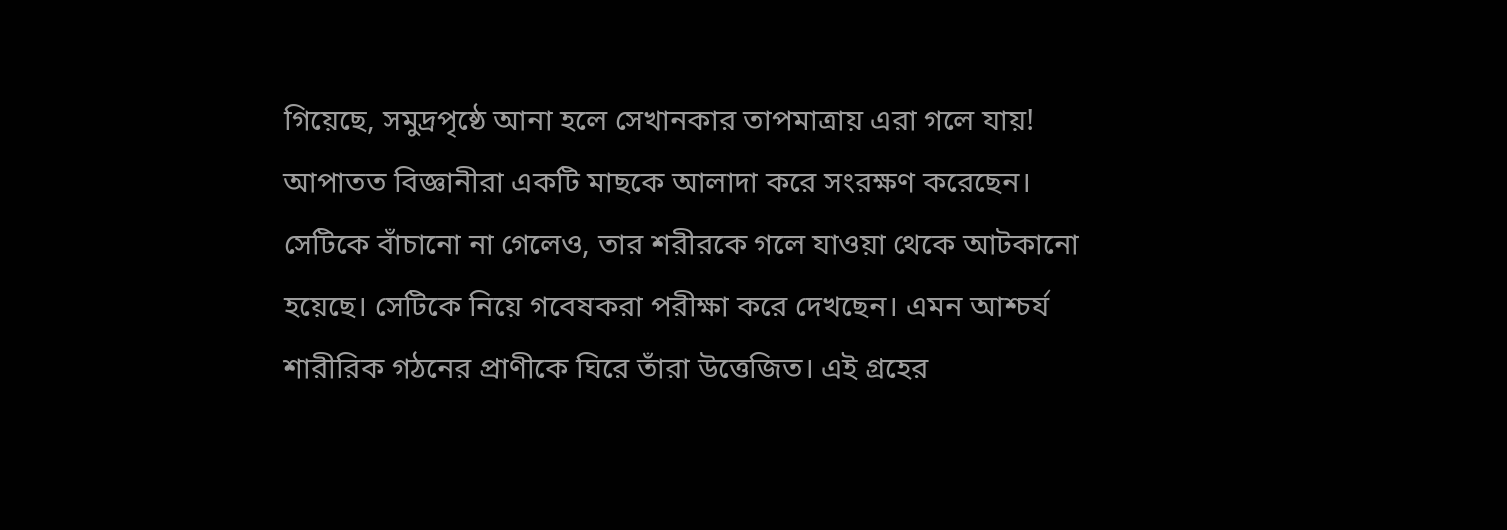গিয়েছে, সমুদ্রপৃষ্ঠে আনা হলে সেখানকার তাপমাত্রায় এরা গলে যায়! আপাতত বিজ্ঞানীরা একটি মাছকে আলাদা করে সংরক্ষণ করেছেন। সেটিকে বাঁচানো না গেলেও, তার শরীরকে গলে যাওয়া থেকে আটকানো হয়েছে। সেটিকে নিয়ে গবেষকরা পরীক্ষা করে দেখছেন। এমন আশ্চর্য শারীরিক গঠনের প্রাণীকে ঘিরে তাঁরা উত্তেজিত। এই গ্রহের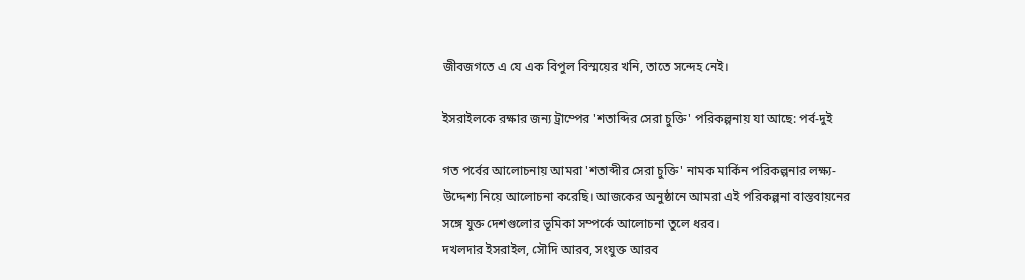জীবজগতে এ যে এক বিপুল বিস্ময়ের খনি, তাতে সন্দেহ নেই।

ইসরাইলকে রক্ষার জন্য ট্রাম্পের 'শতাব্দির সেরা চুক্তি' পরিকল্পনায় যা আছে: পর্ব-দুই

গত পর্বের আলোচনায় আমরা 'শতাব্দীর সেরা চুক্তি' নামক মার্কিন পরিকল্পনার লক্ষ্য-উদ্দেশ্য নিয়ে আলোচনা করেছি। আজকের অনুষ্ঠানে আমরা এই পরিকল্পনা বাস্তবায়নের সঙ্গে যুক্ত দেশগুলোর ভূমিকা সম্পর্কে আলোচনা তুলে ধরব।
দখলদার ইসরাইল, সৌদি আরব, সংযুক্ত আরব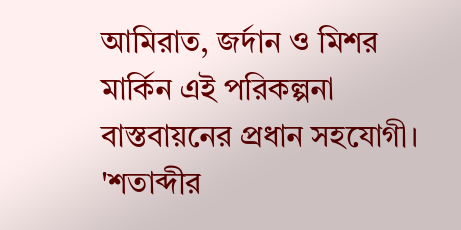আমিরাত, জর্দান ও মিশর মার্কিন এই পরিকল্পনা বাস্তবায়নের প্রধান সহযোগী। 'শতাব্দীর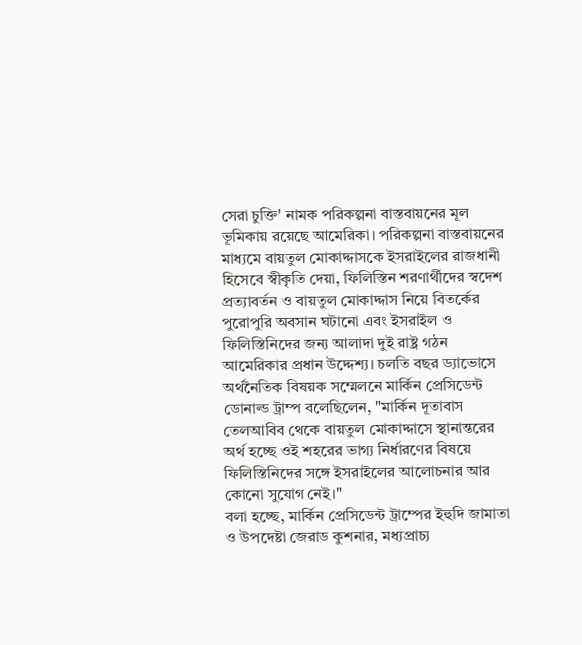সেরা চুক্তি' নামক পরিকল্পনা বাস্তবায়নের মূল ভূমিকায় রয়েছে আমেরিকা। পরিকল্পনা বাস্তবায়নের মাধ্যমে বায়তুল মোকাদ্দাসকে ইসরাইলের রাজধানী হিসেবে স্বীকৃতি দেয়া, ফিলিস্তিন শরণার্থীদের স্বদেশ প্রত্যাবর্তন ও বায়তুল মোকাদ্দাস নিয়ে বিতর্কের পুরোপুরি অবসান ঘটানো এবং ইসরাইল ও ফিলিস্তিনিদের জন্য আলাদা দুই রাষ্ট্র গঠন আমেরিকার প্রধান উদ্দেশ্য। চলতি বছর ড্যাভোসে অর্থনৈতিক বিষয়ক সম্মেলনে মার্কিন প্রেসিডেন্ট ডোনাল্ড ট্রাম্প বলেছিলেন, "মার্কিন দূতাবাস তেলআবিব থেকে বায়তুল মোকাদ্দাসে স্থানান্তরের অর্থ হচ্ছে ওই শহরের ভাগ্য নির্ধারণের বিষয়ে ফিলিস্তিনিদের সঙ্গে ইসরাইলের আলোচনার আর কোনো সুযোগ নেই।"
বলা হচ্ছে, মার্কিন প্রেসিডেন্ট ট্রাম্পের ইহুদি জামাতা ও উপদেষ্টা জেরাড কুশনার, মধ্যপ্রাচ্য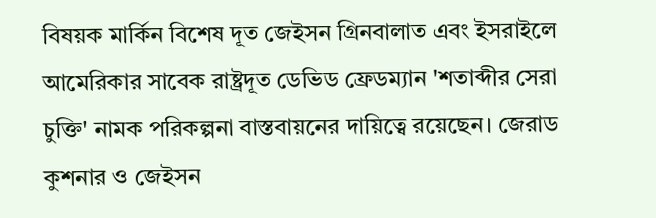বিষয়ক মার্কিন বিশেষ দূত জেইসন গ্রিনবালাত এবং ইসরাইলে আমেরিকার সাবেক রাষ্ট্রদূত ডেভিড ফ্রেডম্যান 'শতাব্দীর সেরা চুক্তি' নামক পরিকল্পনা বাস্তবায়নের দায়িত্বে রয়েছেন। জেরাড কুশনার ও জেইসন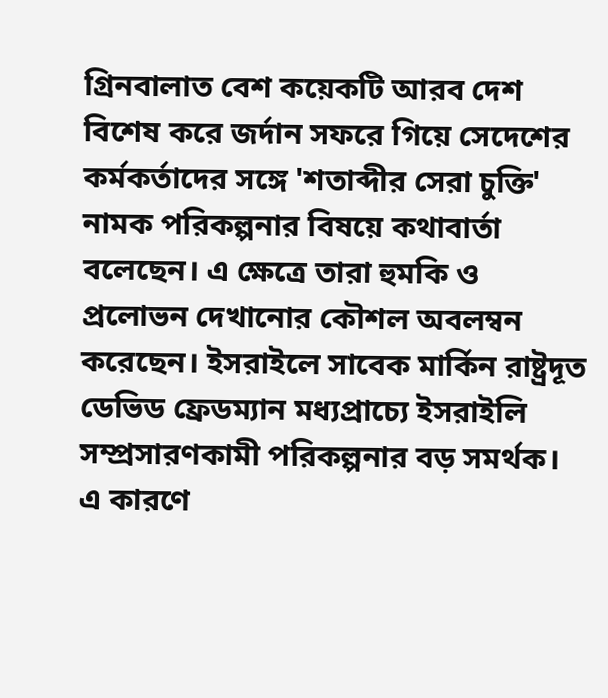গ্রিনবালাত বেশ কয়েকটি আরব দেশ বিশেষ করে জর্দান সফরে গিয়ে সেদেশের কর্মকর্তাদের সঙ্গে 'শতাব্দীর সেরা চুক্তি' নামক পরিকল্পনার বিষয়ে কথাবার্তা বলেছেন। এ ক্ষেত্রে তারা হুমকি ও প্রলোভন দেখানোর কৌশল অবলম্বন করেছেন। ইসরাইলে সাবেক মার্কিন রাষ্ট্রদূত ডেভিড ফ্রেডম্যান মধ্যপ্রাচ্যে ইসরাইলি সম্প্রসারণকামী পরিকল্পনার বড় সমর্থক। এ কারণে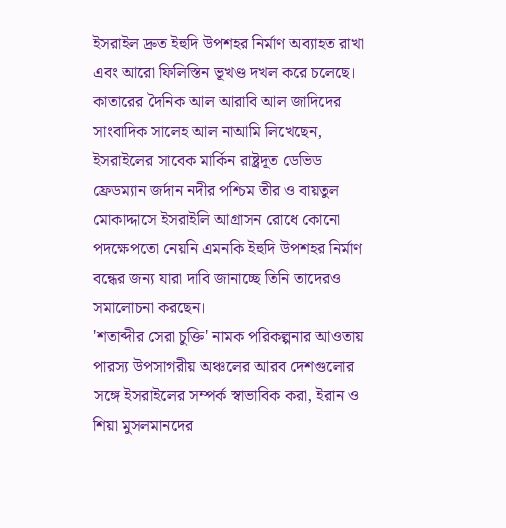ইসরাইল দ্রুত ইহুদি উপশহর নির্মাণ অব্যাহত রাখা এবং আরো ফিলিস্তিন ভূখণ্ড দখল করে চলেছে। কাতারের দৈনিক আল আরাবি আল জাদিদের সাংবাদিক সালেহ আল নাআমি লিখেছেন, ইসরাইলের সাবেক মার্কিন রাষ্ট্রদূত ডেভিড ফ্রেডম্যান জর্দান নদীর পশ্চিম তীর ও বায়তুল মোকাদ্দাসে ইসরাইলি আগ্রাসন রোধে কোনো পদক্ষেপতো নেয়নি এমনকি ইহুদি উপশহর নির্মাণ বন্ধের জন্য যারা দাবি জানাচ্ছে তিনি তাদেরও সমালোচনা করছেন।
'শতাব্দীর সেরা চুক্তি' নামক পরিকল্পনার আওতায় পারস্য উপসাগরীয় অঞ্চলের আরব দেশগুলোর সঙ্গে ইসরাইলের সম্পর্ক স্বাভাবিক করা, ইরান ও শিয়া মুসলমানদের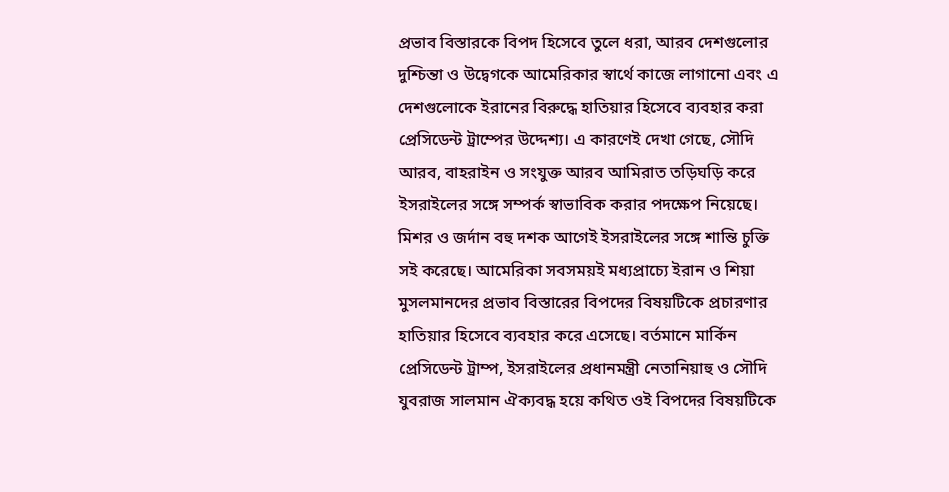প্রভাব বিস্তারকে বিপদ হিসেবে তুলে ধরা, আরব দেশগুলোর দুশ্চিন্তা ও উদ্বেগকে আমেরিকার স্বার্থে কাজে লাগানো এবং এ দেশগুলোকে ইরানের বিরুদ্ধে হাতিয়ার হিসেবে ব্যবহার করা প্রেসিডেন্ট ট্রাম্পের উদ্দেশ্য। এ কারণেই দেখা গেছে, সৌদি আরব, বাহরাইন ও সংযুক্ত আরব আমিরাত তড়িঘড়ি করে ইসরাইলের সঙ্গে সম্পর্ক স্বাভাবিক করার পদক্ষেপ নিয়েছে। মিশর ও জর্দান বহু দশক আগেই ইসরাইলের সঙ্গে শান্তি চুক্তি সই করেছে। আমেরিকা সবসময়ই মধ্যপ্রাচ্যে ইরান ও শিয়া মুসলমানদের প্রভাব বিস্তারের বিপদের বিষয়টিকে প্রচারণার হাতিয়ার হিসেবে ব্যবহার করে এসেছে। বর্তমানে মার্কিন প্রেসিডেন্ট ট্রাম্প, ইসরাইলের প্রধানমন্ত্রী নেতানিয়াহু ও সৌদি যুবরাজ সালমান ঐক্যবদ্ধ হয়ে কথিত ওই বিপদের বিষয়টিকে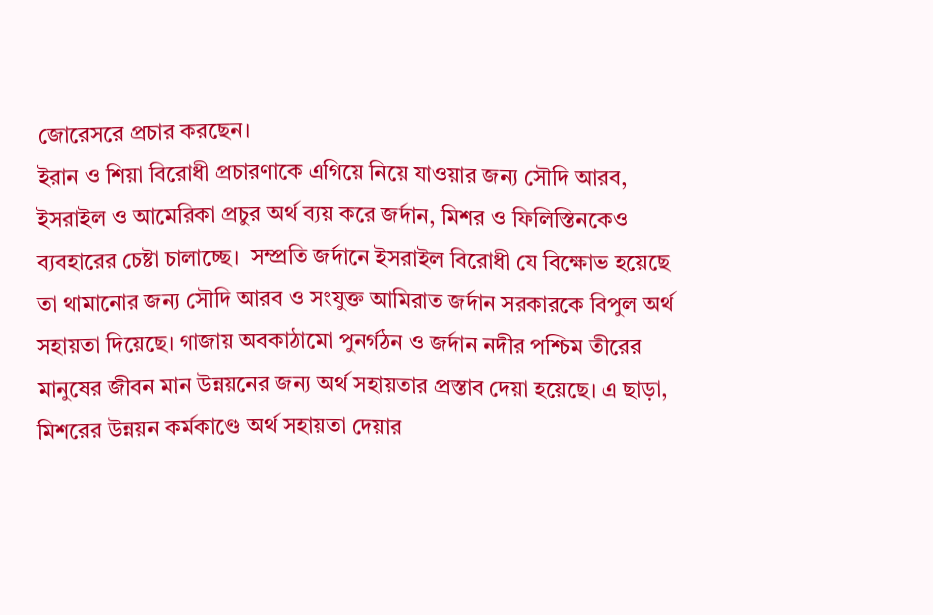জোরেসরে প্রচার করছেন।
ইরান ও শিয়া বিরোধী প্রচারণাকে এগিয়ে নিয়ে যাওয়ার জন্য সৌদি আরব, ইসরাইল ও আমেরিকা প্রচুর অর্থ ব্যয় করে জর্দান, মিশর ও ফিলিস্তিনকেও ব্যবহারের চেষ্টা চালাচ্ছে।  সম্প্রতি জর্দানে ইসরাইল বিরোধী যে বিক্ষোভ হয়েছে তা থামানোর জন্য সৌদি আরব ও সংযুক্ত আমিরাত জর্দান সরকারকে বিপুল অর্থ সহায়তা দিয়েছে। গাজায় অবকাঠামো পুনর্গঠন ও জর্দান নদীর পশ্চিম তীরের মানুষের জীবন মান উন্নয়নের জন্য অর্থ সহায়তার প্রস্তাব দেয়া হয়েছে। এ ছাড়া, মিশরের উন্নয়ন কর্মকাণ্ডে অর্থ সহায়তা দেয়ার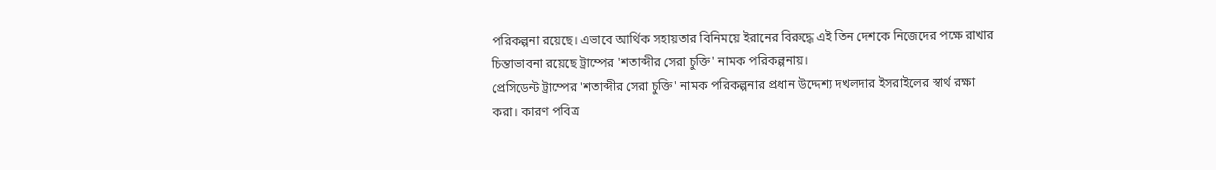পরিকল্পনা রয়েছে। এভাবে আর্থিক সহায়তার বিনিময়ে ইরানের বিরুদ্ধে এই তিন দেশকে নিজেদের পক্ষে রাখার চিন্তাভাবনা রয়েছে ট্রাম্পের 'শতাব্দীর সেরা চুক্তি' নামক পরিকল্পনায়।
প্রেসিডেন্ট ট্রাম্পের 'শতাব্দীর সেরা চুক্তি' নামক পরিকল্পনার প্রধান উদ্দেশ্য দখলদার ইসরাইলের স্বার্থ রক্ষা করা। কারণ পবিত্র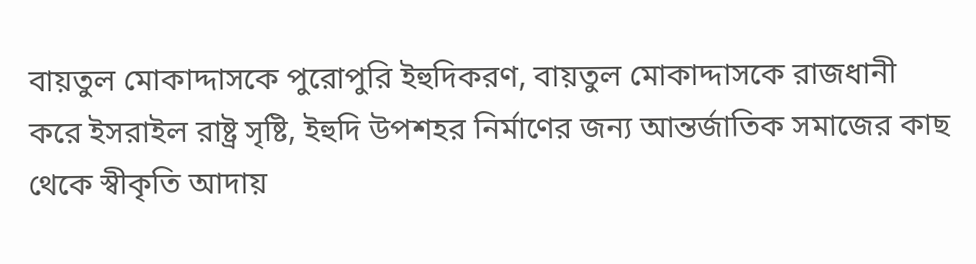বায়তুল মোকাদ্দাসকে পুরোপুরি ইহুদিকরণ, বায়তুল মোকাদ্দাসকে রাজধানী করে ইসরাইল রাষ্ট্র সৃষ্টি, ইহুদি উপশহর নির্মাণের জন্য আন্তর্জাতিক সমাজের কাছ থেকে স্বীকৃতি আদায়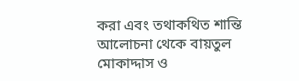করা এবং তথাকথিত শান্তি আলোচনা থেকে বায়তুল মোকাদ্দাস ও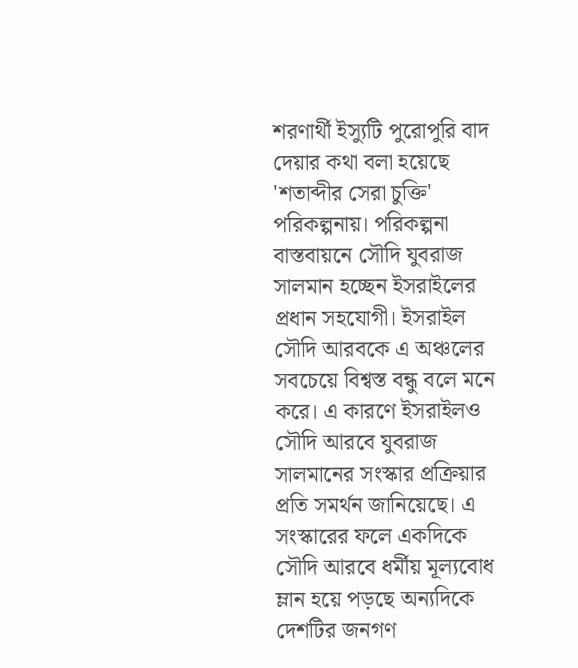শরণার্থী ইস্যুটি পুরোপুরি বাদ দেয়ার কথা বলা হয়েছে 'শতাব্দীর সেরা চুক্তি' পরিকল্পনায়। পরিকল্পনা বাস্তবায়নে সৌদি যুবরাজ সালমান হচ্ছেন ইসরাইলের প্রধান সহযোগী। ইসরাইল সৌদি আরবকে এ অঞ্চলের সবচেয়ে বিশ্বস্ত বন্ধু বলে মনে করে। এ কারণে ইসরাইলও সৌদি আরবে যুবরাজ সালমানের সংস্কার প্রক্রিয়ার প্রতি সমর্থন জানিয়েছে। এ সংস্কারের ফলে একদিকে সৌদি আরবে ধর্মীয় মূল্যবোধ ম্লান হয়ে পড়ছে অন্যদিকে দেশটির জনগণ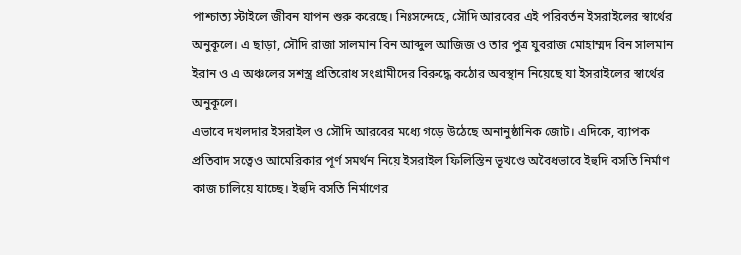পাশ্চাত্য স্টাইলে জীবন যাপন শুরু করেছে। নিঃসন্দেহে, সৌদি আরবের এই পরিবর্তন ইসরাইলের স্বার্থের অনুকূলে। এ ছাড়া, সৌদি রাজা সালমান বিন আব্দুল আজিজ ও তার পুত্র যুবরাজ মোহাম্মদ বিন সালমান ইরান ও এ অঞ্চলের সশস্ত্র প্রতিরোধ সংগ্রামীদের বিরুদ্ধে কঠোর অবস্থান নিয়েছে যা ইসরাইলের স্বার্থের অনুকূলে।
এভাবে দখলদার ইসরাইল ও সৌদি আরবের মধ্যে গড়ে উঠেছে অনানুষ্ঠানিক জোট। এদিকে, ব্যাপক প্রতিবাদ সত্বেও আমেরিকার পূর্ণ সমর্থন নিয়ে ইসরাইল ফিলিস্তিন ভূখণ্ডে অবৈধভাবে ইহুদি বসতি নির্মাণ কাজ চালিয়ে যাচ্ছে। ইহুদি বসতি নির্মাণের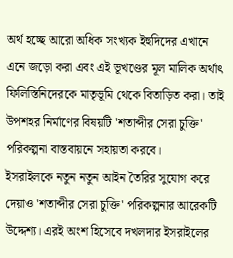অর্থ হচ্ছে আরো অধিক সংখ্যক ইহুদিদের এখানে এনে জড়ো করা এবং এই ভূখণ্ডের মূল মালিক অর্থাৎ ফিলিস্তিনিদেরকে মাতৃভূমি থেকে বিতাড়িত করা। তাই উপশহর নির্মাণের বিষয়টি 'শতাব্দীর সেরা চুক্তি' পরিকল্পনা বাস্তবায়নে সহায়তা করবে।
ইসরাইলকে নতুন নতুন আইন তৈরির সুযোগ করে দেয়াও 'শতাব্দীর সেরা চুক্তি' পরিকল্পনার আরেকটি উদ্দেশ্য। এরই অংশ হিসেবে দখলদার ইসরাইলের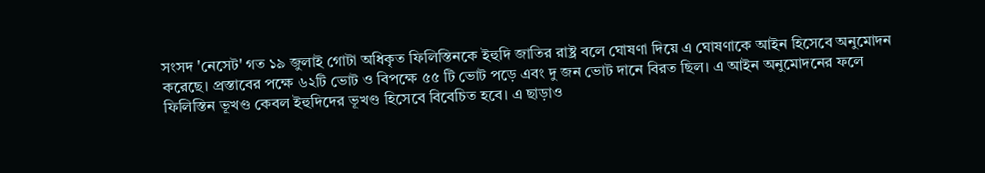সংসদ 'নেসেট' গত ১৯ জুলাই গোটা অধিকৃত ফিলিস্তিনকে ইহুদি জাতির রাষ্ট্র বলে ঘোষণা দিয়ে এ ঘোষণাকে আইন হিসেবে অনুমোদন করেছে। প্রস্তাবের পক্ষে ৬২টি ভোট ও বিপক্ষে ৫৫ টি ভোট পড়ে এবং দু জন ভোট দানে বিরত ছিল। এ আইন অনুমোদনের ফলে ফিলিস্তিন ভূখণ্ড কেবল ইহুদিদের ভূখণ্ড হিসেবে বিবেচিত হবে। এ ছাড়াও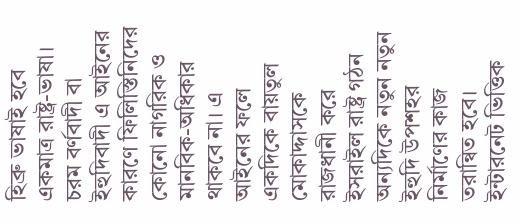হিব্রু ভাষাই হবে একমাত্র রাষ্ট্র-ভাষা। চরম বর্ণবাদী বা ইহুদিবাদী এ আইনের কারণে ফিলিস্তিনিদের কোনো নাগরিক ও মানবিক-অধিকার থাকবে না। এ আইনের ফলে একদিকে বায়তুল মোকাদ্দাসকে রাজধানী করে ইসরাইল রাষ্ট্র গঠন অন্যদিকে নতুন নতুন ইহুদি উপশহর নির্মাণের কাজ তরান্বিত হবে।
ইন্টারনেট ভিত্তিক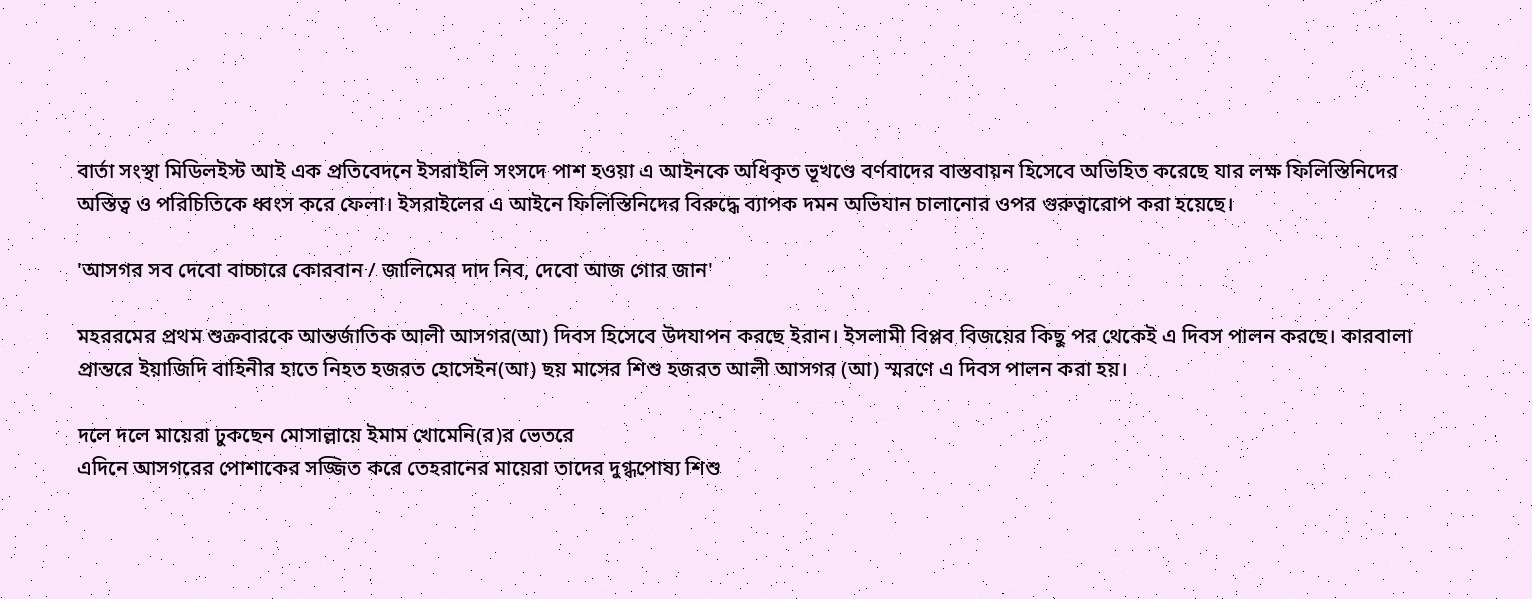বার্তা সংস্থা মিডিলইস্ট আই এক প্রতিবেদনে ইসরাইলি সংসদে পাশ হওয়া এ আইনকে অধিকৃত ভূখণ্ডে বর্ণবাদের বাস্তবায়ন হিসেবে অভিহিত করেছে যার লক্ষ ফিলিস্তিনিদের অস্তিত্ব ও পরিচিতিকে ধ্বংস করে ফেলা। ইসরাইলের এ আইনে ফিলিস্তিনিদের বিরুদ্ধে ব্যাপক দমন অভিযান চালানোর ওপর গুরুত্বারোপ করা হয়েছে।

'আসগর সব দেবো বাচ্চারে কোরবান / জালিমের দাদ নিব, দেবো আজ গোর জান'

মহররমের প্রথম শুক্রবারকে আন্তর্জাতিক আলী আসগর(আ) দিবস হিসেবে উদযাপন করছে ইরান। ইসলামী বিপ্লব বিজয়ের কিছু পর থেকেই এ দিবস পালন করছে। কারবালা প্রান্তরে ইয়াজিদি বাহিনীর হাতে নিহত হজরত হোসেইন(আ) ছয় মাসের শিশু হজরত আলী আসগর (আ) স্মরণে এ দিবস পালন করা হয়।

দলে দলে মায়েরা ঢুকছেন মোসাল্লায়ে ইমাম খোমেনি(র)র ভেতরে
এদিনে আসগরের পোশাকের সজ্জিত করে তেহরানের মায়েরা তাদের দুগ্ধপোষ্য শিশু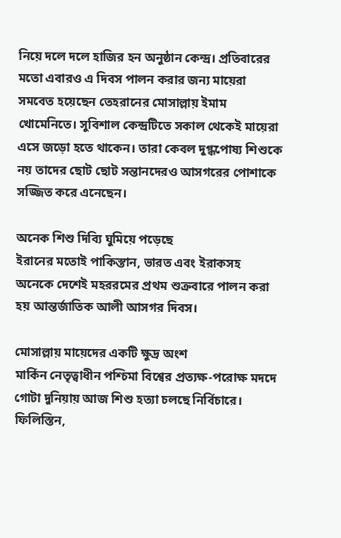নিয়ে দলে দলে হাজির হন অনুষ্ঠান কেন্দ্র। প্রতিবারের মতো এবারও এ দিবস পালন করার জন্য মায়েরা সমবেত হয়েছেন তেহরানের মোসাল্লায় ইমাম খোমেনিতে। সুবিশাল কেন্দ্রটিতে সকাল থেকেই মায়েরা এসে জড়ো হতে থাকেন। তারা কেবল দুগ্ধপোষ্য শিশুকে নয় তাদের ছোট ছোট সন্তানদেরও আসগরের পোশাকে সজ্জিত করে এনেছেন।

অনেক শিশু দিব্যি ঘুমিয়ে পড়েছে
ইরানের মতোই পাকিস্তান, ভারত এবং ইরাকসহ অনেকে দেশেই মহররমের প্রথম শুক্রবারে পালন করা হয় আন্তর্জাতিক আলী আসগর দিবস।

মোসাল্লায় মায়েদের একটি ক্ষুদ্র অংশ
মার্কিন নেতৃত্বাধীন পশ্চিমা বিশ্বের প্রত্যক্ষ-পরোক্ষ মদদে গোটা দুনিয়ায় আজ শিশু হত্যা চলছে নির্বিচারে।  ফিলিস্তিন,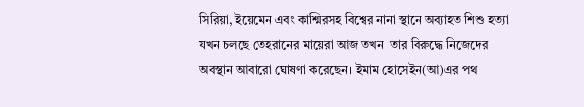সিরিয়া, ইয়েমেন এবং কাশ্মিরসহ বিশ্বের নানা স্থানে অব্যাহত শিশু হত্যা যখন চলছে তেহরানের মায়েরা আজ তখন  তার বিরুদ্ধে নিজেদের অবস্থান আবারো ঘোষণা করেছেন। ইমাম হোসেইন(আ)এর পথ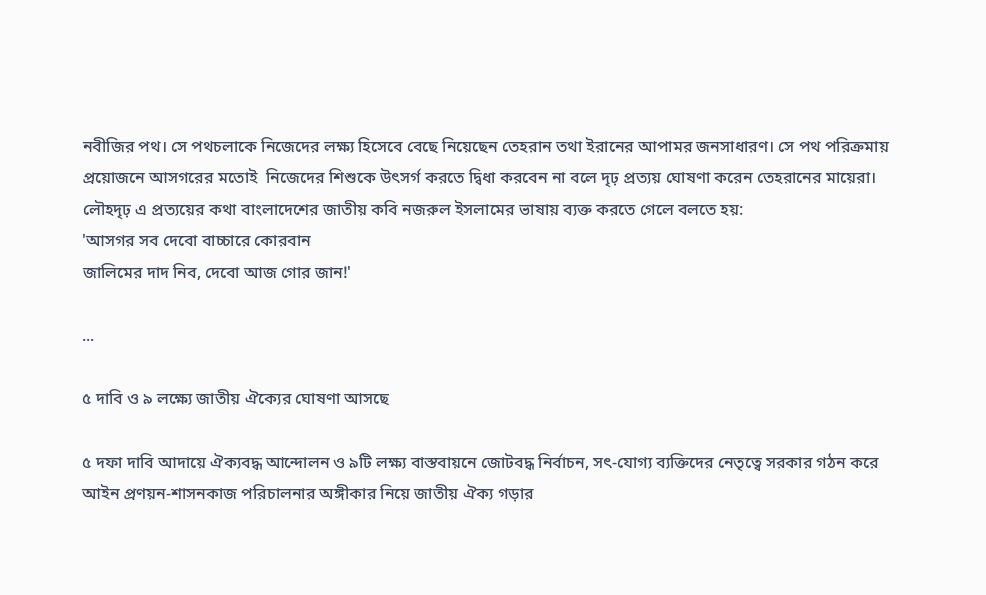নবীজির পথ। সে পথচলাকে নিজেদের লক্ষ্য হিসেবে বেছে নিয়েছেন তেহরান তথা ইরানের আপামর জনসাধারণ। সে পথ পরিক্রমায় প্রয়োজনে আসগরের মতোই  নিজেদের শিশুকে উৎসর্গ করতে দ্বিধা করবেন না বলে দৃঢ় প্রত্যয় ঘোষণা করেন তেহরানের মায়েরা। লৌহদৃঢ় এ প্রত্যয়ের কথা বাংলাদেশের জাতীয় কবি নজরুল ইসলামের ভাষায় ব্যক্ত করতে গেলে বলতে হয়:
'আসগর সব দেবো বাচ্চারে কোরবান
জালিমের দাদ নিব, দেবো আজ গোর জান!'

...

৫ দাবি ও ৯ লক্ষ্যে জাতীয় ঐক্যের ঘোষণা আসছে

৫ দফা দাবি আদায়ে ঐক্যবদ্ধ আন্দোলন ও ৯টি লক্ষ্য বাস্তবায়নে জোটবদ্ধ নির্বাচন, সৎ-যোগ্য ব্যক্তিদের নেতৃত্বে সরকার গঠন করে আইন প্রণয়ন-শাসনকাজ পরিচালনার অঙ্গীকার নিয়ে জাতীয় ঐক্য গড়ার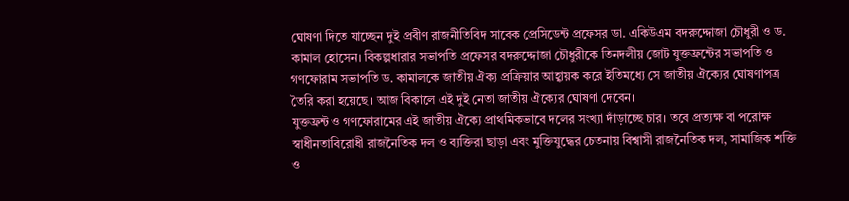ঘোষণা দিতে যাচ্ছেন দুই প্রবীণ রাজনীতিবিদ সাবেক প্রেসিডেন্ট প্রফেসর ডা. একিউএম বদরুদ্দোজা চৌধুরী ও ড. কামাল হোসেন। বিকল্পধারার সভাপতি প্রফেসর বদরুদ্দোজা চৌধুরীকে তিনদলীয় জোট যুক্তফ্রন্টের সভাপতি ও গণফোরাম সভাপতি ড. কামালকে জাতীয় ঐক্য প্রক্রিয়ার আহ্বায়ক করে ইতিমধ্যে সে জাতীয় ঐক্যের ঘোষণাপত্র তৈরি করা হয়েছে। আজ বিকালে এই দুই নেতা জাতীয় ঐক্যের ঘোষণা দেবেন।
যুক্তফ্রন্ট ও গণফোরামের এই জাতীয় ঐক্যে প্রাথমিকভাবে দলের সংখ্যা দাঁড়াচ্ছে চার। তবে প্রত্যক্ষ বা পরোক্ষ স্বাধীনতাবিরোধী রাজনৈতিক দল ও ব্যক্তিরা ছাড়া এবং মুক্তিযুদ্ধের চেতনায় বিশ্বাসী রাজনৈতিক দল, সামাজিক শক্তি ও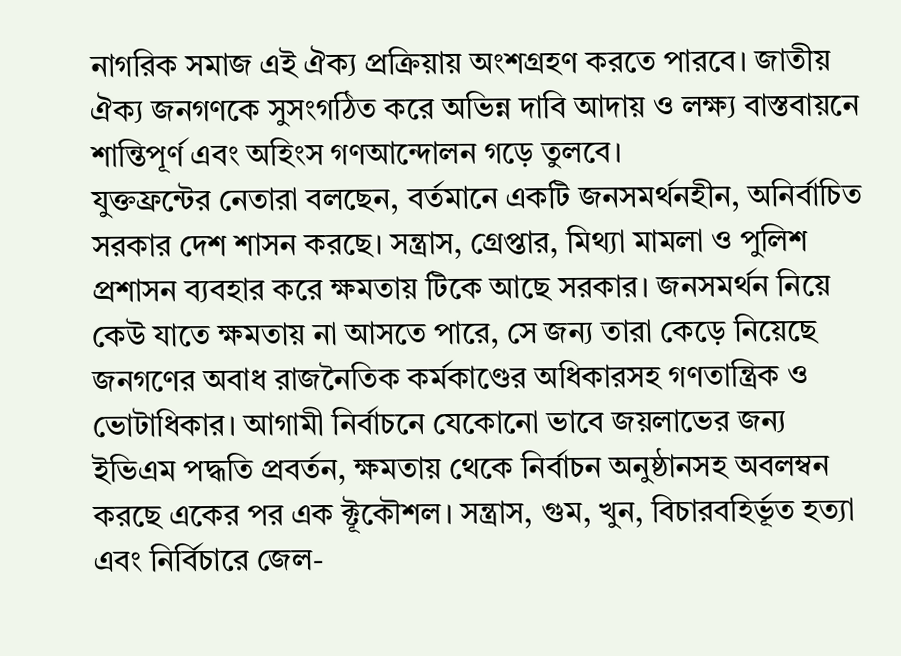নাগরিক সমাজ এই ঐক্য প্রক্রিয়ায় অংশগ্রহণ করতে পারবে। জাতীয় ঐক্য জনগণকে সুসংগঠিত করে অভিন্ন দাবি আদায় ও লক্ষ্য বাস্তবায়নে শান্তিপূর্ণ এবং অহিংস গণআন্দোলন গড়ে তুলবে।
যুক্তফ্রন্টের নেতারা বলছেন, বর্তমানে একটি জনসমর্থনহীন, অনির্বাচিত সরকার দেশ শাসন করছে। সন্ত্রাস, গ্রেপ্তার, মিথ্যা মামলা ও পুলিশ প্রশাসন ব্যবহার করে ক্ষমতায় টিকে আছে সরকার। জনসমর্থন নিয়ে কেউ যাতে ক্ষমতায় না আসতে পারে, সে জন্য তারা কেড়ে নিয়েছে জনগণের অবাধ রাজনৈতিক কর্মকাণ্ডের অধিকারসহ গণতান্ত্রিক ও ভোটাধিকার। আগামী নির্বাচনে যেকোনো ভাবে জয়লাভের জন্য ইভিএম পদ্ধতি প্রবর্তন, ক্ষমতায় থেকে নির্বাচন অনুষ্ঠানসহ অবলম্বন করছে একের পর এক ক্টূকৌশল। সন্ত্রাস, গুম, খুন, বিচারবহির্ভূত হত্যা এবং নির্বিচারে জেল-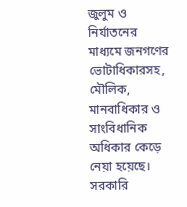জুলুম ও নির্যাতনের মাধ্যমে জনগণের ভোটাধিকারসহ, মৌলিক, মানবাধিকার ও সাংবিধানিক অধিকার কেড়ে নেয়া হয়েছে। সরকারি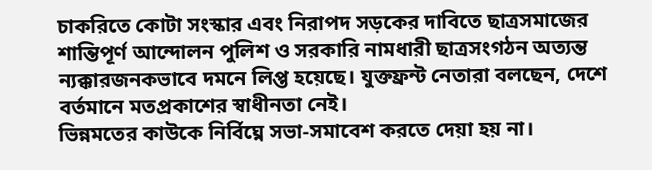চাকরিতে কোটা সংস্কার এবং নিরাপদ সড়কের দাবিতে ছাত্রসমাজের শান্তিপূর্ণ আন্দোলন পুলিশ ও সরকারি নামধারী ছাত্রসংগঠন অত্যন্ত ন্যক্কারজনকভাবে দমনে লিপ্ত হয়েছে। যুক্তফ্রন্ট নেতারা বলছেন, দেশে বর্তমানে মতপ্রকাশের স্বাধীনতা নেই।
ভিন্নমতের কাউকে নির্বিঘ্নে সভা-সমাবেশ করতে দেয়া হয় না।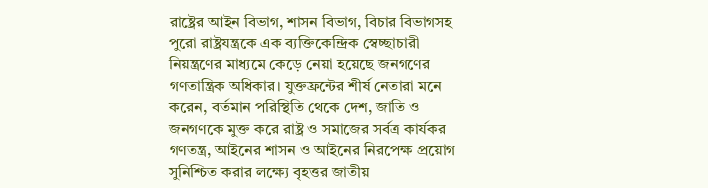রাষ্ট্রের আইন বিভাগ, শাসন বিভাগ, বিচার বিভাগসহ পুরো রাষ্ট্রযন্ত্রকে এক ব্যক্তিকেন্দ্রিক স্বেচ্ছাচারী নিয়ন্ত্রণের মাধ্যমে কেড়ে নেয়া হয়েছে জনগণের গণতান্ত্রিক অধিকার। যুক্তফ্রন্টের শীর্ষ নেতারা মনে করেন, বর্তমান পরিস্থিতি থেকে দেশ, জাতি ও জনগণকে মুক্ত করে রাষ্ট্র ও সমাজের সর্বত্র কার্যকর গণতন্ত্র, আইনের শাসন ও আইনের নিরপেক্ষ প্রয়োগ সুনিশ্চিত করার লক্ষ্যে বৃহত্তর জাতীয়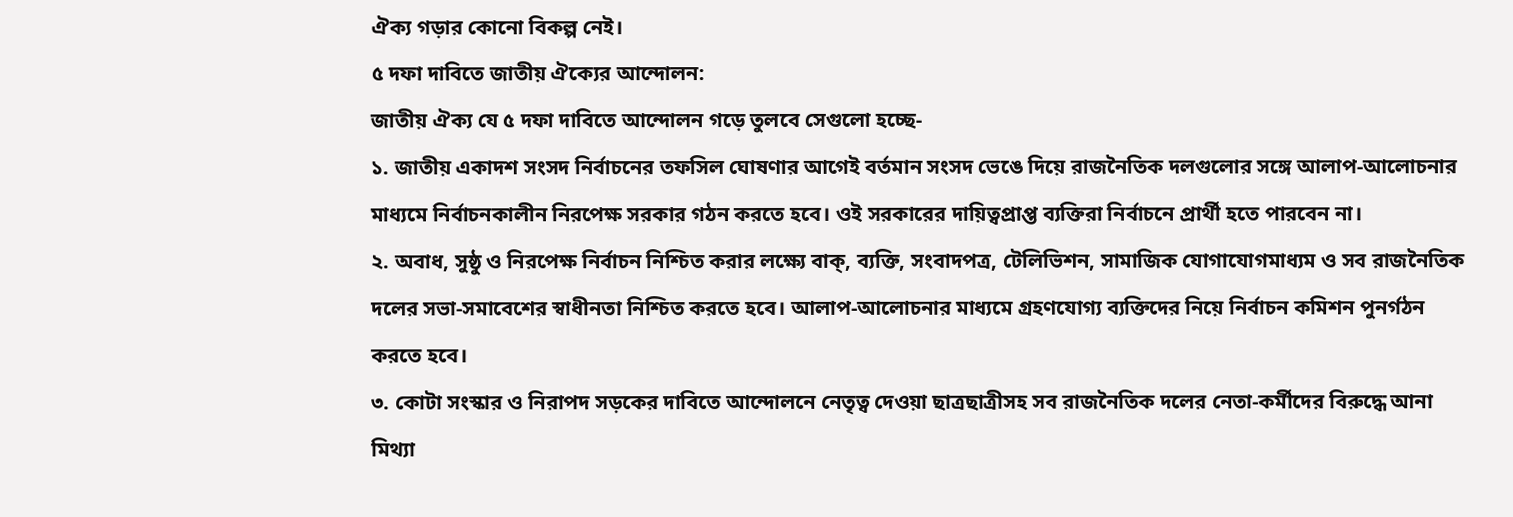ঐক্য গড়ার কোনো বিকল্প নেই।
৫ দফা দাবিতে জাতীয় ঐক্যের আন্দোলন:
জাতীয় ঐক্য যে ৫ দফা দাবিতে আন্দোলন গড়ে তুলবে সেগুলো হচ্ছে-
১. জাতীয় একাদশ সংসদ নির্বাচনের তফসিল ঘোষণার আগেই বর্তমান সংসদ ভেঙে দিয়ে রাজনৈতিক দলগুলোর সঙ্গে আলাপ-আলোচনার মাধ্যমে নির্বাচনকালীন নিরপেক্ষ সরকার গঠন করতে হবে। ওই সরকারের দায়িত্বপ্রাপ্ত ব্যক্তিরা নির্বাচনে প্রার্থী হতে পারবেন না।
২. অবাধ, সুষ্ঠু ও নিরপেক্ষ নির্বাচন নিশ্চিত করার লক্ষ্যে বাক্, ব্যক্তি, সংবাদপত্র, টেলিভিশন, সামাজিক যোগাযোগমাধ্যম ও সব রাজনৈতিক দলের সভা-সমাবেশের স্বাধীনতা নিশ্চিত করতে হবে। আলাপ-আলোচনার মাধ্যমে গ্রহণযোগ্য ব্যক্তিদের নিয়ে নির্বাচন কমিশন পুনর্গঠন করতে হবে।
৩. কোটা সংস্কার ও নিরাপদ সড়কের দাবিতে আন্দোলনে নেতৃত্ব দেওয়া ছাত্রছাত্রীসহ সব রাজনৈতিক দলের নেতা-কর্মীদের বিরুদ্ধে আনা মিথ্যা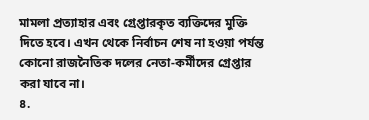মামলা প্রত্যাহার এবং গ্রেপ্তারকৃত ব্যক্তিদের মুক্তি দিতে হবে। এখন থেকে নির্বাচন শেষ না হওয়া পর্যন্ত কোনো রাজনৈতিক দলের নেতা-কর্মীদের গ্রেপ্তার করা যাবে না।
৪.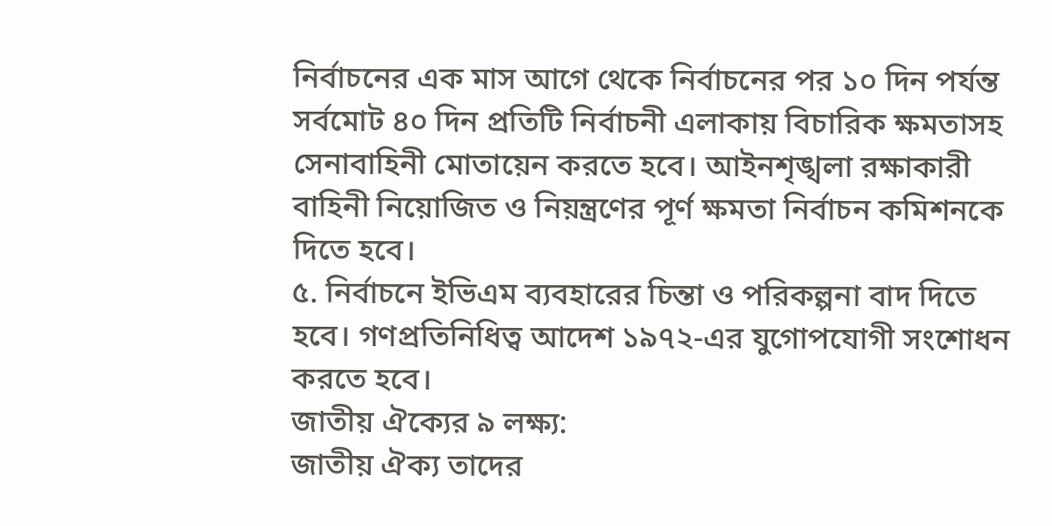নির্বাচনের এক মাস আগে থেকে নির্বাচনের পর ১০ দিন পর্যন্ত সর্বমোট ৪০ দিন প্রতিটি নির্বাচনী এলাকায় বিচারিক ক্ষমতাসহ সেনাবাহিনী মোতায়েন করতে হবে। আইনশৃঙ্খলা রক্ষাকারী বাহিনী নিয়োজিত ও নিয়ন্ত্রণের পূর্ণ ক্ষমতা নির্বাচন কমিশনকে দিতে হবে।
৫. নির্বাচনে ইভিএম ব্যবহারের চিন্তা ও পরিকল্পনা বাদ দিতে হবে। গণপ্রতিনিধিত্ব আদেশ ১৯৭২-এর যুগোপযোগী সংশোধন করতে হবে।
জাতীয় ঐক্যের ৯ লক্ষ্য:
জাতীয় ঐক্য তাদের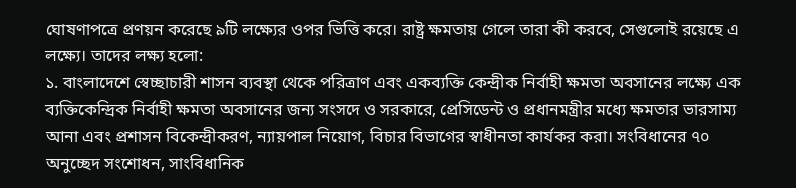ঘোষণাপত্রে প্রণয়ন করেছে ৯টি লক্ষ্যের ওপর ভিত্তি করে। রাষ্ট্র ক্ষমতায় গেলে তারা কী করবে, সেগুলোই রয়েছে এ লক্ষ্যে। তাদের লক্ষ্য হলো:
১. বাংলাদেশে স্বেচ্ছাচারী শাসন ব্যবস্থা থেকে পরিত্রাণ এবং একব্যক্তি কেন্দ্রীক নির্বাহী ক্ষমতা অবসানের লক্ষ্যে এক ব্যক্তিকেন্দ্রিক নির্বাহী ক্ষমতা অবসানের জন্য সংসদে ও সরকারে, প্রেসিডেন্ট ও প্রধানমন্ত্রীর মধ্যে ক্ষমতার ভারসাম্য আনা এবং প্রশাসন বিকেন্দ্রীকরণ, ন্যায়পাল নিয়োগ, বিচার বিভাগের স্বাধীনতা কার্যকর করা। সংবিধানের ৭০ অনুচ্ছেদ সংশোধন, সাংবিধানিক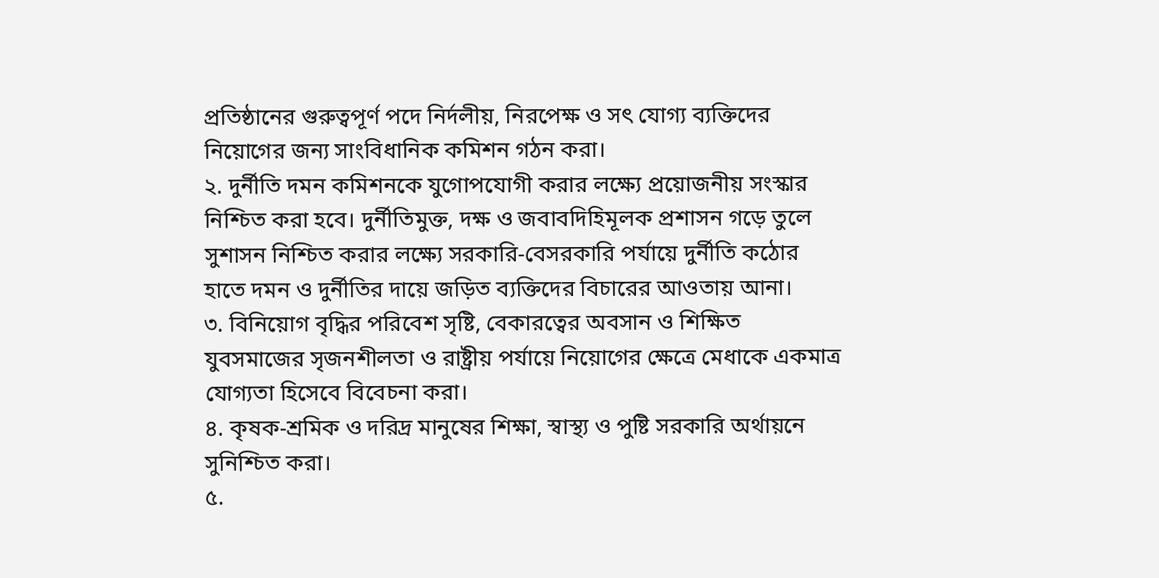প্রতিষ্ঠানের গুরুত্বপূর্ণ পদে নির্দলীয়, নিরপেক্ষ ও সৎ যোগ্য ব্যক্তিদের নিয়োগের জন্য সাংবিধানিক কমিশন গঠন করা।
২. দুর্নীতি দমন কমিশনকে যুগোপযোগী করার লক্ষ্যে প্রয়োজনীয় সংস্কার নিশ্চিত করা হবে। দুর্নীতিমুক্ত, দক্ষ ও জবাবদিহিমূলক প্রশাসন গড়ে তুলে সুশাসন নিশ্চিত করার লক্ষ্যে সরকারি-বেসরকারি পর্যায়ে দুর্নীতি কঠোর হাতে দমন ও দুর্নীতির দায়ে জড়িত ব্যক্তিদের বিচারের আওতায় আনা।
৩. বিনিয়োগ বৃদ্ধির পরিবেশ সৃষ্টি, বেকারত্বের অবসান ও শিক্ষিত যুবসমাজের সৃজনশীলতা ও রাষ্ট্রীয় পর্যায়ে নিয়োগের ক্ষেত্রে মেধাকে একমাত্র যোগ্যতা হিসেবে বিবেচনা করা।
৪. কৃষক-শ্রমিক ও দরিদ্র মানুষের শিক্ষা, স্বাস্থ্য ও পুষ্টি সরকারি অর্থায়নে সুনিশ্চিত করা।
৫.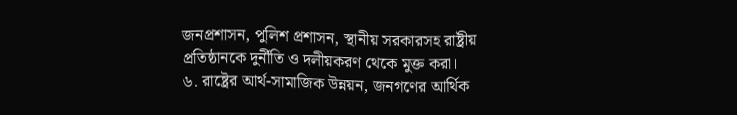জনপ্রশাসন, পুলিশ প্রশাসন, স্থানীয় সরকারসহ রাষ্ট্রীয় প্রতিষ্ঠানকে দুর্নীতি ও দলীয়করণ থেকে মুক্ত করা।
৬. রাষ্ট্রের আর্থ-সামাজিক উন্নয়ন, জনগণের আর্থিক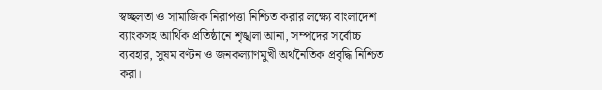স্বচ্ছলতা ও সামাজিক নিরাপত্তা নিশ্চিত করার লক্ষ্যে বাংলাদেশ ব্যাংকসহ আর্থিক প্রতিষ্ঠানে শৃঙ্খলা আনা, সম্পদের সর্বোচ্চ ব্যবহার, সুষম বণ্টন ও জনকল্যাণমুখী অর্থনৈতিক প্রবৃদ্ধি নিশ্চিত করা।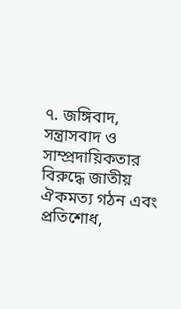৭. জঙ্গিবাদ, সন্ত্রাসবাদ ও সাম্প্রদায়িকতার বিরুদ্ধে জাতীয় ঐকমত্য গঠন এবং প্রতিশোধ,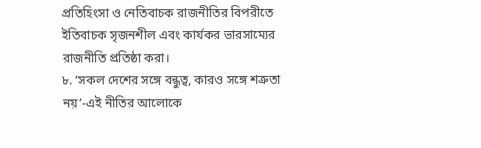প্রতিহিংসা ও নেতিবাচক রাজনীতির বিপরীতে ইতিবাচক সৃজনশীল এবং কার্যকর ভারসাম্যের রাজনীতি প্রতিষ্ঠা করা।
৮. ‘সকল দেশের সঙ্গে বন্ধুত্ব, কারও সঙ্গে শত্রুতা নয়’-এই নীতির আলোকে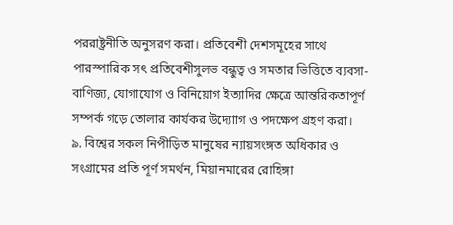পররাষ্ট্রনীতি অনুসরণ করা। প্রতিবেশী দেশসমূহের সাথে পারস্পারিক সৎ প্রতিবেশীসুলভ বন্ধুত্ব ও সমতার ভিত্তিতে ব্যবসা-বাণিজ্য, যোগাযোগ ও বিনিয়োগ ইত্যাদির ক্ষেত্রে আন্তরিকতাপূর্ণ সম্পর্ক গড়ে তোলার কার্যকর উদ্যোাগ ও পদক্ষেপ গ্রহণ করা।
৯. বিশ্বের সকল নিপীড়িত মানুষের ন্যায়সংঙ্গত অধিকার ও সংগ্রামের প্রতি পূর্ণ সমর্থন, মিয়ানমারের রোহিঙ্গা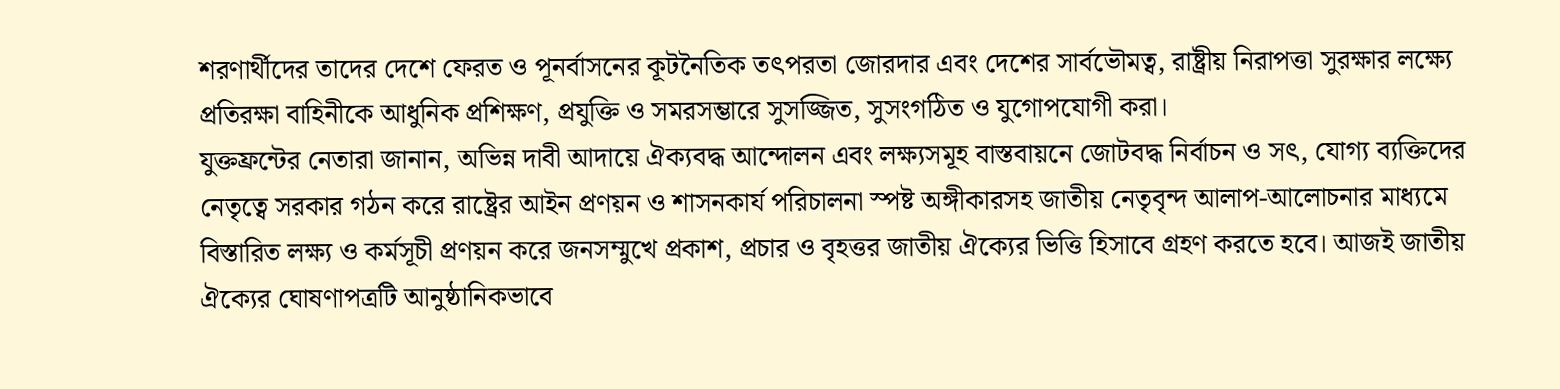শরণার্থীদের তাদের দেশে ফেরত ও পূনর্বাসনের কূটনৈতিক তৎপরতা জোরদার এবং দেশের সার্বভৌমত্ব, রাষ্ট্রীয় নিরাপত্তা সুরক্ষার লক্ষ্যে প্রতিরক্ষা বাহিনীকে আধুনিক প্রশিক্ষণ, প্রযুক্তি ও সমরসম্ভারে সুসজ্জিত, সুসংগঠিত ও যুগোপযোগী করা।
যুক্তফ্রন্টের নেতারা জানান, অভিন্ন দাবী আদায়ে ঐক্যবদ্ধ আন্দোলন এবং লক্ষ্যসমূহ বাস্তবায়নে জোটবদ্ধ নির্বাচন ও সৎ, যোগ্য ব্যক্তিদের নেতৃত্বে সরকার গঠন করে রাষ্ট্রের আইন প্রণয়ন ও শাসনকার্য পরিচালনা স্পষ্ট অঙ্গীকারসহ জাতীয় নেতৃবৃন্দ আলাপ-আলোচনার মাধ্যমে বিস্তারিত লক্ষ্য ও কর্মসূচী প্রণয়ন করে জনসম্মুখে প্রকাশ, প্রচার ও বৃহত্তর জাতীয় ঐক্যের ভিত্তি হিসাবে গ্রহণ করতে হবে। আজই জাতীয় ঐক্যের ঘোষণাপত্রটি আনুষ্ঠানিকভাবে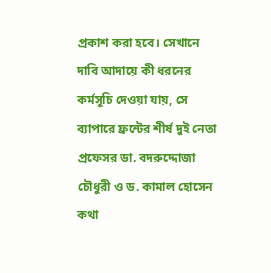প্রকাশ করা হবে। সেখানে দাবি আদায়ে কী ধরনের কর্মসূচি দেওয়া যায়, সে ব্যাপারে ফ্রন্টের শীর্ষ দুই নেতা প্রফেসর ডা. বদরুদ্দোজা চৌধুরী ও ড. কামাল হোসেন কথা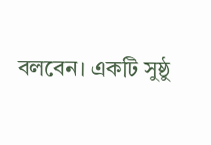বলবেন। একটি সুষ্ঠু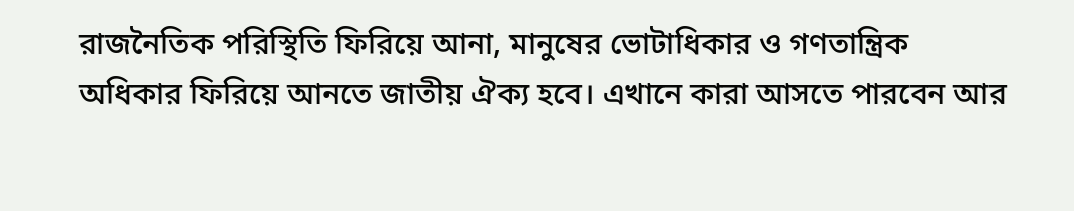রাজনৈতিক পরিস্থিতি ফিরিয়ে আনা, মানুষের ভোটাধিকার ও গণতান্ত্রিক অধিকার ফিরিয়ে আনতে জাতীয় ঐক্য হবে। এখানে কারা আসতে পারবেন আর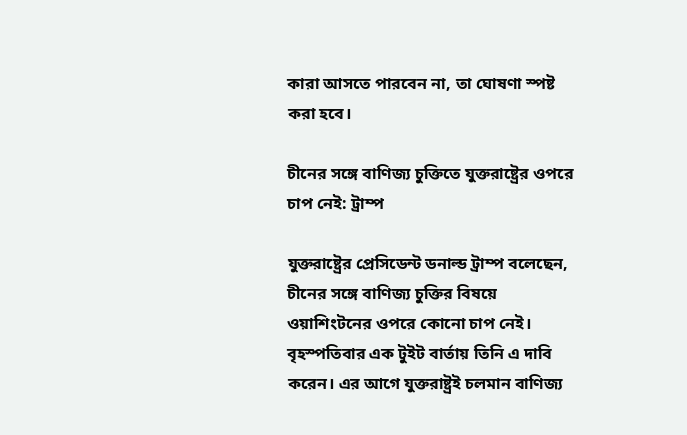কারা আসতে পারবেন না, তা ঘোষণা স্পষ্ট করা হবে।

চীনের সঙ্গে বাণিজ্য চুক্তিতে যুক্তরাষ্ট্রের ওপরে চাপ নেই: ট্রাম্প

যুক্তরাষ্ট্রের প্রেসিডেন্ট ডনাল্ড ট্রাম্প বলেছেন, চীনের সঙ্গে বাণিজ্য চুক্তির বিষয়ে ওয়াশিংটনের ওপরে কোনো চাপ নেই। বৃহস্পতিবার এক টুইট বার্তায় তিনি এ দাবি করেন। এর আগে যুক্তরাষ্ট্রই চলমান বাণিজ্য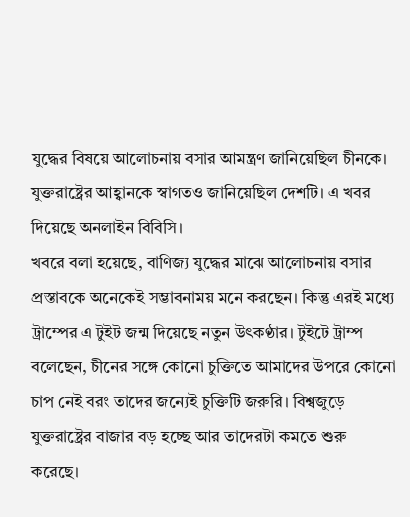যুদ্ধের বিষয়ে আলোচনায় বসার আমন্ত্রণ জানিয়েছিল চীনকে। যুক্তরাষ্ট্রের আহ্বানকে স্বাগতও জানিয়েছিল দেশটি। এ খবর দিয়েছে অনলাইন বিবিসি।
খবরে বলা হয়েছে, বাণিজ্য যুদ্ধের মাঝে আলোচনায় বসার প্রস্তাবকে অনেকেই সম্ভাবনাময় মনে করছেন। কিন্তু এরই মধ্যে ট্রাম্পের এ টুইট জন্ম দিয়েছে নতুন উৎকণ্ঠার। টুইটে ট্রাম্প বলেছেন, চীনের সঙ্গে কোনো চুক্তিতে আমাদের উপরে কোনো চাপ নেই বরং তাদের জন্যেই চুক্তিটি জরুরি। বিশ্বজুড়ে যুক্তরাষ্ট্রের বাজার বড় হচ্ছে আর তাদেরটা কমতে শুরু করেছে।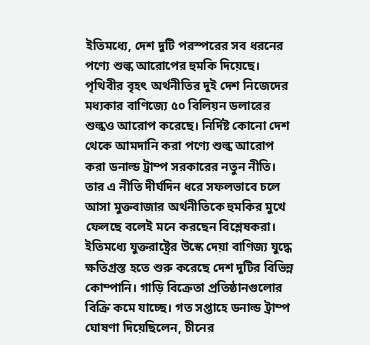ইতিমধ্যে, দেশ দুটি পরস্পরের সব ধরনের পণ্যে শুল্ক আরোপের হুমকি দিয়েছে। পৃথিবীর বৃহৎ অর্থনীতির দুই দেশ নিজেদের মধ্যকার বাণিজ্যে ৫০ বিলিয়ন ডলারের শুল্কও আরোপ করেছে। নির্দিষ্ট কোনো দেশ থেকে আমদানি করা পণ্যে শুল্ক আরোপ করা ডনাল্ড ট্রাম্প সরকারের নতুন নীতি। তার এ নীতি দীর্ঘদিন ধরে সফলভাবে চলে আসা মুক্তবাজার অর্থনীতিকে হুমকির মুখে ফেলছে বলেই মনে করছেন বিশ্লেষকরা।
ইতিমধ্যে যুক্তরাষ্ট্রের উস্কে দেয়া বাণিজ্য যুদ্ধে ক্ষতিগ্রস্ত হতে শুরু করেছে দেশ দুটির বিভিন্ন কোম্পানি। গাড়ি বিক্রেতা প্রতিষ্ঠানগুলোর বিক্রি কমে যাচ্ছে। গত সপ্তাহে ডনাল্ড ট্রাম্প ঘোষণা দিয়েছিলেন, চীনের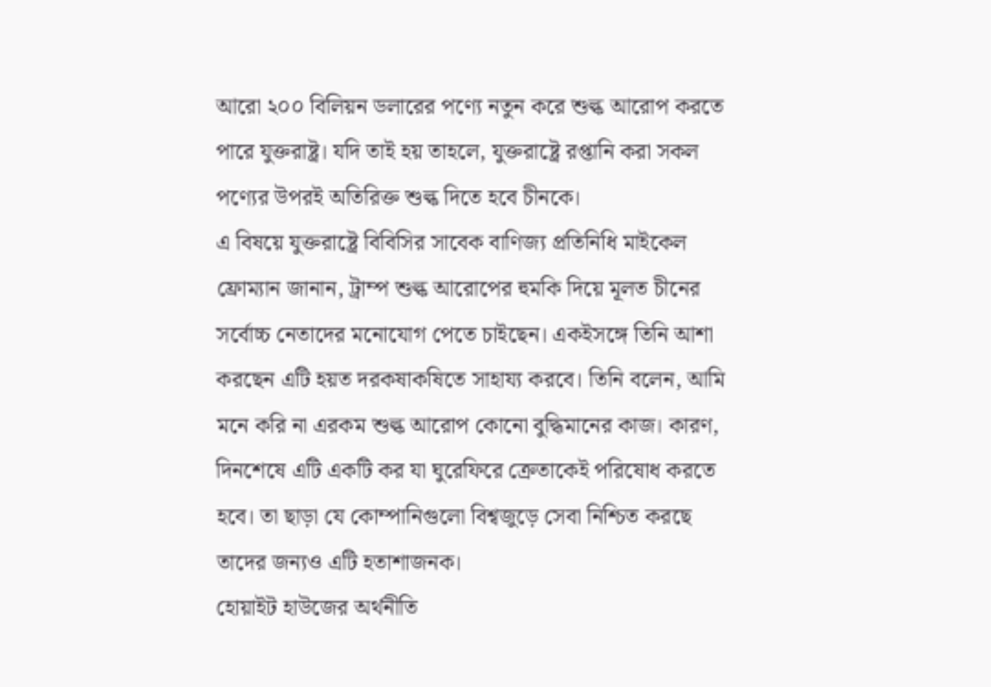আরো ২০০ বিলিয়ন ডলারের পণ্যে নতুন করে শুল্ক আরোপ করতে পারে যুক্তরাষ্ট্র। যদি তাই হয় তাহলে, যুক্তরাষ্ট্রে রপ্তানি করা সকল পণ্যের উপরই অতিরিক্ত শুল্ক দিতে হবে চীনকে।
এ বিষয়ে যুক্তরাষ্ট্রে বিবিসির সাবেক বাণিজ্য প্রতিনিধি মাইকেল ফ্রোম্যান জানান, ট্রাম্প শুল্ক আরোপের হুমকি দিয়ে মূলত চীনের সর্বোচ্চ নেতাদের মনোযোগ পেতে চাইছেন। একইসঙ্গে তিনি আশা করছেন এটি হয়ত দরকষাকষিতে সাহায্য করবে। তিনি বলেন, আমি মনে করি না এরকম শুল্ক আরোপ কোনো বুদ্ধিমানের কাজ। কারণ, দিনশেষে এটি একটি কর যা ঘুরেফিরে ক্রেতাকেই পরিষোধ করতে হবে। তা ছাড়া যে কোম্পানিগুলো বিশ্বজুড়ে সেবা নিশ্চিত করছে তাদের জন্যও এটি হতাশাজনক।
হোয়াইট হাউজের অর্থনীতি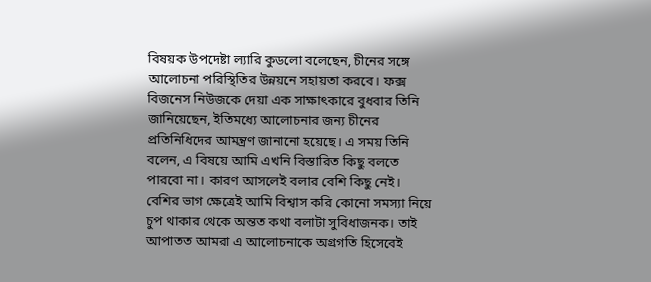বিষয়ক উপদেষ্টা ল্যারি কুডলো বলেছেন, চীনের সঙ্গে আলোচনা পরিস্থিতির উন্নয়নে সহায়তা করবে। ফক্স বিজনেস নিউজকে দেয়া এক সাক্ষাৎকারে বুধবার তিনি জানিয়েছেন, ইতিমধ্যে আলোচনার জন্য চীনের প্রতিনিধিদের আমন্ত্রণ জানানো হয়েছে। এ সময় তিনি বলেন, এ বিষয়ে আমি এখনি বিস্তারিত কিছু বলতে পারবো না। কারণ আসলেই বলার বেশি কিছু নেই। বেশির ভাগ ক্ষেত্রেই আমি বিশ্বাস করি কোনো সমস্যা নিয়ে চুপ থাকার থেকে অন্তত কথা বলাটা সুবিধাজনক। তাই আপাতত আমরা এ আলোচনাকে অগ্রগতি হিসেবেই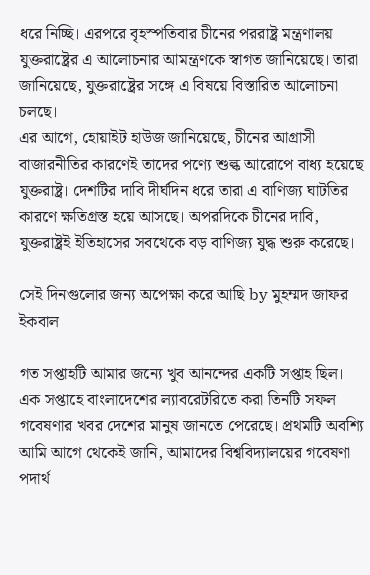ধরে নিচ্ছি। এরপরে বৃহস্পতিবার চীনের পররাষ্ট্র মন্ত্রণালয় যুক্তরাষ্ট্রের এ আলোচনার আমন্ত্রণকে স্বাগত জানিয়েছে। তারা জানিয়েছে, যুক্তরাষ্ট্রের সঙ্গে এ বিষয়ে বিস্তারিত আলোচনা চলছে।
এর আগে, হোয়াইট হাউজ জানিয়েছে, চীনের আগ্রাসী বাজারনীতির কারণেই তাদের পণ্যে শুল্ক আরোপে বাধ্য হয়েছে যুক্তরাষ্ট্র। দেশটির দাবি দীর্ঘদিন ধরে তারা এ বাণিজ্য ঘাটতির কারণে ক্ষতিগ্রস্ত হয়ে আসছে। অপরদিকে চীনের দাবি, যুক্তরাষ্ট্রই ইতিহাসের সবথেকে বড় বাণিজ্য যুদ্ধ শুরু করেছে।

সেই দিনগুলোর জন্য অপেক্ষা করে আছি by মুহম্মদ জাফর ইকবাল

গত সপ্তাহটি আমার জন্যে খুব আনন্দের একটি সপ্তাহ ছিল। এক সপ্তাহে বাংলাদেশের ল্যাবরেটরিতে করা তিনটি সফল গবেষণার খবর দেশের মানুষ জানতে পেরেছে। প্রথমটি অবশ্যি আমি আগে থেকেই জানি, আমাদের বিশ্ববিদ্যালয়ের গবেষণা পদার্থ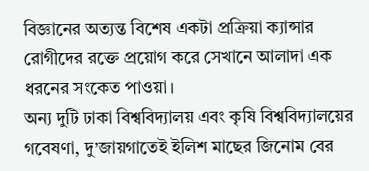বিজ্ঞানের অত্যন্ত বিশেষ একটা প্রক্রিয়া ক্যান্সার রোগীদের রক্তে প্রয়োগ করে সেখানে আলাদা এক ধরনের সংকেত পাওয়া।
অন্য দুটি ঢাকা বিশ্ববিদ্যালয় এবং কৃষি বিশ্ববিদ্যালয়ের গবেষণা, দু’জায়গাতেই ইলিশ মাছের জিনোম বের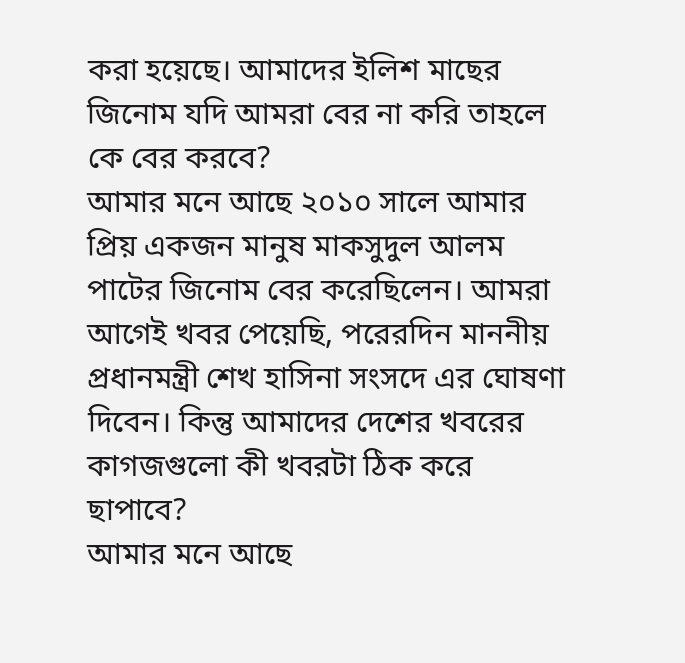করা হয়েছে। আমাদের ইলিশ মাছের জিনোম যদি আমরা বের না করি তাহলে কে বের করবে?
আমার মনে আছে ২০১০ সালে আমার প্রিয় একজন মানুষ মাকসুদুল আলম পাটের জিনোম বের করেছিলেন। আমরা আগেই খবর পেয়েছি, পরেরদিন মাননীয় প্রধানমন্ত্রী শেখ হাসিনা সংসদে এর ঘোষণা দিবেন। কিন্তু আমাদের দেশের খবরের কাগজগুলো কী খবরটা ঠিক করে ছাপাবে?
আমার মনে আছে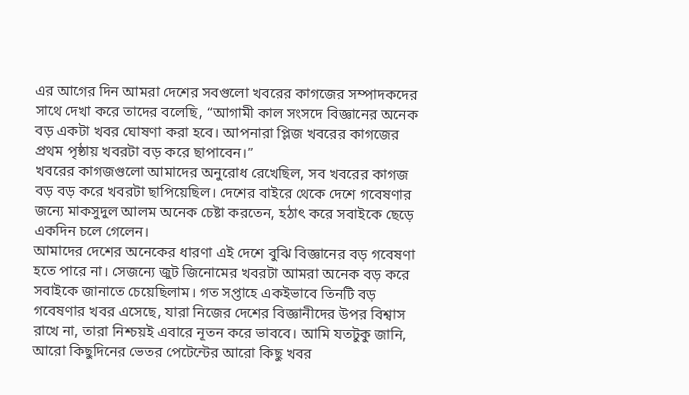এর আগের দিন আমরা দেশের সবগুলো খবরের কাগজের সম্পাদকদের সাথে দেখা করে তাদের বলেছি, “আগামী কাল সংসদে বিজ্ঞানের অনেক বড় একটা খবর ঘোষণা করা হবে। আপনারা প্লিজ খবরের কাগজের প্রথম পৃষ্ঠায় খবরটা বড় করে ছাপাবেন।”
খবরের কাগজগুলো আমাদের অনুরোধ রেখেছিল, সব খবরের কাগজ বড় বড় করে খবরটা ছাপিয়েছিল। দেশের বাইরে থেকে দেশে গবেষণার জন্যে মাকসুদুল আলম অনেক চেষ্টা করতেন, হঠাৎ করে সবাইকে ছেড়ে একদিন চলে গেলেন।
আমাদের দেশের অনেকের ধারণা এই দেশে বুঝি বিজ্ঞানের বড় গবেষণা হতে পারে না। সেজন্যে জুট জিনোমের খবরটা আমরা অনেক বড় করে সবাইকে জানাতে চেয়েছিলাম। গত সপ্তাহে একইভাবে তিনটি বড় গবেষণার খবর এসেছে, যারা নিজের দেশের বিজ্ঞানীদের উপর বিশ্বাস রাখে না, তারা নিশ্চয়ই এবারে নূতন করে ভাববে। আমি যতটুকু জানি, আরো কিছুদিনের ভেতর পেটেন্টের আরো কিছু খবর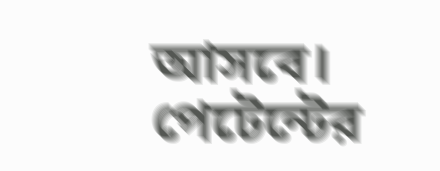আসবে। পেটেন্টের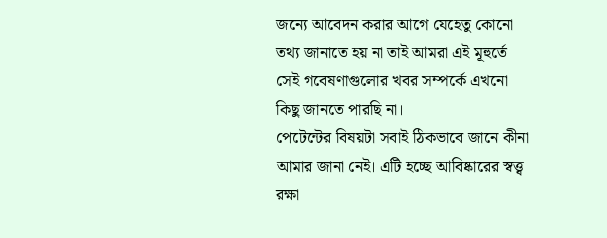জন্যে আবেদন করার আগে যেহেতু কোনো তথ্য জানাতে হয় না তাই আমরা এই মূহুর্তে সেই গবেষণাগুলোর খবর সম্পর্কে এখনো কিছু জানতে পারছি না।
পেটেন্টের বিষয়টা সবাই ঠিকভাবে জানে কীনা আমার জানা নেই। এটি হচ্ছে আবিষ্কারের স্বত্ত্ব রক্ষা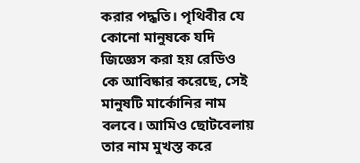করার পদ্ধতি। পৃথিবীর যে কোনো মানুষকে যদি জিজ্ঞেস করা হয় রেডিও কে আবিষ্কার করেছে, সেই মানুষটি মার্কোনির নাম বলবে। আমিও ছোটবেলায় তার নাম মুখস্ত করে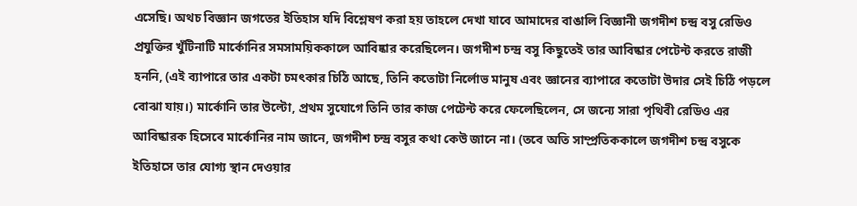এসেছি। অথচ বিজ্ঞান জগতের ইতিহাস যদি বিশ্লেষণ করা হয় তাহলে দেখা যাবে আমাদের বাঙালি বিজ্ঞানী জগদীশ চন্দ্র বসু রেডিও প্রযুক্তির খুঁটিনাটি মার্কোনির সমসাময়িককালে আবিষ্কার করেছিলেন। জগদীশ চন্দ্র বসু কিছুতেই তার আবিষ্কার পেটেন্ট করতে রাজী হননি, (এই ব্যাপারে তার একটা চমৎকার চিঠি আছে, তিনি কতোটা নির্লোভ মানুষ এবং জ্ঞানের ব্যাপারে কতোটা উদার সেই চিঠি পড়লে বোঝা যায়।) মার্কোনি তার উল্টো, প্রথম সুযোগে তিনি তার কাজ পেটেন্ট করে ফেলেছিলেন, সে জন্যে সারা পৃথিবী রেডিও এর আবিষ্কারক হিসেবে মার্কোনির নাম জানে, জগদীশ চন্দ্র বসুর কথা কেউ জানে না। (তবে অতি সাম্প্রতিককালে জগদীশ চন্দ্র বসুকে ইতিহাসে তার যোগ্য স্থান দেওয়ার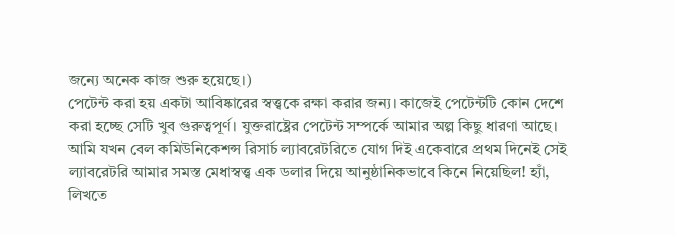জন্যে অনেক কাজ শুরু হয়েছে।)
পেটেন্ট করা হয় একটা আবিষ্কারের স্বত্ত্বকে রক্ষা করার জন্য। কাজেই পেটেন্টটি কোন দেশে করা হচ্ছে সেটি খুব গুরুত্বপূর্ণ। যুক্তরাষ্ট্রের পেটেন্ট সম্পর্কে আমার অল্প কিছু ধারণা আছে। আমি যখন বেল কমিউনিকেশন্স রিসার্চ ল্যাবরেটরিতে যোগ দিই একেবারে প্রথম দিনেই সেই ল্যাবরেটরি আমার সমস্ত মেধাস্বত্ত্ব এক ডলার দিয়ে আনুষ্ঠানিকভাবে কিনে নিয়েছিল! হ্যাঁ, লিখতে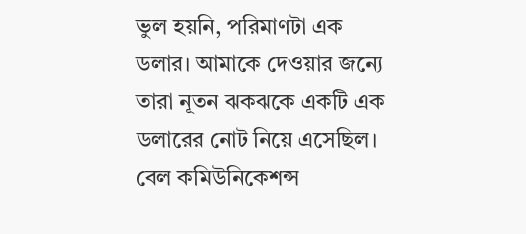ভুল হয়নি, পরিমাণটা এক ডলার। আমাকে দেওয়ার জন্যে তারা নূতন ঝকঝকে একটি এক ডলারের নোট নিয়ে এসেছিল।
বেল কমিউনিকেশন্স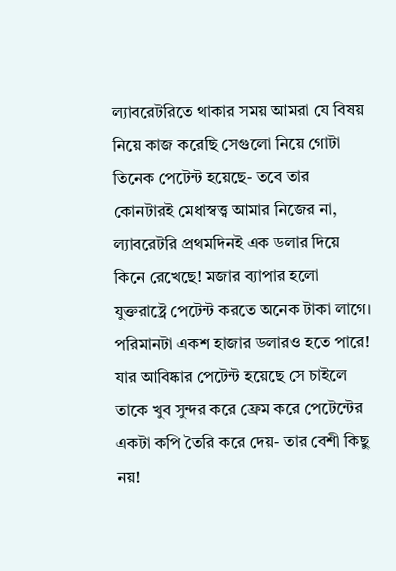ল্যাবরেটরিতে থাকার সময় আমরা যে বিষয় নিয়ে কাজ করেছি সেগুলো নিয়ে গোটা তিনেক পেটেন্ট হয়েছে- তবে তার কোনটারই মেধাস্বত্ত্ব আমার নিজের না, ল্যাবরেটরি প্রথমদিনই এক ডলার দিয়ে কিনে রেখেছে! মজার ব্যাপার হলো যুক্তরাষ্ট্রে পেটেন্ট করতে অনেক টাকা লাগে। পরিমানটা একশ হাজার ডলারও হতে পারে! যার আবিষ্কার পেটেন্ট হয়েছে সে চাইলে তাকে খুব সুন্দর করে ফ্রেম করে পেটেন্টের একটা কপি তৈরি করে দেয়- তার বেশী কিছু নয়!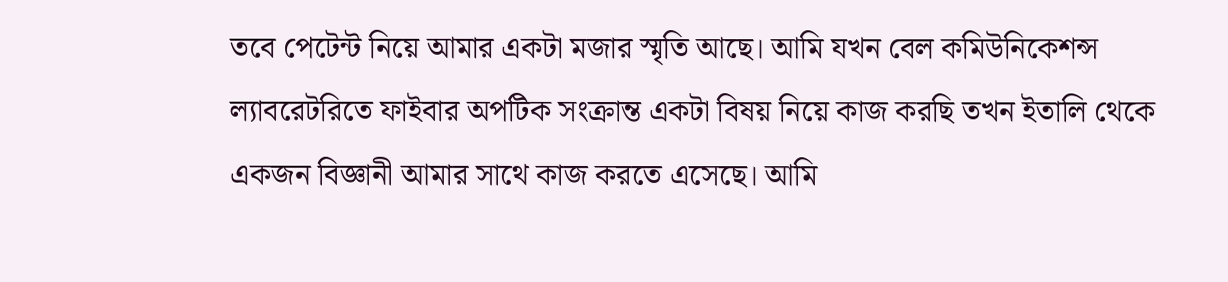তবে পেটেন্ট নিয়ে আমার একটা মজার স্মৃতি আছে। আমি যখন বেল কমিউনিকেশন্স ল্যাবরেটরিতে ফাইবার অপটিক সংক্রান্ত একটা বিষয় নিয়ে কাজ করছি তখন ইতালি থেকে একজন বিজ্ঞানী আমার সাথে কাজ করতে এসেছে। আমি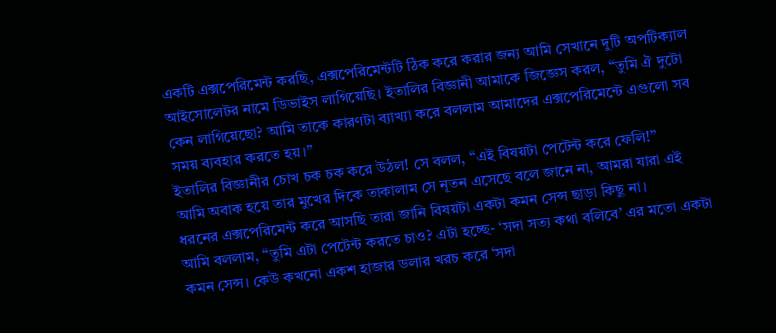একটি এক্সপেরিমেন্ট করছি, এক্সপেরিমেন্টটি ঠিক করে করার জন্য আমি সেখানে দুটি অপটিক্যাল আইসোলেটর নামে ডিভাইস লাগিয়েছি। ইতালির বিজ্ঞানী আমাকে জিজ্ঞেস করল, “তুমি ঐ দুটো কেন লাগিয়েছো? আমি তাকে কারণটা ব্যাখ্যা করে বললাম আমাদের এক্সপেরিমেন্টে এগুলো সব সময় ব্যবহার করতে হয়।”
ইতালির বিজ্ঞানীর চোখ চক চক করে উঠল! সে বলল, “এই বিষয়টা পেটেন্ট করে ফেলি!”
আমি অবাক হয়ে তার মুখের দিকে তাকালাম সে নূতন এসেছে বলে জানে না, আমরা যারা এই ধরনের এক্সপেরিমেন্ট করে আসছি তারা জানি বিষয়টা একটা কমন সেন্স ছাড়া কিছু না।
আমি বললাম, “তুমি এটা পেটেন্ট করতে চাও? এটা হচ্ছে- ‘সদা সত্য কথা বলিবে’ এর মতো একটা কমন সেন্স। কেউ কখনো একশ হাজার ডলার খরচ করে ‘সদা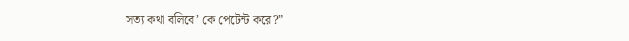সত্য কথা বলিবে’ কে পেটেন্ট করে?”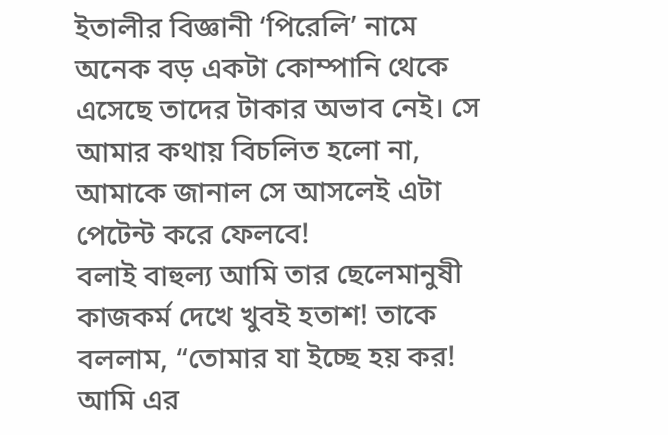ইতালীর বিজ্ঞানী ‘পিরেলি’ নামে অনেক বড় একটা কোম্পানি থেকে এসেছে তাদের টাকার অভাব নেই। সে আমার কথায় বিচলিত হলো না, আমাকে জানাল সে আসলেই এটা পেটেন্ট করে ফেলবে!
বলাই বাহুল্য আমি তার ছেলেমানুষী কাজকর্ম দেখে খুবই হতাশ! তাকে বললাম, “তোমার যা ইচ্ছে হয় কর! আমি এর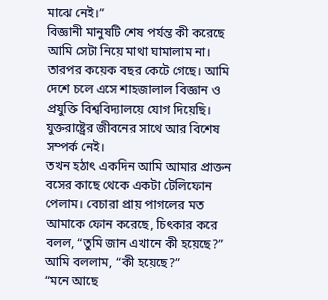মাঝে নেই।”
বিজ্ঞানী মানুষটি শেষ পর্যন্ত কী করেছে আমি সেটা নিয়ে মাথা ঘামালাম না।
তারপর কয়েক বছর কেটে গেছে। আমি দেশে চলে এসে শাহজালাল বিজ্ঞান ও প্রযুক্তি বিশ্ববিদ্যালয়ে যোগ দিয়েছি। যুক্তরাষ্ট্রের জীবনের সাথে আর বিশেষ সম্পর্ক নেই।
তখন হঠাৎ একদিন আমি আমার প্রাক্তন বসের কাছে থেকে একটা টেলিফোন পেলাম। বেচারা প্রায় পাগলের মত আমাকে ফোন করেছে, চিৎকার করে বলল, “তুমি জান এখানে কী হয়েছে?” আমি বললাম, “কী হয়েছে?”
“মনে আছে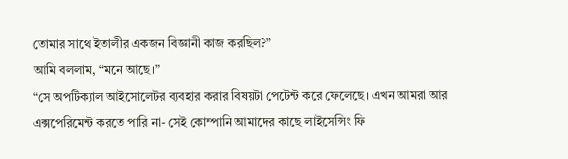তোমার সাথে ইতালীর একজন বিজ্ঞানী কাজ করছিল?”
আমি বললাম, “মনে আছে।”
“সে অপটিক্যাল আইসোলেটর ব্যবহার করার বিষয়টা পেটেন্ট করে ফেলেছে। এখন আমরা আর এক্সপেরিমেন্ট করতে পারি না- সেই কোম্পানি আমাদের কাছে লাইসেন্সিং ফি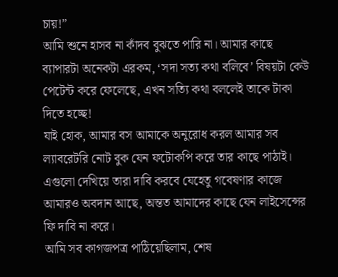চায়!”
আমি শুনে হাসব না কাঁদব বুঝতে পারি না। আমার কাছে ব্যাপারটা অনেকটা এরকম, ‘সদা সত্য কথা বলিবে’ বিষয়টা কেউ পেটেন্ট করে ফেলেছে, এখন সত্যি কথা বললেই তাকে টাকা দিতে হচ্ছে!
যাই হোক, আমার বস আমাকে অনুরোধ করল আমার সব ল্যাবরেটরি নোট বুক যেন ফটোকপি করে তার কাছে পাঠাই। এগুলো দেখিয়ে তারা দাবি করবে যেহেতু গবেষণার কাজে আমারও অবদান আছে, অন্তত আমাদের কাছে যেন লাইসেন্সের ফি দাবি না করে।
আমি সব কাগজপত্র পাঠিয়েছিলাম, শেষ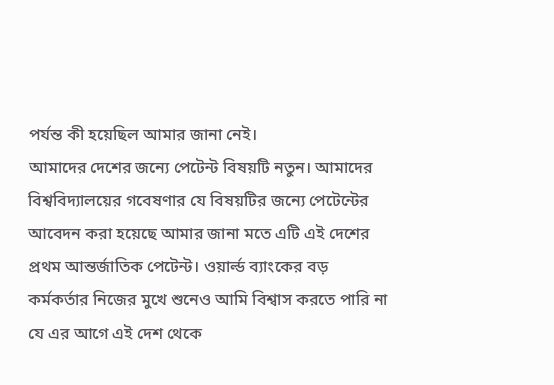পর্যন্ত কী হয়েছিল আমার জানা নেই।
আমাদের দেশের জন্যে পেটেন্ট বিষয়টি নতুন। আমাদের বিশ্ববিদ্যালয়ের গবেষণার যে বিষয়টির জন্যে পেটেন্টের আবেদন করা হয়েছে আমার জানা মতে এটি এই দেশের প্রথম আন্তর্জাতিক পেটেন্ট। ওয়ার্ল্ড ব্যাংকের বড় কর্মকর্তার নিজের মুখে শুনেও আমি বিশ্বাস করতে পারি না যে এর আগে এই দেশ থেকে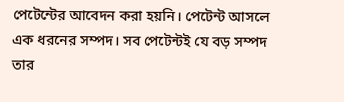পেটেন্টের আবেদন করা হয়নি। পেটেন্ট আসলে এক ধরনের সম্পদ। সব পেটেন্টই যে বড় সম্পদ তার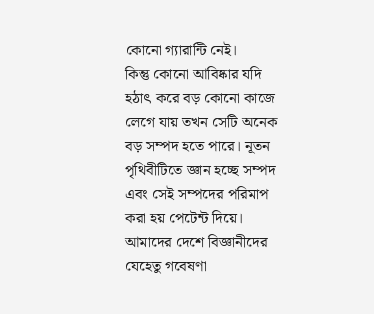কোনো গ্যারান্টি নেই।
কিন্তু কোনো আবিষ্কার যদি হঠাৎ করে বড় কোনো কাজে লেগে যায় তখন সেটি অনেক বড় সম্পদ হতে পারে। নূতন পৃথিবীটিতে জ্ঞান হচ্ছে সম্পদ এবং সেই সম্পদের পরিমাপ করা হয় পেটেন্ট দিয়ে। আমাদের দেশে বিজ্ঞানীদের যেহেতু গবেষণা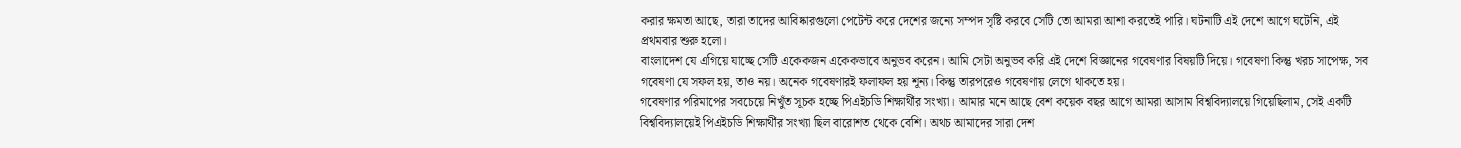করার ক্ষমতা আছে, তারা তাদের আবিষ্কারগুলো পেটেন্ট করে দেশের জন্যে সম্পদ সৃষ্টি করবে সেটি তো আমরা আশা করতেই পারি। ঘটনাটি এই দেশে আগে ঘটেনি, এই প্রথমবার শুরু হলো।
বাংলাদেশ যে এগিয়ে যাচ্ছে সেটি একেকজন একেকভাবে অনুভব করেন। আমি সেটা অনুভব করি এই দেশে বিজ্ঞানের গবেষণার বিষয়টি দিয়ে। গবেষণা কিন্তু খরচ সাপেক্ষ, সব গবেষণা যে সফল হয়, তাও নয়। অনেক গবেষণারই ফলাফল হয় শূন্য। কিন্তু তারপরেও গবেষণায় লেগে থাকতে হয়।
গবেষণার পরিমাপের সবচেয়ে নিখুঁত সূচক হচ্ছে পিএইচডি শিক্ষার্থীর সংখ্যা। আমার মনে আছে বেশ কয়েক বছর আগে আমরা আসাম বিশ্ববিদ্যালয়ে গিয়েছিলাম, সেই একটি বিশ্ববিদ্যালয়েই পিএইচডি শিক্ষার্থীর সংখ্যা ছিল বারোশত থেকে বেশি। অথচ আমাদের সারা দেশ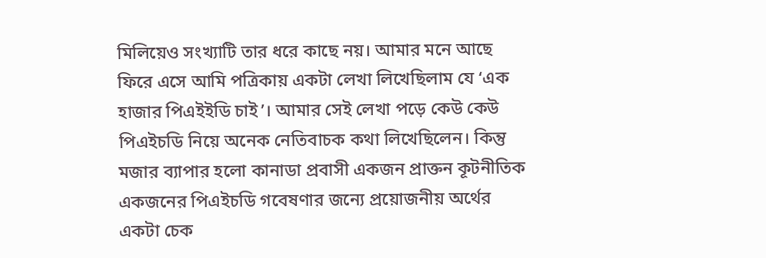মিলিয়েও সংখ্যাটি তার ধরে কাছে নয়। আমার মনে আছে ফিরে এসে আমি পত্রিকায় একটা লেখা লিখেছিলাম যে ‘এক হাজার পিএইইডি চাই’। আমার সেই লেখা পড়ে কেউ কেউ পিএইচডি নিয়ে অনেক নেতিবাচক কথা লিখেছিলেন। কিন্তু মজার ব্যাপার হলো কানাডা প্রবাসী একজন প্রাক্তন কূটনীতিক একজনের পিএইচডি গবেষণার জন্যে প্রয়োজনীয় অর্থের একটা চেক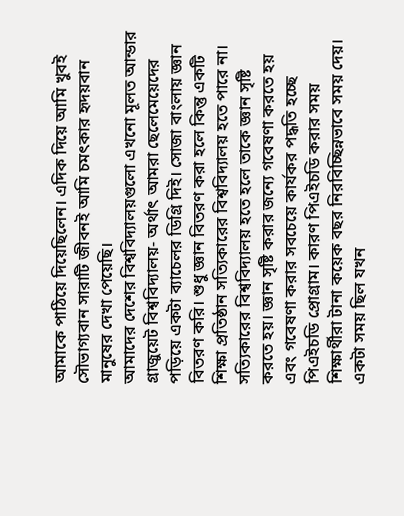আমাকে পাঠিয়ে দিয়েছিলেন। এদিক দিয়ে আমি খুবই সৌভাগ্যবান সারাটি জীবনই আমি চমৎকার হৃদয়বান মানুষের দেখা পেয়েছি।
আমাদের দেশের বিশ্ববিদ্যালয়গুলো এখনো মূলত আন্ডার গ্রাজুয়েট বিশ্ববিদ্যালয়- অর্থাৎ আমরা ছেলেমেয়েদের পড়িয়ে একটা ব্যাচেলর ডিগ্রি দিই। সোজা বাংলায় জ্ঞান বিতরণ করি। শুধু জ্ঞান বিতরণ করা হলে কিন্তু একটি শিক্ষা প্রতিষ্ঠান সত্যিকারের বিশ্ববিদ্যালয় হতে পারে না। সত্যিকারের বিশ্ববিদ্যালয় হতে হলে তাকে জ্ঞান সৃষ্টি করতে হয়। জ্ঞান সৃষ্টি করার জন্যে গবেষণা করতে হয় এবং গবেষণা করার সবচেয়ে কার্যকর পদ্ধতি হচ্ছে পিএইচডি প্রোগ্রাম। কারণ পিএইচডি করার সময় শিক্ষার্থীরা টানা কয়েক বছর নিরবিচ্ছিন্নভাবে সময় দেয়।
একটা সময় ছিল যখন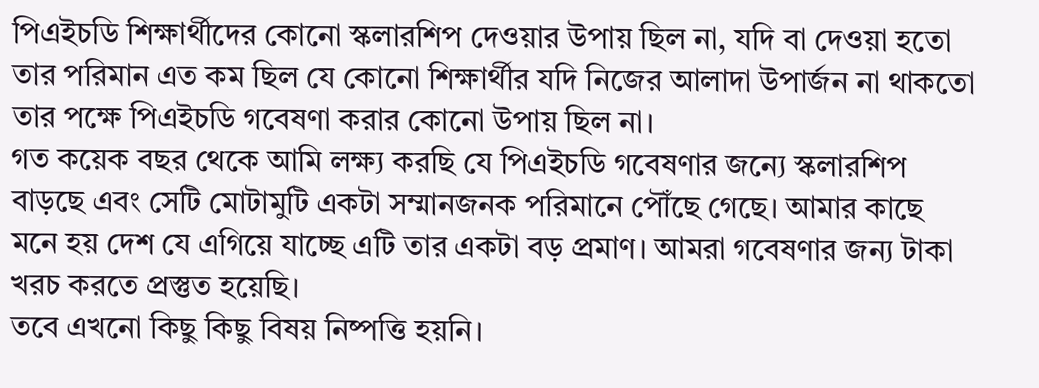পিএইচডি শিক্ষার্থীদের কোনো স্কলারশিপ দেওয়ার উপায় ছিল না, যদি বা দেওয়া হতো তার পরিমান এত কম ছিল যে কোনো শিক্ষার্থীর যদি নিজের আলাদা উপার্জন না থাকতো তার পক্ষে পিএইচডি গবেষণা করার কোনো উপায় ছিল না।
গত কয়েক বছর থেকে আমি লক্ষ্য করছি যে পিএইচডি গবেষণার জন্যে স্কলারশিপ বাড়ছে এবং সেটি মোটামুটি একটা সম্মানজনক পরিমানে পৌঁছে গেছে। আমার কাছে মনে হয় দেশ যে এগিয়ে যাচ্ছে এটি তার একটা বড় প্রমাণ। আমরা গবেষণার জন্য টাকা খরচ করতে প্রস্তুত হয়েছি।
তবে এখনো কিছু কিছু বিষয় নিষ্পত্তি হয়নি।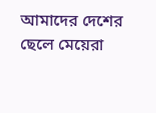আমাদের দেশের ছেলে মেয়েরা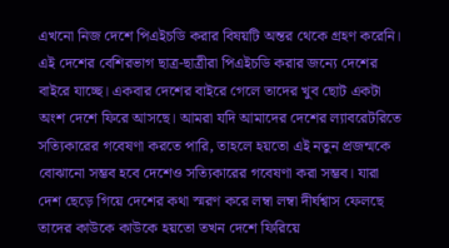এখনো নিজ দেশে পিএইচডি করার বিষয়টি অন্তর থেকে গ্রহণ করেনি। এই দেশের বেশিরভাগ ছাত্র-ছাত্রীরা পিএইচডি করার জন্যে দেশের বাইরে যাচ্ছে। একবার দেশের বাইরে গেলে তাদের খুব ছোট একটা অংশ দেশে ফিরে আসছে। আমরা যদি আমাদের দেশের ল্যাবরেটরিতে সত্যিকারের গবেষণা করতে পারি, তাহলে হয়তো এই নতুন প্রজন্মকে বোঝানো সম্ভব হবে দেশেও সত্যিকারের গবেষণা করা সম্ভব। যারা দেশ ছেড়ে গিয়ে দেশের কথা স্মরণ করে লম্বা লম্বা দীর্ঘশ্বাস ফেলছে তাদের কাউকে কাউকে হয়তো তখন দেশে ফিরিয়ে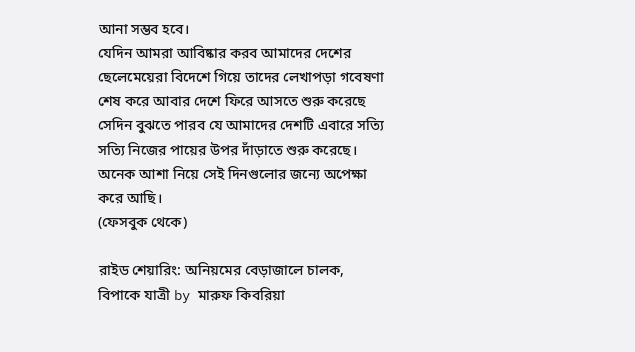আনা সম্ভব হবে।
যেদিন আমরা আবিষ্কার করব আমাদের দেশের ছেলেমেয়েরা বিদেশে গিয়ে তাদের লেখাপড়া গবেষণা শেষ করে আবার দেশে ফিরে আসতে শুরু করেছে সেদিন বুঝতে পারব যে আমাদের দেশটি এবারে সত্যি সত্যি নিজের পায়ের উপর দাঁড়াতে শুরু করেছে।
অনেক আশা নিয়ে সেই দিনগুলোর জন্যে অপেক্ষা করে আছি।
(ফেসবুক থেকে)

রাইড শেয়ারিং: অনিয়মের বেড়াজালে চালক, বিপাকে যাত্রী by মারুফ কিবরিয়া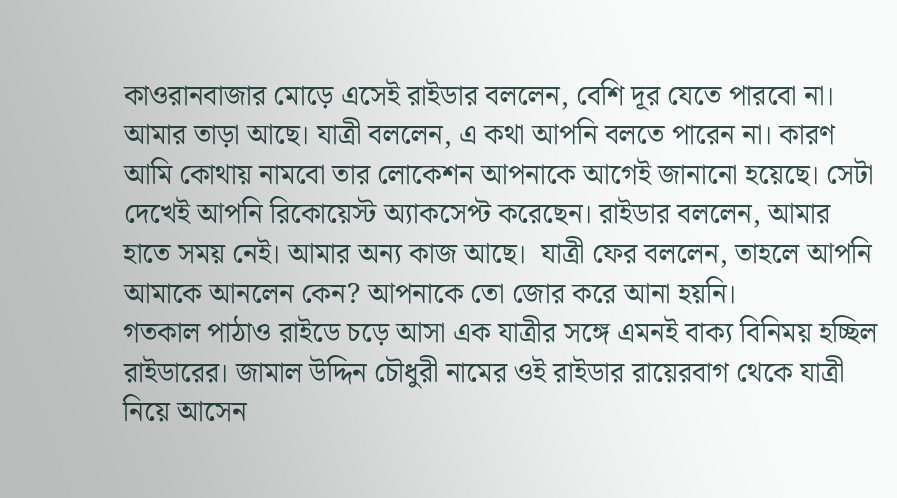কাওরানবাজার মোড়ে এসেই রাইডার বললেন, বেশি দূর যেতে পারবো না। আমার তাড়া আছে। যাত্রী বললেন, এ কথা আপনি বলতে পারেন না। কারণ আমি কোথায় নামবো তার লোকেশন আপনাকে আগেই জানানো হয়েছে। সেটা দেখেই আপনি রিকোয়েস্ট অ্যাকসেপ্ট করেছেন। রাইডার বললেন, আমার হাতে সময় নেই। আমার অন্য কাজ আছে।  যাত্রী ফের বললেন, তাহলে আপনি আমাকে আনলেন কেন? আপনাকে তো জোর করে আনা হয়নি।
গতকাল পাঠাও রাইডে চড়ে আসা এক যাত্রীর সঙ্গে এমনই বাক্য বিনিময় হচ্ছিল রাইডারের। জামাল উদ্দিন চৌধুরী নামের ওই রাইডার রায়েরবাগ থেকে যাত্রী নিয়ে আসেন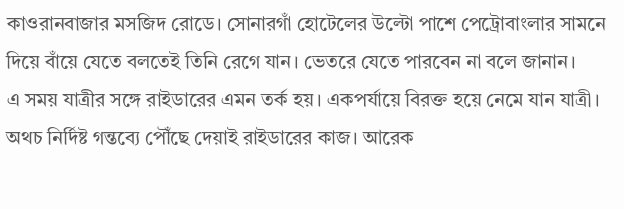কাওরানবাজার মসজিদ রোডে। সোনারগাঁ হোটেলের উল্টো পাশে পেট্রোবাংলার সামনে দিয়ে বাঁয়ে যেতে বলতেই তিনি রেগে যান। ভেতরে যেতে পারবেন না বলে জানান।
এ সময় যাত্রীর সঙ্গে রাইডারের এমন তর্ক হয়। একপর্যায়ে বিরক্ত হয়ে নেমে যান যাত্রী। অথচ নির্দিষ্ট গন্তব্যে পৌঁছে দেয়াই রাইডারের কাজ। আরেক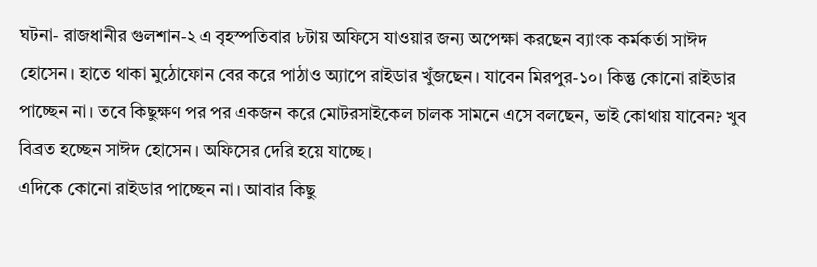ঘটনা- রাজধানীর গুলশান-২ এ বৃহস্পতিবার ৮টায় অফিসে যাওয়ার জন্য অপেক্ষা করছেন ব্যাংক কর্মকর্তা সাঈদ হোসেন। হাতে থাকা মুঠোফোন বের করে পাঠাও অ্যাপে রাইডার খুঁজছেন। যাবেন মিরপুর-১০। কিন্তু কোনো রাইডার পাচ্ছেন না। তবে কিছুক্ষণ পর পর একজন করে মোটরসাইকেল চালক সামনে এসে বলছেন, ভাই কোথায় যাবেন? খুব বিব্রত হচ্ছেন সাঈদ হোসেন। অফিসের দেরি হয়ে যাচ্ছে।
এদিকে কোনো রাইডার পাচ্ছেন না। আবার কিছু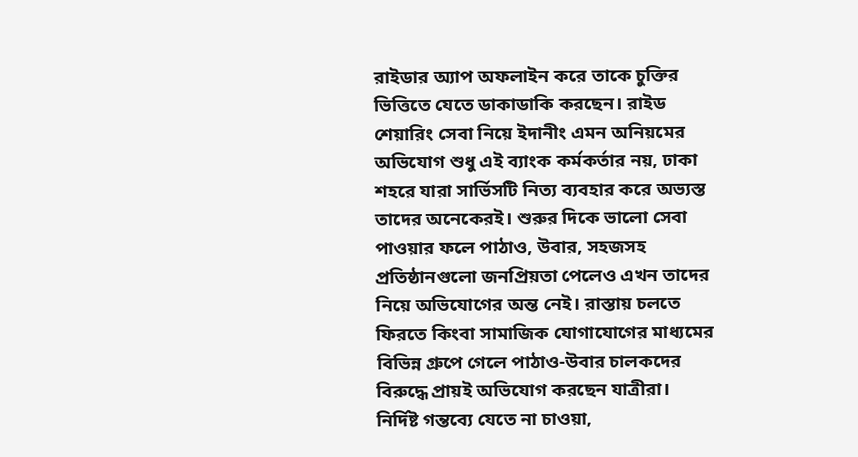রাইডার অ্যাপ অফলাইন করে তাকে চুক্তির ভিত্তিতে যেতে ডাকাডাকি করছেন। রাইড শেয়ারিং সেবা নিয়ে ইদানীং এমন অনিয়মের অভিযোগ শুধু এই ব্যাংক কর্মকর্তার নয়, ঢাকা শহরে যারা সার্ভিসটি নিত্য ব্যবহার করে অভ্যস্ত তাদের অনেকেরই। শুরুর দিকে ভালো সেবা পাওয়ার ফলে পাঠাও, উবার, সহজসহ প্রতিষ্ঠানগুলো জনপ্রিয়তা পেলেও এখন তাদের নিয়ে অভিযোগের অন্ত নেই। রাস্তায় চলতে ফিরতে কিংবা সামাজিক যোগাযোগের মাধ্যমের বিভিন্ন গ্রুপে গেলে পাঠাও-উবার চালকদের বিরুদ্ধে প্রায়ই অভিযোগ করছেন যাত্রীরা।
নির্দিষ্ট গন্তব্যে যেতে না চাওয়া,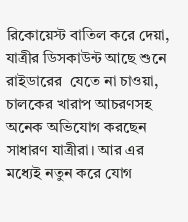রিকোয়েস্ট বাতিল করে দেয়া, যাত্রীর ডিসকাউন্ট আছে শুনে রাইডারের  যেতে না চাওয়া, চালকের খারাপ আচরণসহ অনেক অভিযোগ করছেন সাধারণ যাত্রীরা। আর এর মধ্যেই নতুন করে যোগ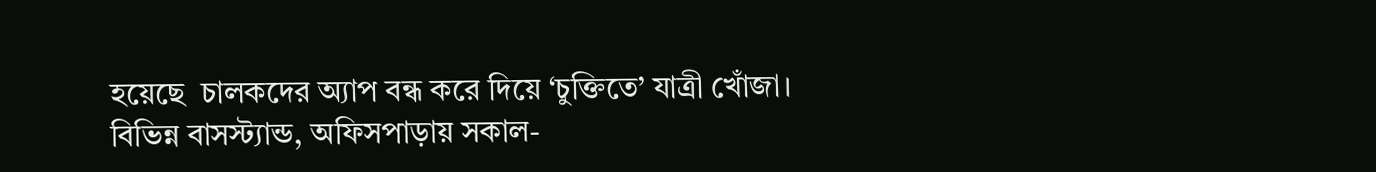হয়েছে  চালকদের অ্যাপ বন্ধ করে দিয়ে ‘চুক্তিতে’ যাত্রী খোঁজা। বিভিন্ন বাসস্ট্যান্ড, অফিসপাড়ায় সকাল-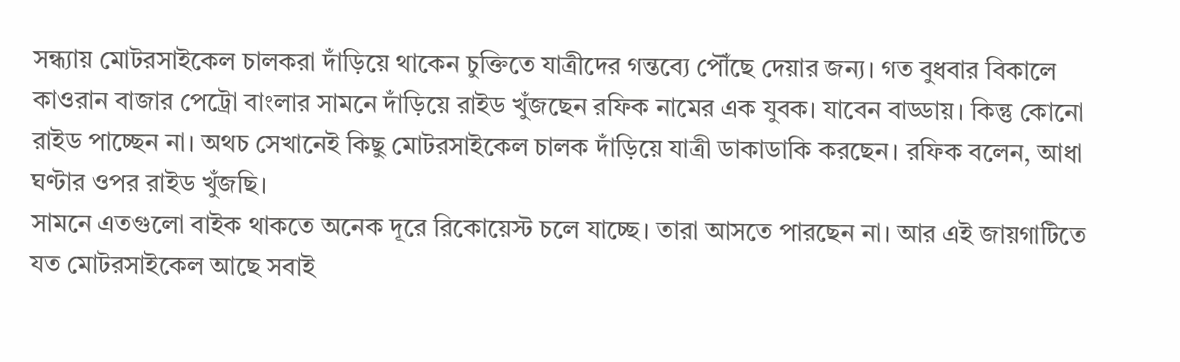সন্ধ্যায় মোটরসাইকেল চালকরা দাঁড়িয়ে থাকেন চুক্তিতে যাত্রীদের গন্তব্যে পৌঁছে দেয়ার জন্য। গত বুধবার বিকালে কাওরান বাজার পেট্রো বাংলার সামনে দাঁড়িয়ে রাইড খুঁজছেন রফিক নামের এক যুবক। যাবেন বাড্ডায়। কিন্তু কোনো রাইড পাচ্ছেন না। অথচ সেখানেই কিছু মোটরসাইকেল চালক দাঁড়িয়ে যাত্রী ডাকাডাকি করছেন। রফিক বলেন, আধা ঘণ্টার ওপর রাইড খুঁজছি।
সামনে এতগুলো বাইক থাকতে অনেক দূরে রিকোয়েস্ট চলে যাচ্ছে। তারা আসতে পারছেন না। আর এই জায়গাটিতে যত মোটরসাইকেল আছে সবাই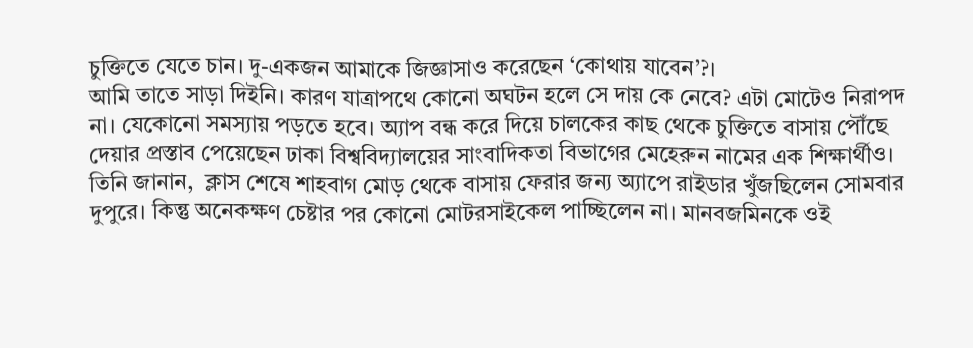চুক্তিতে যেতে চান। দু-একজন আমাকে জিজ্ঞাসাও করেছেন ‘কোথায় যাবেন’?।
আমি তাতে সাড়া দিইনি। কারণ যাত্রাপথে কোনো অঘটন হলে সে দায় কে নেবে? এটা মোটেও নিরাপদ না। যেকোনো সমস্যায় পড়তে হবে। অ্যাপ বন্ধ করে দিয়ে চালকের কাছ থেকে চুক্তিতে বাসায় পৌঁছে দেয়ার প্রস্তাব পেয়েছেন ঢাকা বিশ্ববিদ্যালয়ের সাংবাদিকতা বিভাগের মেহেরুন নামের এক শিক্ষার্থীও। তিনি জানান,  ক্লাস শেষে শাহবাগ মোড় থেকে বাসায় ফেরার জন্য অ্যাপে রাইডার খুঁজছিলেন সোমবার দুপুরে। কিন্তু অনেকক্ষণ চেষ্টার পর কোনো মোটরসাইকেল পাচ্ছিলেন না। মানবজমিনকে ওই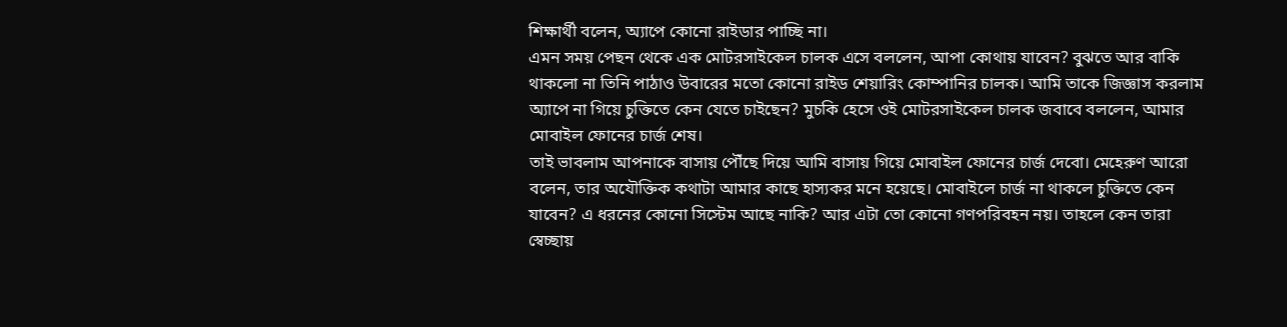শিক্ষার্থী বলেন, অ্যাপে কোনো রাইডার পাচ্ছি না।
এমন সময় পেছন থেকে এক মোটরসাইকেল চালক এসে বললেন, আপা কোথায় যাবেন? বুঝতে আর বাকি থাকলো না তিনি পাঠাও উবারের মতো কোনো রাইড শেয়ারিং কোম্পানির চালক। আমি তাকে জিজ্ঞাস করলাম অ্যাপে না গিয়ে চুক্তিতে কেন যেতে চাইছেন? মুচকি হেসে ওই মোটরসাইকেল চালক জবাবে বললেন, আমার মোবাইল ফোনের চার্জ শেষ।
তাই ভাবলাম আপনাকে বাসায় পৌঁছে দিয়ে আমি বাসায় গিয়ে মোবাইল ফোনের চার্জ দেবো। মেহেরুণ আরো বলেন, তার অযৌক্তিক কথাটা আমার কাছে হাস্যকর মনে হয়েছে। মোবাইলে চার্জ না থাকলে চুক্তিতে কেন যাবেন? এ ধরনের কোনো সিস্টেম আছে নাকি? আর এটা তো কোনো গণপরিবহন নয়। তাহলে কেন তারা স্বেচ্ছায়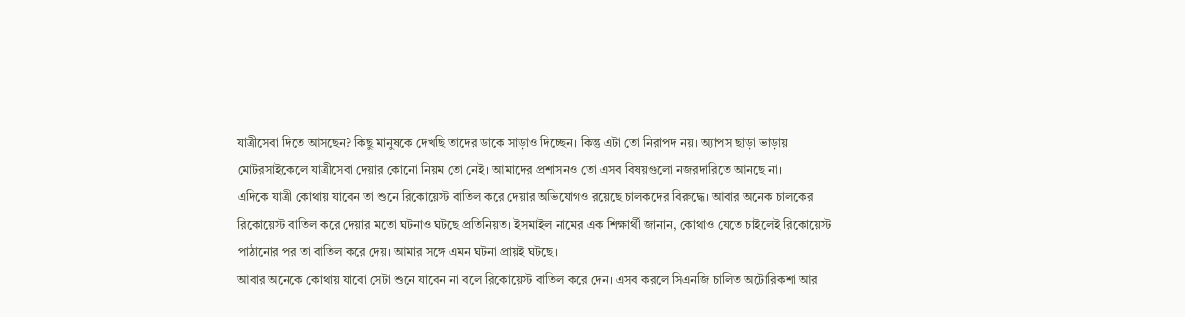যাত্রীসেবা দিতে আসছেন? কিছু মানুষকে দেখছি তাদের ডাকে সাড়াও দিচ্ছেন। কিন্তু এটা তো নিরাপদ নয়। অ্যাপস ছাড়া ভাড়ায় মোটরসাইকেলে যাত্রীসেবা দেয়ার কোনো নিয়ম তো নেই। আমাদের প্রশাসনও তো এসব বিষয়গুলো নজরদারিতে আনছে না।
এদিকে যাত্রী কোথায় যাবেন তা শুনে রিকোয়েস্ট বাতিল করে দেয়ার অভিযোগও রয়েছে চালকদের বিরুদ্ধে। আবার অনেক চালকের রিকোয়েস্ট বাতিল করে দেয়ার মতো ঘটনাও ঘটছে প্রতিনিয়ত। ইসমাইল নামের এক শিক্ষার্থী জানান, কোথাও যেতে চাইলেই রিকোয়েস্ট পাঠানোর পর তা বাতিল করে দেয়। আমার সঙ্গে এমন ঘটনা প্রায়ই ঘটছে।
আবার অনেকে কোথায় যাবো সেটা শুনে যাবেন না বলে রিকোয়েস্ট বাতিল করে দেন। এসব করলে সিএনজি চালিত অটোরিকশা আর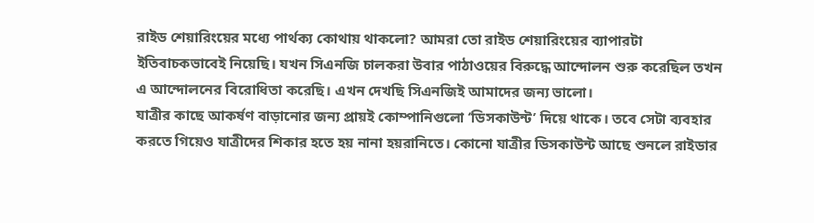রাইড শেয়ারিংয়ের মধ্যে পার্থক্য কোথায় থাকলো? আমরা তো রাইড শেয়ারিংয়ের ব্যাপারটা ইতিবাচকভাবেই নিয়েছি। যখন সিএনজি চালকরা উবার পাঠাওয়ের বিরুদ্ধে আন্দোলন শুরু করেছিল তখন এ আন্দোলনের বিরোধিতা করেছি। এখন দেখছি সিএনজিই আমাদের জন্য ভালো।
যাত্রীর কাছে আকর্ষণ বাড়ানোর জন্য প্রায়ই কোম্পানিগুলো ‘ডিসকাউন্ট’ দিয়ে থাকে। তবে সেটা ব্যবহার করতে গিয়েও যাত্রীদের শিকার হতে হয় নানা হয়রানিতে। কোনো যাত্রীর ডিসকাউন্ট আছে শুনলে রাইডার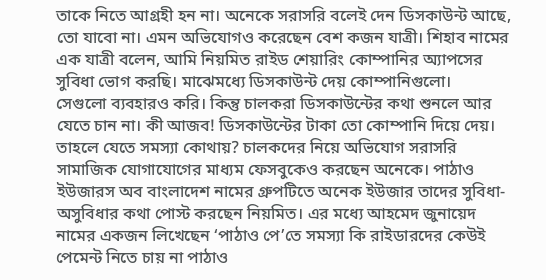তাকে নিতে আগ্রহী হন না। অনেকে সরাসরি বলেই দেন ডিসকাউন্ট আছে, তো যাবো না। এমন অভিযোগও করেছেন বেশ কজন যাত্রী। শিহাব নামের এক যাত্রী বলেন, আমি নিয়মিত রাইড শেয়ারিং কোম্পানির অ্যাপসের সুবিধা ভোগ করছি। মাঝেমধ্যে ডিসকাউন্ট দেয় কোম্পানিগুলো।
সেগুলো ব্যবহারও করি। কিন্তু চালকরা ডিসকাউন্টের কথা শুনলে আর যেতে চান না। কী আজব! ডিসকাউন্টের টাকা তো কোম্পানি দিয়ে দেয়। তাহলে যেতে সমস্যা কোথায়? চালকদের নিয়ে অভিযোগ সরাসরি সামাজিক যোগাযোগের মাধ্যম ফেসবুকেও করছেন অনেকে। পাঠাও ইউজারস অব বাংলাদেশ নামের গ্রুপটিতে অনেক ইউজার তাদের সুবিধা-অসুবিধার কথা পোস্ট করছেন নিয়মিত। এর মধ্যে আহমেদ জুনায়েদ নামের একজন লিখেছেন ‘পাঠাও পে’তে সমস্যা কি রাইডারদের কেউই পেমেন্ট নিতে চায় না পাঠাও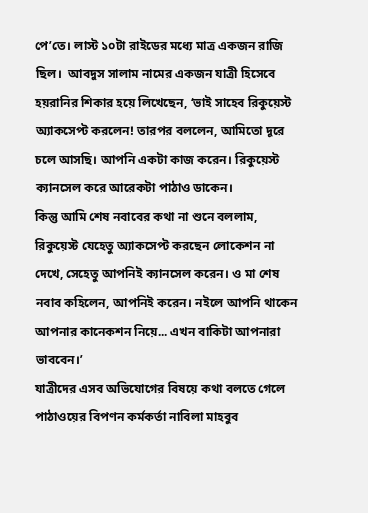পে’তে। লাস্ট ১০টা রাইডের মধ্যে মাত্র একজন রাজি ছিল।  আবদুস সালাম নামের একজন যাত্রী হিসেবে হয়রানির শিকার হয়ে লিখেছেন, ‘ভাই সাহেব রিকুয়েস্ট অ্যাকসেপ্ট করলেন! তারপর বললেন, আমিতো দূরে চলে আসছি। আপনি একটা কাজ করেন। রিকুয়েস্ট ক্যানসেল করে আরেকটা পাঠাও ডাকেন।
কিন্তু আমি শেষ নবাবের কথা না শুনে বললাম, রিকুয়েস্ট যেহেতু অ্যাকসেপ্ট করছেন লোকেশন না দেখে, সেহেতু আপনিই ক্যানসেল করেন। ও মা শেষ নবাব কহিলেন, আপনিই করেন। নইলে আপনি থাকেন আপনার কানেকশন নিয়ে... এখন বাকিটা আপনারা ভাববেন।’
যাত্রীদের এসব অভিযোগের বিষয়ে কথা বলতে গেলে পাঠাওয়ের বিপণন কর্মকর্তা নাবিলা মাহবুব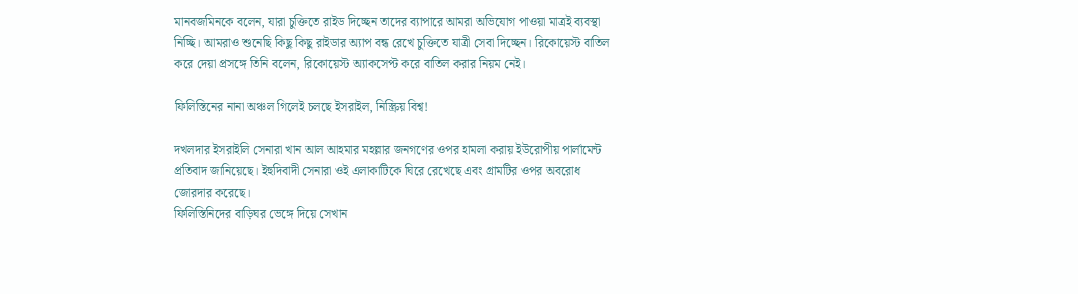মানবজমিনকে বলেন, যারা চুক্তিতে রাইড দিচ্ছেন তাদের ব্যাপারে আমরা অভিযোগ পাওয়া মাত্রই ব্যবস্থা নিচ্ছি। আমরাও শুনেছি কিছু কিছু রাইডার অ্যাপ বন্ধ রেখে চুক্তিতে যাত্রী সেবা দিচ্ছেন। রিকোয়েস্ট বাতিল করে দেয়া প্রসঙ্গে তিনি বলেন, রিকোয়েস্ট অ্যাকসেপ্ট করে বাতিল করার নিয়ম নেই।

ফিলিস্তিনের নানা অঞ্চল গিলেই চলছে ইসরাইল, নিস্ক্রিয় বিশ্ব!

দখলদার ইসরাইলি সেনারা খান আল আহমার মহল্লার জনগণের ওপর হামলা করায় ইউরোপীয় পার্লামেন্ট প্রতিবাদ জানিয়েছে। ইহুদিবাদী সেনারা ওই এলাকাটিকে ঘিরে রেখেছে এবং গ্রামটির ওপর অবরোধ জোরদার করেছে।
ফিলিস্তিনিদের বাড়িঘর ভেঙ্গে দিয়ে সেখান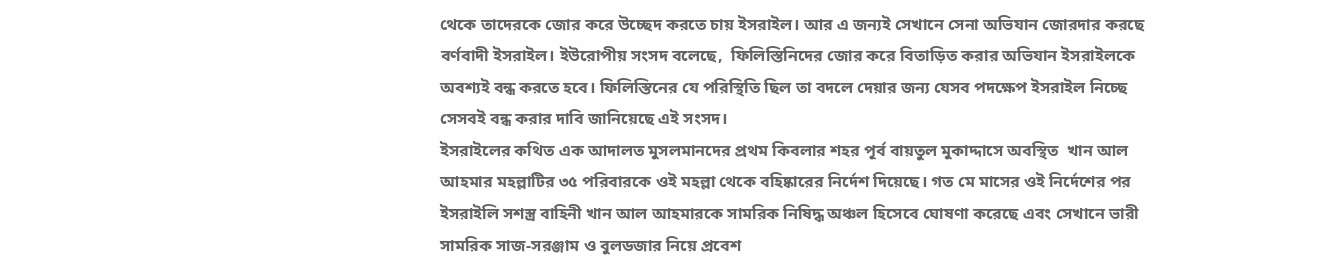থেকে তাদেরকে জোর করে উচ্ছেদ করতে চায় ইসরাইল। আর এ জন্যই সেখানে সেনা অভিযান জোরদার করছে বর্ণবাদী ইসরাইল। ইউরোপীয় সংসদ বলেছে,  ফিলিস্তিনিদের জোর করে বিতাড়িত করার অভিযান ইসরাইলকে অবশ্যই বন্ধ করতে হবে। ফিলিস্তিনের যে পরিস্থিতি ছিল তা বদলে দেয়ার জন্য যেসব পদক্ষেপ ইসরাইল নিচ্ছে সেসবই বন্ধ করার দাবি জানিয়েছে এই সংসদ।
ইসরাইলের কথিত এক আদালত মুসলমানদের প্রথম কিবলার শহর পূর্ব বায়তুল মুকাদ্দাসে অবস্থিত  খান আল আহমার মহল্লাটির ৩৫ পরিবারকে ওই মহল্লা থেকে বহিষ্কারের নির্দেশ দিয়েছে। গত মে মাসের ওই নির্দেশের পর ইসরাইলি সশস্ত্র বাহিনী খান আল আহমারকে সামরিক নিষিদ্ধ অঞ্চল হিসেবে ঘোষণা করেছে এবং সেখানে ভারী সামরিক সাজ-সরঞ্জাম ও বুলডজার নিয়ে প্রবেশ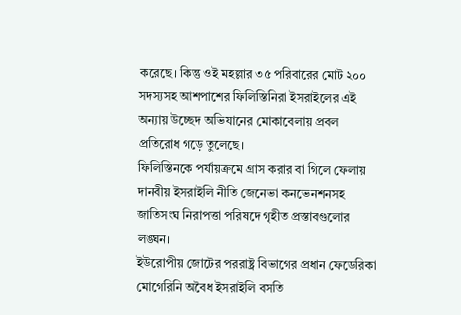করেছে। কিন্তু ওই মহল্লার ৩৫ পরিবারের মোট ২০০ সদস্যসহ আশপাশের ফিলিস্তিনিরা ইসরাইলের এই অন্যায় উচ্ছেদ অভিযানের মোকাবেলায় প্রবল প্রতিরোধ গড়ে তুলেছে।
ফিলিস্তিনকে পর্যায়ক্রমে গ্রাস করার বা গিলে ফেলায় দানবীয় ইসরাইলি নীতি জেনেভা কনভেনশনসহ জাতিসংঘ নিরাপত্তা পরিষদে গৃহীত প্রস্তাবগুলোর লঙ্ঘন।
ইউরোপীয় জোটের পররাষ্ট্র বিভাগের প্রধান ফেডেরিকা মোগেরিনি অবৈধ ইসরাইলি বসতি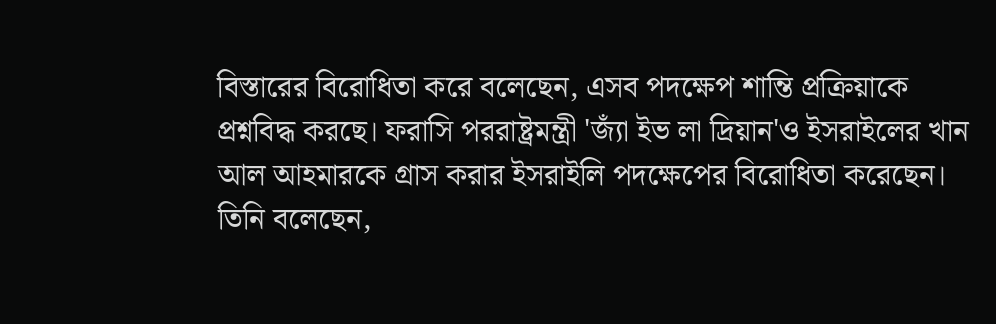বিস্তারের বিরোধিতা করে বলেছেন, এসব পদক্ষেপ শান্তি প্রক্রিয়াকে প্রশ্নবিদ্ধ করছে। ফরাসি পররাষ্ট্রমন্ত্রী 'জ্যাঁ ইভ লা দ্রিয়ান'ও ইসরাইলের খান আল আহমারকে গ্রাস করার ইসরাইলি পদক্ষেপের বিরোধিতা করেছেন। তিনি বলেছেন,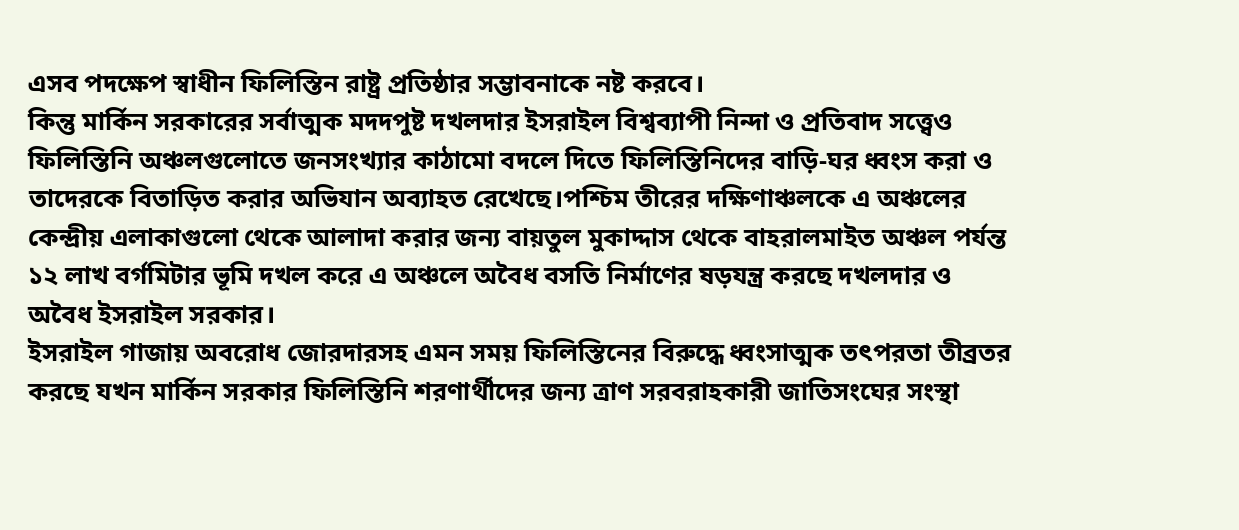এসব পদক্ষেপ স্বাধীন ফিলিস্তিন রাষ্ট্র প্রতিষ্ঠার সম্ভাবনাকে নষ্ট করবে।
কিন্তু মার্কিন সরকারের সর্বাত্মক মদদপুষ্ট দখলদার ইসরাইল বিশ্বব্যাপী নিন্দা ও প্রতিবাদ সত্ত্বেও ফিলিস্তিনি অঞ্চলগুলোতে জনসংখ্যার কাঠামো বদলে দিতে ফিলিস্তিনিদের বাড়ি-ঘর ধ্বংস করা ও তাদেরকে বিতাড়িত করার অভিযান অব্যাহত রেখেছে।পশ্চিম তীরের দক্ষিণাঞ্চলকে এ অঞ্চলের কেন্দ্রীয় এলাকাগুলো থেকে আলাদা করার জন্য বায়তুল মুকাদ্দাস থেকে বাহরালমাইত অঞ্চল পর্যন্ত ১২ লাখ বর্গমিটার ভূমি দখল করে এ অঞ্চলে অবৈধ বসতি নির্মাণের ষড়যন্ত্র করছে দখলদার ও অবৈধ ইসরাইল সরকার।
ইসরাইল গাজায় অবরোধ জোরদারসহ এমন সময় ফিলিস্তিনের বিরুদ্ধে ধ্বংসাত্মক তৎপরতা তীব্রতর করছে যখন মার্কিন সরকার ফিলিস্তিনি শরণার্থীদের জন্য ত্রাণ সরবরাহকারী জাতিসংঘের সংস্থা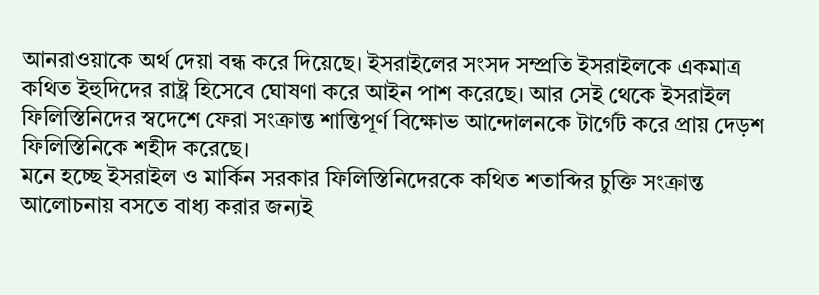আনরাওয়াকে অর্থ দেয়া বন্ধ করে দিয়েছে। ইসরাইলের সংসদ সম্প্রতি ইসরাইলকে একমাত্র কথিত ইহুদিদের রাষ্ট্র হিসেবে ঘোষণা করে আইন পাশ করেছে। আর সেই থেকে ইসরাইল ফিলিস্তিনিদের স্বদেশে ফেরা সংক্রান্ত শান্তিপূর্ণ বিক্ষোভ আন্দোলনকে টার্গেট করে প্রায় দেড়শ ফিলিস্তিনিকে শহীদ করেছে।
মনে হচ্ছে ইসরাইল ও মার্কিন সরকার ফিলিস্তিনিদেরকে কথিত শতাব্দির চুক্তি সংক্রান্ত আলোচনায় বসতে বাধ্য করার জন্যই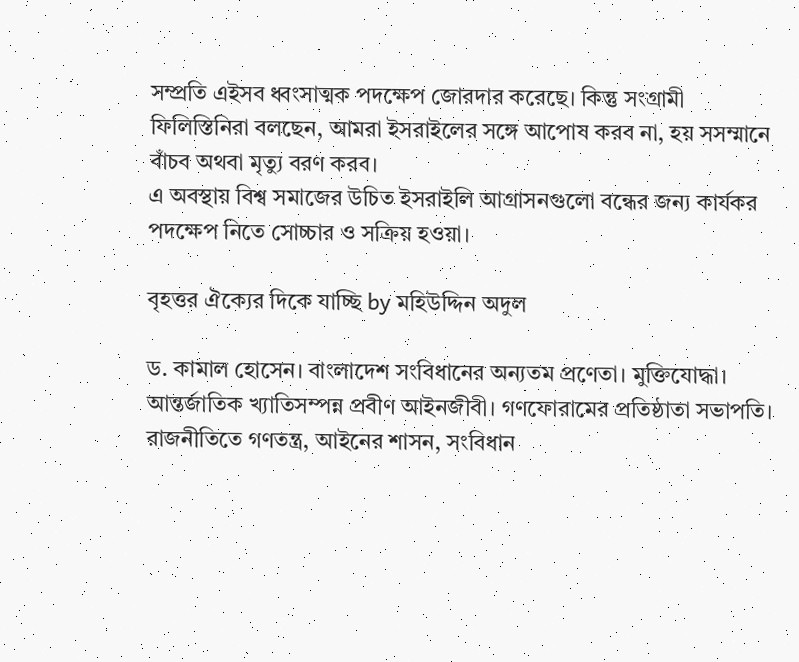সম্প্রতি এইসব ধ্বংসাত্মক পদক্ষেপ জোরদার করেছে। কিন্তু সংগ্রামী ফিলিস্তিনিরা বলছেন, আমরা ইসরাইলের সঙ্গে আপোষ করব না, হয় সসম্মানে বাঁচব অথবা মৃত্যু বরণ করব।
এ অবস্থায় বিশ্ব সমাজের উচিত ইসরাইলি আগ্রাসনগুলো বন্ধের জন্য কার্যকর পদক্ষেপ নিতে সোচ্চার ও সক্রিয় হওয়া।

বৃহত্তর ঐক্যের দিকে যাচ্ছি by মহিউদ্দিন অদুল

ড. কামাল হোসেন। বাংলাদেশ সংবিধানের অন্যতম প্রণেতা। মুক্তিযোদ্ধা। আন্তর্জাতিক খ্যাতিসম্পন্ন প্রবীণ আইনজীবী। গণফোরামের প্রতিষ্ঠাতা সভাপতি। রাজনীতিতে গণতন্ত্র, আইনের শাসন, সংবিধান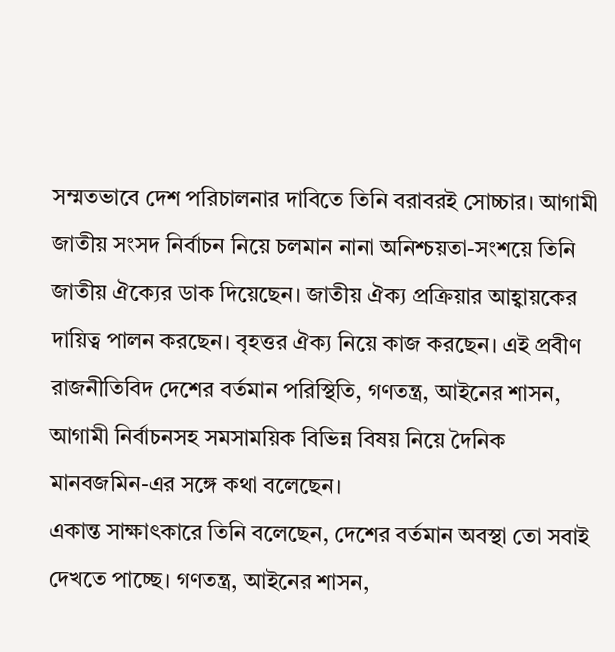সম্মতভাবে দেশ পরিচালনার দাবিতে তিনি বরাবরই সোচ্চার। আগামী জাতীয় সংসদ নির্বাচন নিয়ে চলমান নানা অনিশ্চয়তা-সংশয়ে তিনি জাতীয় ঐক্যের ডাক দিয়েছেন। জাতীয় ঐক্য প্রক্রিয়ার আহ্বায়কের দায়িত্ব পালন করছেন। বৃহত্তর ঐক্য নিয়ে কাজ করছেন। এই প্রবীণ রাজনীতিবিদ দেশের বর্তমান পরিস্থিতি, গণতন্ত্র, আইনের শাসন, আগামী নির্বাচনসহ সমসাময়িক বিভিন্ন বিষয় নিয়ে দৈনিক মানবজমিন-এর সঙ্গে কথা বলেছেন।
একান্ত সাক্ষাৎকারে তিনি বলেছেন, দেশের বর্তমান অবস্থা তো সবাই দেখতে পাচ্ছে। গণতন্ত্র, আইনের শাসন,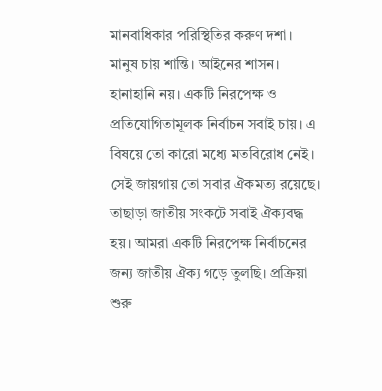মানবাধিকার পরিস্থিতির করুণ দশা। মানুষ চায় শান্তি। আইনের শাসন। হানাহানি নয়। একটি নিরপেক্ষ ও প্রতিযোগিতামূলক নির্বাচন সবাই চায়। এ বিষয়ে তো কারো মধ্যে মতবিরোধ নেই। সেই জায়গায় তো সবার ঐকমত্য রয়েছে। তাছাড়া জাতীয় সংকটে সবাই ঐক্যবদ্ধ হয়। আমরা একটি নিরপেক্ষ নির্বাচনের জন্য জাতীয় ঐক্য গড়ে তুলছি। প্রক্রিয়া শুরু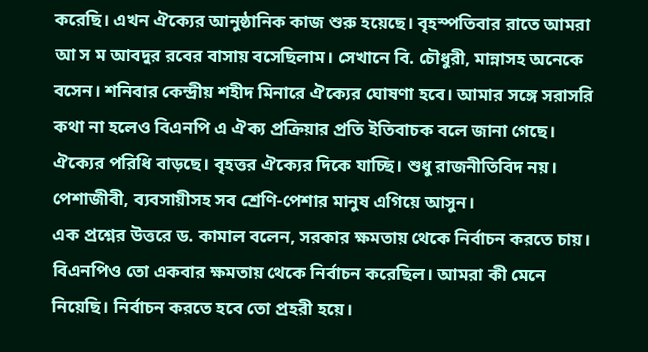করেছি। এখন ঐক্যের আনুষ্ঠানিক কাজ শুরু হয়েছে। বৃহস্পতিবার রাতে আমরা আ স ম আবদুর রবের বাসায় বসেছিলাম। সেখানে বি. চৌধুরী, মান্নাসহ অনেকে বসেন। শনিবার কেন্দ্রীয় শহীদ মিনারে ঐক্যের ঘোষণা হবে। আমার সঙ্গে সরাসরি কথা না হলেও বিএনপি এ ঐক্য প্রক্রিয়ার প্রতি ইতিবাচক বলে জানা গেছে। ঐক্যের পরিধি বাড়ছে। বৃহত্তর ঐক্যের দিকে যাচ্ছি। শুধু রাজনীতিবিদ নয়। পেশাজীবী, ব্যবসায়ীসহ সব শ্রেণি-পেশার মানুষ এগিয়ে আসুন।
এক প্রশ্নের উত্তরে ড. কামাল বলেন, সরকার ক্ষমতায় থেকে নির্বাচন করতে চায়। বিএনপিও তো একবার ক্ষমতায় থেকে নির্বাচন করেছিল। আমরা কী মেনে নিয়েছি। নির্বাচন করতে হবে তো প্রহরী হয়ে।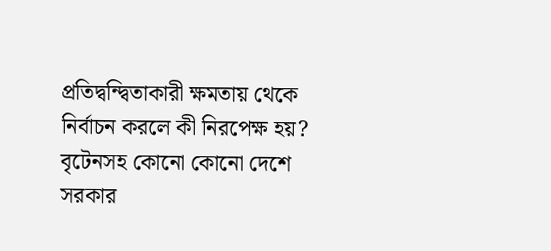প্রতিদ্বন্দ্বিতাকারী ক্ষমতায় থেকে নির্বাচন করলে কী নিরপেক্ষ হয়? বৃটেনসহ কোনো কোনো দেশে সরকার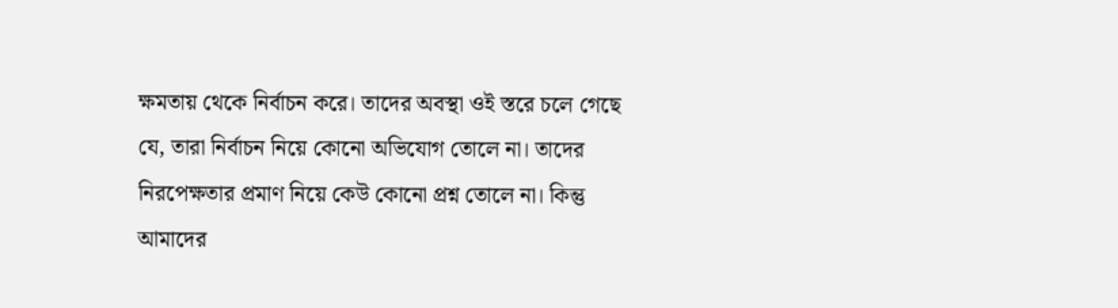ক্ষমতায় থেকে নির্বাচন করে। তাদের অবস্থা ওই স্তরে চলে গেছে যে, তারা নির্বাচন নিয়ে কোনো অভিযোগ তোলে না। তাদের নিরপেক্ষতার প্রমাণ নিয়ে কেউ কোনো প্রশ্ন তোলে না। কিন্তু আমাদের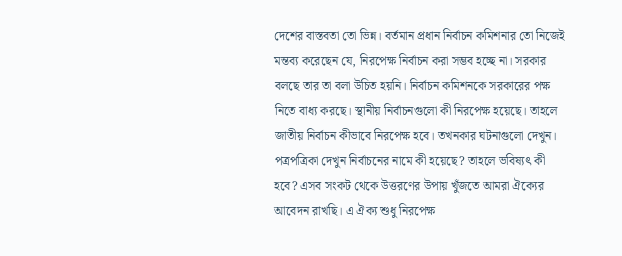দেশের বাস্তবতা তো ভিন্ন। বর্তমান প্রধান নির্বাচন কমিশনার তো নিজেই মন্তব্য করেছেন যে, নিরপেক্ষ নির্বাচন করা সম্ভব হচ্ছে না। সরকার বলছে তার তা বলা উচিত হয়নি। নির্বাচন কমিশনকে সরকারের পক্ষ নিতে বাধ্য করছে। স্থানীয় নির্বাচনগুলো কী নিরপেক্ষ হয়েছে। তাহলে জাতীয় নির্বাচন কীভাবে নিরপেক্ষ হবে। তখনকার ঘটনাগুলো দেখুন। পত্রপত্রিকা দেখুন নির্বাচনের নামে কী হয়েছে? তাহলে ভবিষ্যৎ কী হবে? এসব সংকট থেকে উত্তরণের উপায় খুঁজতে আমরা ঐক্যের আবেদন রাখছি। এ ঐক্য শুধু নিরপেক্ষ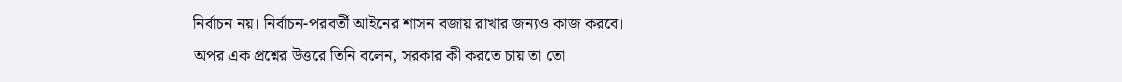নির্বাচন নয়। নির্বাচন-পরবর্তী আইনের শাসন বজায় রাখার জন্যও কাজ করবে।
অপর এক প্রশ্নের উত্তরে তিনি বলেন, সরকার কী করতে চায় তা তো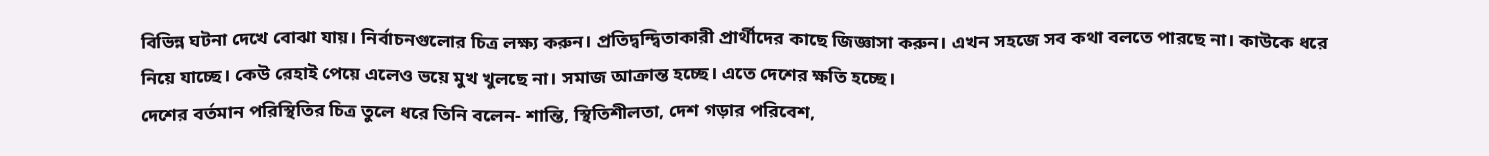বিভিন্ন ঘটনা দেখে বোঝা যায়। নির্বাচনগুলোর চিত্র লক্ষ্য করুন। প্রতিদ্বন্দ্বিতাকারী প্রার্থীদের কাছে জিজ্ঞাসা করুন। এখন সহজে সব কথা বলতে পারছে না। কাউকে ধরে নিয়ে যাচ্ছে। কেউ রেহাই পেয়ে এলেও ভয়ে মুখ খুলছে না। সমাজ আক্রান্ত হচ্ছে। এতে দেশের ক্ষতি হচ্ছে।
দেশের বর্তমান পরিস্থিতির চিত্র তুলে ধরে তিনি বলেন- শান্তি, স্থিতিশীলতা, দেশ গড়ার পরিবেশ,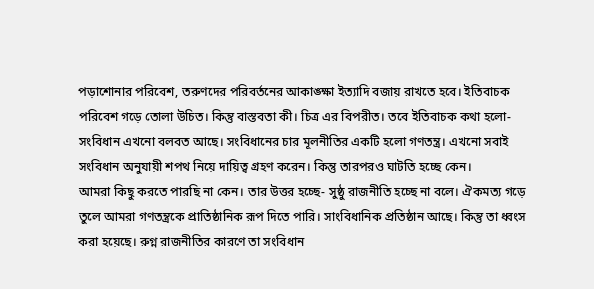পড়াশোনার পরিবেশ, তরুণদের পরিবর্তনের আকাঙ্ক্ষা ইত্যাদি বজায় রাখতে হবে। ইতিবাচক পরিবেশ গড়ে তোলা উচিত। কিন্তু বাস্তবতা কী। চিত্র এর বিপরীত। তবে ইতিবাচক কথা হলো- সংবিধান এখনো বলবত আছে। সংবিধানের চার মূলনীতির একটি হলো গণতন্ত্র। এখনো সবাই সংবিধান অনুযায়ী শপথ নিয়ে দায়িত্ব গ্রহণ করেন। কিন্তু তারপরও ঘাটতি হচ্ছে কেন।
আমরা কিছু করতে পারছি না কেন। তার উত্তর হচ্ছে- সুষ্ঠু রাজনীতি হচ্ছে না বলে। ঐকমত্য গড়ে তুলে আমরা গণতন্ত্রকে প্রাতিষ্ঠানিক রূপ দিতে পারি। সাংবিধানিক প্রতিষ্ঠান আছে। কিন্তু তা ধ্বংস করা হয়েছে। রুগ্ন রাজনীতির কারণে তা সংবিধান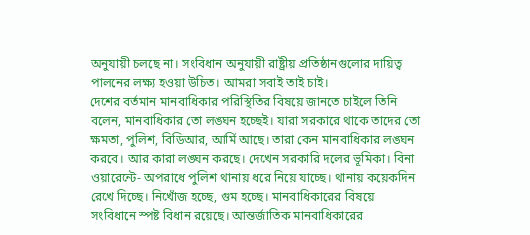অনুযায়ী চলছে না। সংবিধান অনুযায়ী রাষ্ট্রীয় প্রতিষ্ঠানগুলোর দায়িত্ব পালনের লক্ষ্য হওয়া উচিত। আমরা সবাই তাই চাই।
দেশের বর্তমান মানবাধিকার পরিস্থিতির বিষয়ে জানতে চাইলে তিনি বলেন, মানবাধিকার তো লঙ্ঘন হচ্ছেই। যারা সরকারে থাকে তাদের তো ক্ষমতা, পুলিশ, বিডিআর, আর্মি আছে। তারা কেন মানবাধিকার লঙ্ঘন করবে। আর কারা লঙ্ঘন করছে। দেখেন সরকারি দলের ভূমিকা। বিনা ওয়ারেন্টে- অপরাধে পুলিশ থানায় ধরে নিয়ে যাচ্ছে। থানায় কয়েকদিন রেখে দিচ্ছে। নিখোঁজ হচ্ছে, গুম হচ্ছে। মানবাধিকারের বিষয়ে সংবিধানে স্পষ্ট বিধান রয়েছে। আন্তর্জাতিক মানবাধিকারের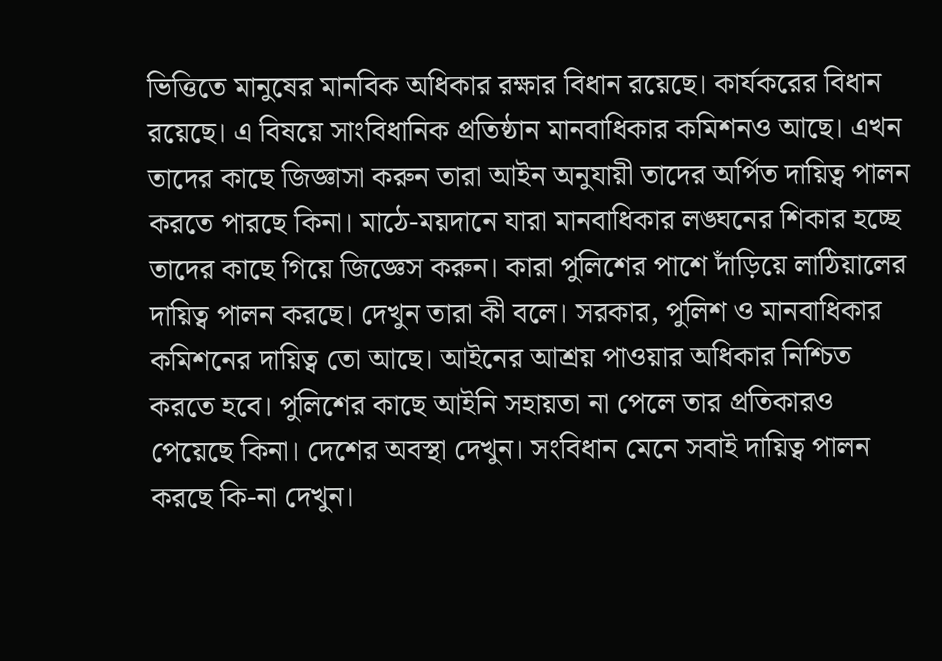ভিত্তিতে মানুষের মানবিক অধিকার রক্ষার বিধান রয়েছে। কার্যকরের বিধান রয়েছে। এ বিষয়ে সাংবিধানিক প্রতিষ্ঠান মানবাধিকার কমিশনও আছে। এখন তাদের কাছে জিজ্ঞাসা করুন তারা আইন অনুযায়ী তাদের অর্পিত দায়িত্ব পালন করতে পারছে কিনা। মাঠে-ময়দানে যারা মানবাধিকার লঙ্ঘনের শিকার হচ্ছে তাদের কাছে গিয়ে জিজ্ঞেস করুন। কারা পুলিশের পাশে দাঁড়িয়ে লাঠিয়ালের দায়িত্ব পালন করছে। দেখুন তারা কী বলে। সরকার, পুলিশ ও মানবাধিকার কমিশনের দায়িত্ব তো আছে। আইনের আশ্রয় পাওয়ার অধিকার নিশ্চিত করতে হবে। পুলিশের কাছে আইনি সহায়তা না পেলে তার প্রতিকারও পেয়েছে কিনা। দেশের অবস্থা দেখুন। সংবিধান মেনে সবাই দায়িত্ব পালন করছে কি-না দেখুন।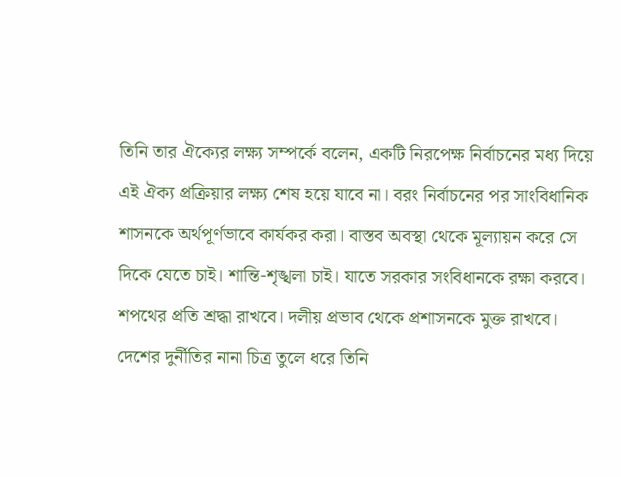তিনি তার ঐক্যের লক্ষ্য সম্পর্কে বলেন, একটি নিরপেক্ষ নির্বাচনের মধ্য দিয়ে এই ঐক্য প্রক্রিয়ার লক্ষ্য শেষ হয়ে যাবে না। বরং নির্বাচনের পর সাংবিধানিক শাসনকে অর্থপূর্ণভাবে কার্যকর করা। বাস্তব অবস্থা থেকে মূল্যায়ন করে সে দিকে যেতে চাই। শান্তি-শৃঙ্খলা চাই। যাতে সরকার সংবিধানকে রক্ষা করবে। শপথের প্রতি শ্রদ্ধা রাখবে। দলীয় প্রভাব থেকে প্রশাসনকে মুক্ত রাখবে।
দেশের দুর্নীতির নানা চিত্র তুলে ধরে তিনি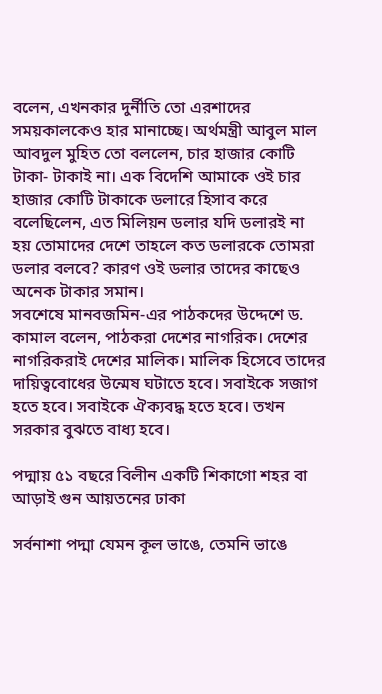বলেন, এখনকার দুর্নীতি তো এরশাদের সময়কালকেও হার মানাচ্ছে। অর্থমন্ত্রী আবুল মাল আবদুল মুহিত তো বললেন, চার হাজার কোটি টাকা- টাকাই না। এক বিদেশি আমাকে ওই চার হাজার কোটি টাকাকে ডলারে হিসাব করে বলেছিলেন, এত মিলিয়ন ডলার যদি ডলারই না হয় তোমাদের দেশে তাহলে কত ডলারকে তোমরা ডলার বলবে? কারণ ওই ডলার তাদের কাছেও অনেক টাকার সমান।
সবশেষে মানবজমিন-এর পাঠকদের উদ্দেশে ড. কামাল বলেন, পাঠকরা দেশের নাগরিক। দেশের নাগরিকরাই দেশের মালিক। মালিক হিসেবে তাদের দায়িত্ববোধের উন্মেষ ঘটাতে হবে। সবাইকে সজাগ হতে হবে। সবাইকে ঐক্যবদ্ধ হতে হবে। তখন সরকার বুঝতে বাধ্য হবে।

পদ্মায় ৫১ বছরে বিলীন একটি শিকাগো শহর বা আড়াই গুন আয়তনের ঢাকা

সর্বনাশা পদ্মা যেমন কূল ভাঙে, তেমনি ভাঙে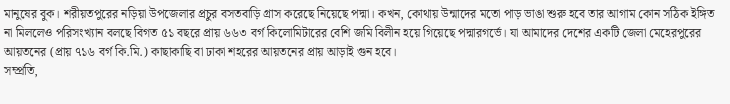মানুষের বুক। শরীয়তপুরের নড়িয়া উপজেলার প্রচুর বসতবাড়ি গ্রাস করেছে নিয়েছে পদ্মা। কখন, কোথায় উন্মাদের মতো পাড় ভাঙা শুরু হবে তার আগাম কোন সঠিক ইঙ্গিত না মিললেও পরিসংখ্যান বলছে বিগত ৫১ বছরে প্রায় ৬৬৩ বর্গ কিলোমিটারের বেশি জমি বিলীন হয়ে গিয়েছে পদ্মারগর্ভে। যা আমাদের দেশের একটি জেলা মেহেরপুরের আয়তনের (প্রায় ৭১৬ বর্গ কি.মি.) কাছাকাছি বা ঢাকা শহরের আয়তনের প্রায় আড়াই গুন হবে।
সম্প্রতি,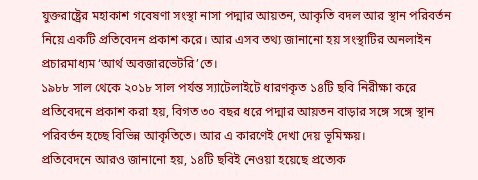যুক্তরাষ্ট্রের মহাকাশ গবেষণা সংস্থা নাসা পদ্মার আয়তন, আকৃতি বদল আর স্থান পরিবর্তন নিয়ে একটি প্রতিবেদন প্রকাশ করে। আর এসব তথ্য জানানো হয় সংস্থাটির অনলাইন প্রচারমাধ্যম ‘আর্থ অবজারভেটরি’তে।
১৯৮৮ সাল থেকে ২০১৮ সাল পর্যন্ত স্যাটেলাইটে ধারণকৃত ১৪টি ছবি নিরীক্ষা করে প্রতিবেদনে প্রকাশ করা হয়, বিগত ৩০ বছর ধরে পদ্মার আয়তন বাড়ার সঙ্গে সঙ্গে স্থান পরিবর্তন হচ্ছে বিভিন্ন আকৃতিতে। আর এ কারণেই দেখা দেয় ভূমিক্ষয়।
প্রতিবেদনে আরও জানানো হয়, ১৪টি ছবিই নেওয়া হয়েছে প্রত্যেক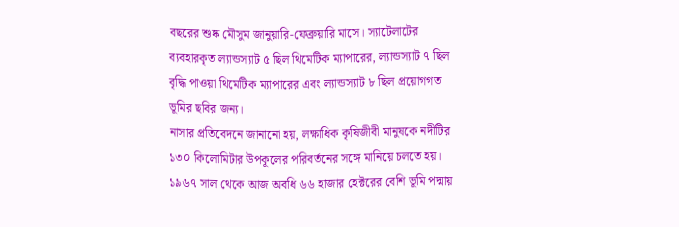বছরের শুষ্ক মৌসুম জানুয়ারি-ফেব্রুয়ারি মাসে। স্যাটেলাটের ব্যবহারকৃত ল্যান্ডস্যাট ৫ ছিল থিমেটিক ম্যাপারের, ল্যান্ডস্যাট ৭ ছিল বৃদ্ধি পাওয়া থিমেটিক ম্যাপারের এবং ল্যান্ডস্যাট ৮ ছিল প্রয়োগগত ভূমির ছবির জন্য।
নাসার প্রতিবেদনে জানানো হয়, লক্ষাধিক কৃষিজীবী মানুষকে নদীটির ১৩০ কিলোমিটার উপকূলের পরিবর্তনের সঙ্গে মানিয়ে চলতে হয়।
১৯৬৭ সাল থেকে আজ অবধি ৬৬ হাজার হেক্টরের বেশি ভূমি পদ্মায়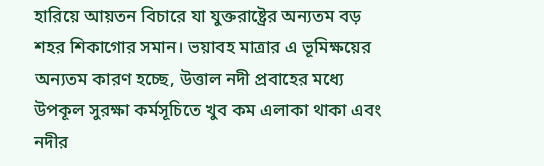হারিয়ে আয়তন বিচারে যা যুক্তরাষ্ট্রের অন্যতম বড় শহর শিকাগোর সমান। ভয়াবহ মাত্রার এ ভূমিক্ষয়ের অন্যতম কারণ হচ্ছে, উত্তাল নদী প্রবাহের মধ্যে উপকূল সুরক্ষা কর্মসূচিতে খুব কম এলাকা থাকা এবং নদীর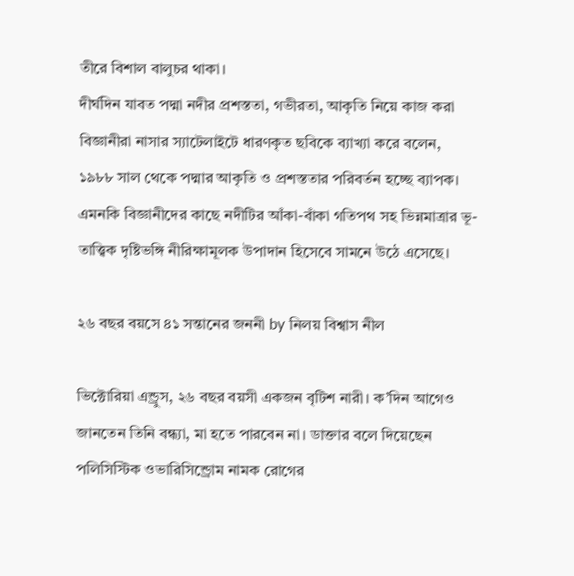তীরে বিশাল বালুচর থাকা।
দীর্ঘদিন যাবত পদ্মা নদীর প্রশস্ততা, গভীরতা, আকৃতি নিয়ে কাজ করা বিজ্ঞানীরা নাসার স্যাটেলাইটে ধারণকৃত ছবিকে ব্যাখ্যা করে বলেন, ১৯৮৮ সাল থেকে পদ্মার আকৃতি ও প্রশস্ততার পরিবর্তন হচ্ছে ব্যাপক। এমনকি বিজ্ঞানীদের কাছে নদীটির আঁকা-বাঁকা গতিপথ সহ ভিন্নমাত্রার ভূ-তাত্ত্বিক দৃষ্টিভঙ্গি নীরিক্ষামূলক উপাদান হিসেবে সামনে উঠে এসেছে।

২৬ বছর বয়সে ৪১ সন্তানের জননী by নিলয় বিশ্বাস নীল

ভিক্টোরিয়া এন্ড্রুস, ২৬ বছর বয়সী একজন বৃটিশ নারী। ক’দিন আগেও জানতেন তিনি বন্ধ্যা, মা হতে পারবেন না। ডাক্তার বলে দিয়েছেন পলিসিস্টিক ওভারিসিন্ড্রোম নামক রোগের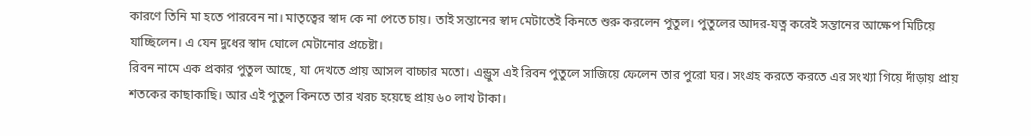কারণে তিনি মা হতে পারবেন না। মাতৃত্বের স্বাদ কে না পেতে চায়। তাই সন্তানের স্বাদ মেটাতেই কিনতে শুরু করলেন পুতুল। পুতুলের আদর-যত্ন করেই সন্তানের আক্ষেপ মিটিয়ে যাচ্ছিলেন। এ যেন দুধের স্বাদ ঘোলে মেটানোর প্রচেষ্টা।
রিবন নামে এক প্রকার পুতুল আছে, যা দেখতে প্রায় আসল বাচ্চার মতো। এন্ড্রুস এই রিবন পুতুলে সাজিয়ে ফেলেন তার পুরো ঘর। সংগ্রহ করতে করতে এর সংখ্যা গিয়ে দাঁড়ায় প্রায় শতকের কাছাকাছি। আর এই পুতুল কিনতে তার খরচ হয়েছে প্রায় ৬০ লাখ টাকা।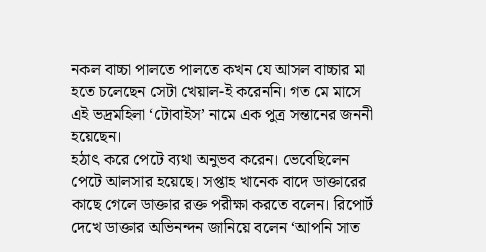নকল বাচ্চা পালতে পালতে কখন যে আসল বাচ্চার মা হতে চলেছেন সেটা খেয়াল-ই করেননি। গত মে মাসে এই ভদ্রমহিলা ‘টোবাইস’ নামে এক পুত্র সন্তানের জননী হয়েছেন।
হঠাৎ করে পেটে ব্যথা অনুভব করেন। ভেবেছিলেন পেটে আলসার হয়েছে। সপ্তাহ খানেক বাদে ডাক্তারের কাছে গেলে ডাক্তার রক্ত পরীক্ষা করতে বলেন। রিপোর্ট দেখে ডাক্তার অভিনন্দন জানিয়ে বলেন ‘আপনি সাত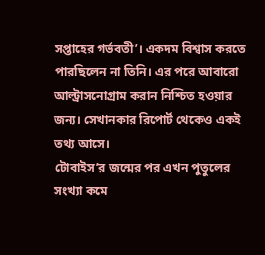সপ্তাহের গর্ভবতী’। একদম বিশ্বাস করতে পারছিলেন না তিনি। এর পরে আবারো আল্ট্রাসনোগ্রাম করান নিশ্চিত হওয়ার জন্য। সেখানকার রিপোর্ট থেকেও একই তথ্য আসে।
টোবাইস’র জন্মের পর এখন পুতুলের সংখ্যা কমে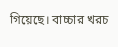গিয়েছে। বাচ্চার খরচ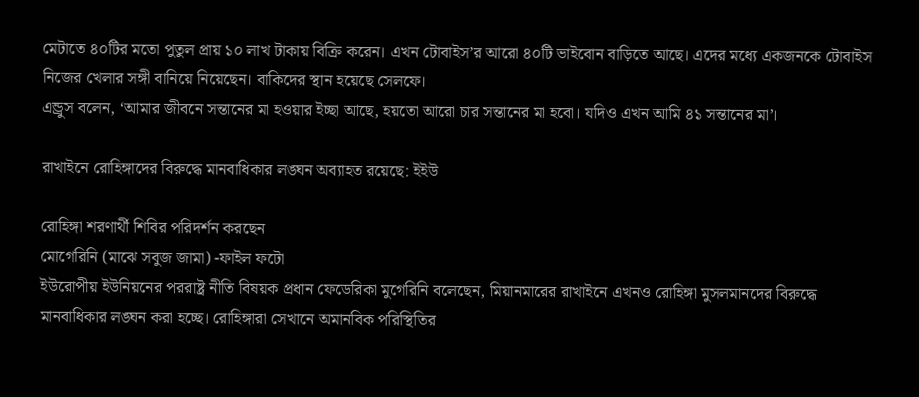মেটাতে ৪০টির মতো পুতুল প্রায় ১০ লাখ টাকায় বিক্রি করেন। এখন টোবাইস’র আরো ৪০টি ভাইবোন বাড়িতে আছে। এদের মধ্যে একজনকে টোবাইস নিজের খেলার সঙ্গী বানিয়ে নিয়েছেন। বাকিদের স্থান হয়েছে সেলফে।
এন্ড্রুস বলেন, ‘আমার জীবনে সন্তানের মা হওয়ার ইচ্ছা আছে, হয়তো আরো চার সন্তানের মা হবো। যদিও এখন আমি ৪১ সন্তানের মা’।

রাখাইনে রোহিঙ্গাদের বিরুদ্ধে মানবাধিকার লঙ্ঘন অব্যাহত রয়েছে: ইইউ

রোহিঙ্গা শরণার্থী শিবির পরিদর্শন করছেন
মোগেরিনি (মাঝে সবুজ জামা) -ফাইল ফটো
ইউরোপীয় ইউনিয়নের পররাষ্ট্র নীতি বিষয়ক প্রধান ফেডেরিকা মুগেরিনি বলেছেন, মিয়ানমারের রাখাইনে এখনও রোহিঙ্গা মুসলমানদের বিরুদ্ধে মানবাধিকার লঙ্ঘন করা হচ্ছে। রোহিঙ্গারা সেখানে অমানবিক পরিস্থিতির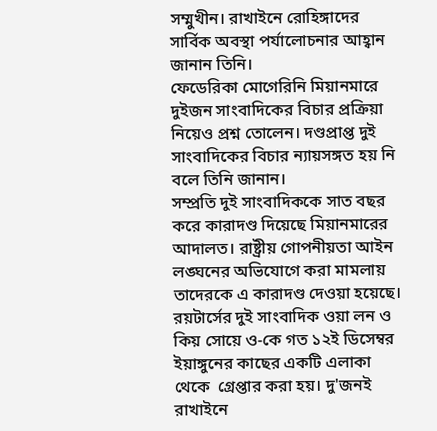সম্মুখীন। রাখাইনে রোহিঙ্গাদের সার্বিক অবস্থা পর্যালোচনার আহ্বান জানান তিনি।
ফেডেরিকা মোগেরিনি মিয়ানমারে দুইজন সাংবাদিকের বিচার প্রক্রিয়া নিয়েও প্রশ্ন তোলেন। দণ্ডপ্রাপ্ত দুই সাংবাদিকের বিচার ন্যায়সঙ্গত হয় নি বলে তিনি জানান।
সম্প্রতি দুই সাংবাদিককে সাত বছর করে কারাদণ্ড দিয়েছে মিয়ানমারের আদালত। রাষ্ট্রীয় গোপনীয়তা আইন লঙ্ঘনের অভিযোগে করা মামলায় তাদেরকে এ কারাদণ্ড দেওয়া হয়েছে। রয়টার্সের দুই সাংবাদিক ওয়া লন ও কিয় সোয়ে ও-কে গত ১২ই ডিসেম্বর ইয়াঙ্গুনের কাছের একটি এলাকা থেকে  গ্রেপ্তার করা হয়। দু'জনই রাখাইনে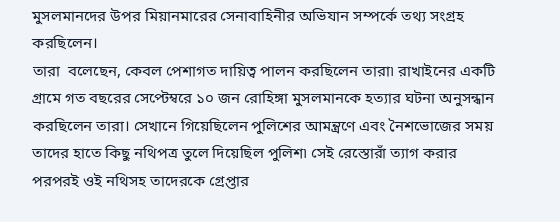মুসলমানদের উপর মিয়ানমারের সেনাবাহিনীর অভিযান সম্পর্কে তথ্য সংগ্রহ করছিলেন।
তারা  বলেছেন, কেবল পেশাগত দায়িত্ব পালন করছিলেন তারা৷ রাখাইনের একটি গ্রামে গত বছরের সেপ্টেম্বরে ১০ জন রোহিঙ্গা মুসলমানকে হত্যার ঘটনা অনুসন্ধান করছিলেন তারা। সেখানে গিয়েছিলেন পুলিশের আমন্ত্রণে এবং নৈশভোজের সময় তাদের হাতে কিছু নথিপত্র তুলে দিয়েছিল পুলিশ৷ সেই রেস্তোরাঁ ত্যাগ করার পরপরই ওই নথিসহ তাদেরকে গ্রেপ্তার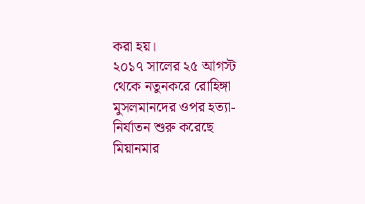করা হয়।
২০১৭ সালের ২৫ আগস্ট থেকে নতুনকরে রোহিঙ্গা মুসলমানদের ওপর হত্যা-নির্যাতন শুরু করেছে মিয়ানমার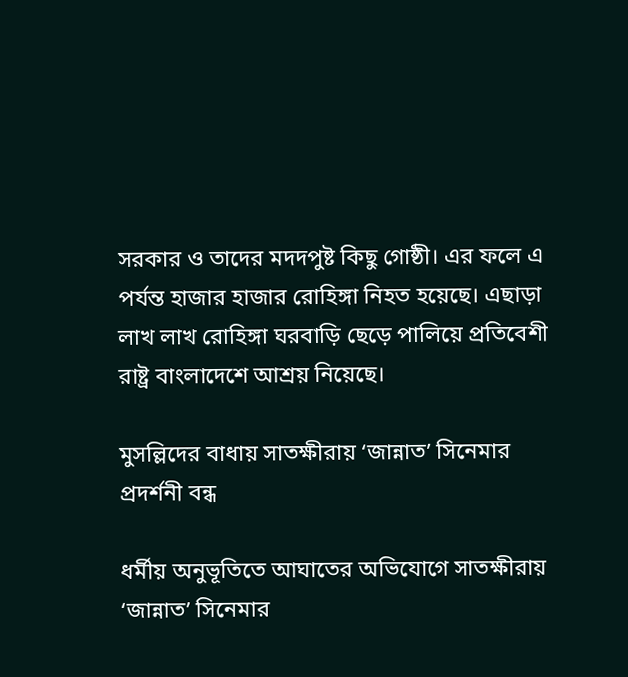সরকার ও তাদের মদদপুষ্ট কিছু গোষ্ঠী। এর ফলে এ পর্যন্ত হাজার হাজার রোহিঙ্গা নিহত হয়েছে। এছাড়া লাখ লাখ রোহিঙ্গা ঘরবাড়ি ছেড়ে পালিয়ে প্রতিবেশী রাষ্ট্র বাংলাদেশে আশ্রয় নিয়েছে।

মুসল্লিদের বাধায় সাতক্ষীরায় ‘জান্নাত’ সিনেমার প্রদর্শনী বন্ধ

ধর্মীয় অনুভূতিতে আঘাতের অভিযোগে সাতক্ষীরায় ‘জান্নাত’ সিনেমার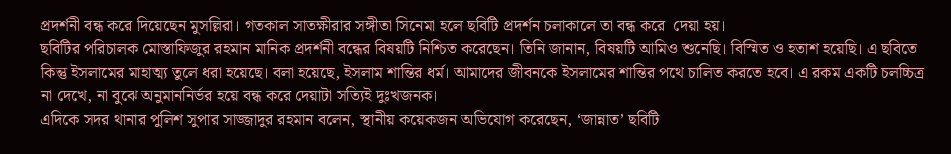প্রদর্শনী বন্ধ করে দিয়েছেন মুসল্লিরা। গতকাল সাতক্ষীরার সঙ্গীতা সিনেমা হলে ছবিটি প্রদর্শন চলাকালে তা বন্ধ করে  দেয়া হয়।
ছবিটির পরিচালক মোস্তাফিজুর রহমান মানিক প্রদর্শনী বন্ধের বিষয়টি নিশ্চিত করেছেন। তিনি জানান, বিষয়টি আমিও শুনেছি। বিস্মিত ও হতাশ হয়েছি। এ ছবিতে কিন্তু ইসলামের মাহাত্ম্য তুলে ধরা হয়েছে। বলা হয়েছে, ইসলাম শান্তির ধর্ম। আমাদের জীবনকে ইসলামের শান্তির পথে চালিত করতে হবে। এ রকম একটি চলচ্চিত্র না দেখে, না বুঝে অনুমাননির্ভর হয়ে বন্ধ করে দেয়াটা সত্যিই দুঃখজনক।
এদিকে সদর থানার পুলিশ সুপার সাজ্জাদুর রহমান বলেন, স্থানীয় কয়েকজন অভিযোগ করেছেন, ‘জান্নাত’ ছবিটি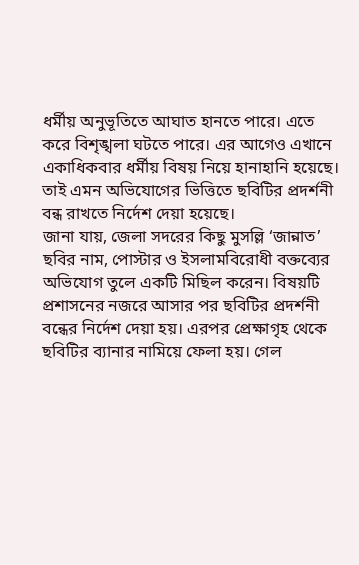ধর্মীয় অনুভূতিতে আঘাত হানতে পারে। এতে করে বিশৃঙ্খলা ঘটতে পারে। এর আগেও এখানে একাধিকবার ধর্মীয় বিষয় নিয়ে হানাহানি হয়েছে। তাই এমন অভিযোগের ভিত্তিতে ছবিটির প্রদর্শনী বন্ধ রাখতে নির্দেশ দেয়া হয়েছে।
জানা যায়, জেলা সদরের কিছু মুসল্লি ‘জান্নাত’ ছবির নাম, পোস্টার ও ইসলামবিরোধী বক্তব্যের অভিযোগ তুলে একটি মিছিল করেন। বিষয়টি প্রশাসনের নজরে আসার পর ছবিটির প্রদর্শনী বন্ধের নির্দেশ দেয়া হয়। এরপর প্রেক্ষাগৃহ থেকে ছবিটির ব্যানার নামিয়ে ফেলা হয়। গেল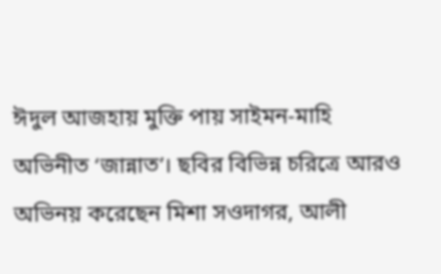ঈদুল আজহায় মুক্তি পায় সাইমন-মাহি অভিনীত ‘জান্নাত’। ছবির বিভিন্ন চরিত্রে আরও অভিনয় করেছেন মিশা সওদাগর, আলী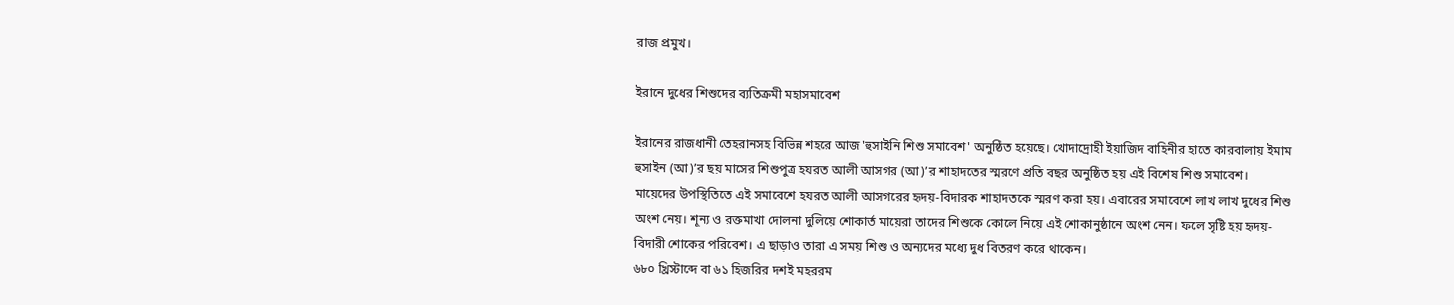রাজ প্রমুখ।

ইরানে দুধের শিশুদের ব্যতিক্রমী মহাসমাবেশ

ইরানের রাজধানী তেহরানসহ বিভিন্ন শহরে আজ 'হুসাইনি শিশু সমাবেশ' অনুষ্ঠিত হয়েছে। খোদাদ্রোহী ইয়াজিদ বাহিনীর হাতে কারবালায় ইমাম হুসাইন (আ)’র ছয় মাসের শিশুপুত্র হযরত আলী আসগর (আ)’র শাহাদতের স্মরণে প্রতি বছর অনুষ্ঠিত হয় এই বিশেষ শিশু সমাবেশ।
মায়েদের উপস্থিতিতে এই সমাবেশে হযরত আলী আসগরের হৃদয়-বিদারক শাহাদতকে স্মরণ করা হয়। এবারের সমাবেশে লাখ লাখ দুধের শিশু অংশ নেয়। শূন্য ও রক্তমাখা দোলনা দুলিয়ে শোকার্ত মায়েরা তাদের শিশুকে কোলে নিয়ে এই শোকানুষ্ঠানে অংশ নেন। ফলে সৃষ্টি হয় হৃদয়-বিদারী শোকের পরিবেশ। এ ছাড়াও তারা এ সময় শিশু ও অন্যদের মধ্যে দুধ বিতরণ করে থাকেন।
৬৮০ খ্রিস্টাব্দে বা ৬১ হিজরির দশই মহররম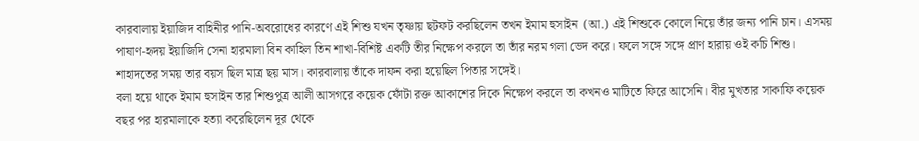কারবালায় ইয়াজিদ বাহিনীর পানি-অবরোধের কারণে এই শিশু যখন তৃষ্ণায় ছটফট করছিলেন তখন ইমাম হুসাইন  (আ.) এই শিশুকে কোলে নিয়ে তাঁর জন্য পানি চান। এসময় পাষাণ-হৃদয় ইয়াজিদি সেনা হারমালা বিন কাহিল তিন শাখা-বিশিষ্ট একটি তীর নিক্ষেপ করলে তা তাঁর নরম গলা ভেদ করে। ফলে সঙ্গে সঙ্গে প্রাণ হারায় ওই কচি শিশু। শাহাদতের সময় তার বয়স ছিল মাত্র ছয় মাস। কারবালায় তাঁকে দাফন করা হয়েছিল পিতার সঙ্গেই।
বলা হয়ে থাকে ইমাম হুসাইন তার শিশুপুত্র আলী আসগরে কয়েক ফোঁটা রক্ত আকাশের দিকে নিক্ষেপ করলে তা কখনও মাটিতে ফিরে আসেনি। বীর মুখতার সাকাফি কয়েক বছর পর হারমালাকে হত্যা করেছিলেন দূর থেকে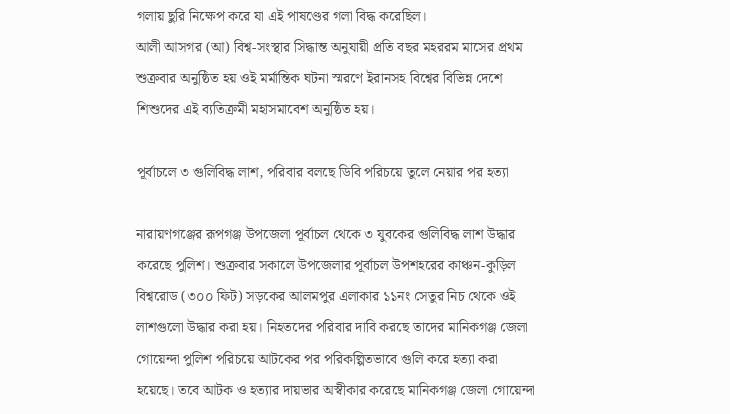গলায় ছুরি নিক্ষেপ করে যা এই পাষণ্ডের গলা বিদ্ধ করেছিল।
আলী আসগর (আ) বিশ্ব-সংস্থার সিদ্ধান্ত অনুযায়ী প্রতি বছর মহররম মাসের প্রথম শুক্রবার অনুষ্ঠিত হয় ওই মর্মান্তিক ঘটনা স্মরণে ইরানসহ বিশ্বের বিভিন্ন দেশে শিশুদের এই ব্যতিক্রমী মহাসমাবেশ অনুষ্ঠিত হয়।

পূর্বাচলে ৩ গুলিবিদ্ধ লাশ, পরিবার বলছে ডিবি পরিচয়ে তুলে নেয়ার পর হত্যা

নারায়ণগঞ্জের রূপগঞ্জ উপজেলা পূর্বাচল থেকে ৩ যুবকের গুলিবিদ্ধ লাশ উদ্ধার করেছে পুলিশ। শুক্রবার সকালে উপজেলার পূর্বাচল উপশহরের কাঞ্চন-কুড়িল বিশ্বরোড (৩০০ ফিট) সড়কের আলমপুর এলাকার ১১নং সেতুর নিচ থেকে ওই লাশগুলো উদ্ধার করা হয়। নিহতদের পরিবার দাবি করছে তাদের মানিকগঞ্জ জেলা গোয়েন্দা পুলিশ পরিচয়ে আটকের পর পরিকল্পিতভাবে গুলি করে হত্যা করা হয়েছে। তবে আটক ও হত্যার দায়ভার অস্বীকার করেছে মানিকগঞ্জ জেলা গোয়েন্দা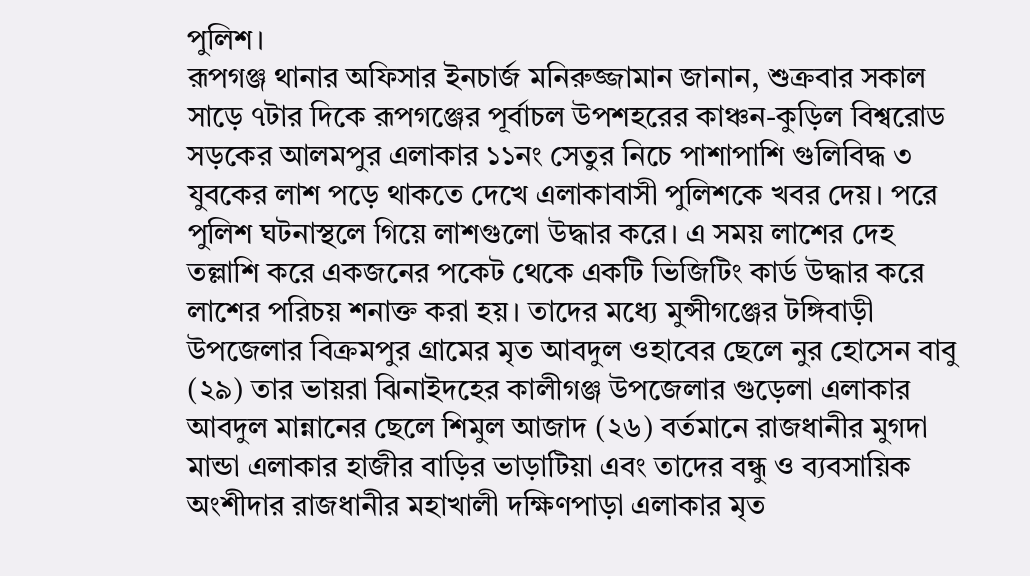পুলিশ।
রূপগঞ্জ থানার অফিসার ইনচার্জ মনিরুজ্জামান জানান, শুক্রবার সকাল সাড়ে ৭টার দিকে রূপগঞ্জের পূর্বাচল উপশহরের কাঞ্চন-কুড়িল বিশ্বরোড সড়কের আলমপুর এলাকার ১১নং সেতুর নিচে পাশাপাশি গুলিবিদ্ধ ৩ যুবকের লাশ পড়ে থাকতে দেখে এলাকাবাসী পুলিশকে খবর দেয়। পরে পুলিশ ঘটনাস্থলে গিয়ে লাশগুলো উদ্ধার করে। এ সময় লাশের দেহ তল্লাশি করে একজনের পকেট থেকে একটি ভিজিটিং কার্ড উদ্ধার করে লাশের পরিচয় শনাক্ত করা হয়। তাদের মধ্যে মুন্সীগঞ্জের টঙ্গিবাড়ী উপজেলার বিক্রমপুর গ্রামের মৃত আবদুল ওহাবের ছেলে নুর হোসেন বাবু (২৯) তার ভায়রা ঝিনাইদহের কালীগঞ্জ উপজেলার গুড়েলা এলাকার আবদুল মান্নানের ছেলে শিমুল আজাদ (২৬) বর্তমানে রাজধানীর মুগদা মান্ডা এলাকার হাজীর বাড়ির ভাড়াটিয়া এবং তাদের বন্ধু ও ব্যবসায়িক অংশীদার রাজধানীর মহাখালী দক্ষিণপাড়া এলাকার মৃত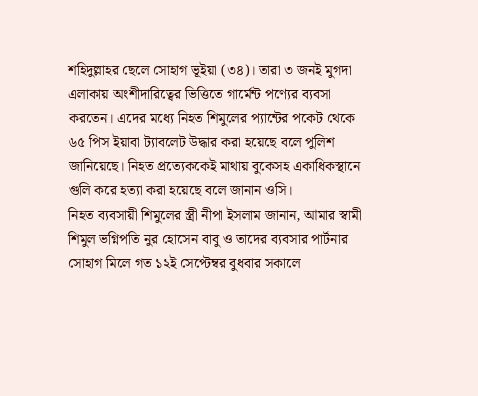শহিদুল্লাহর ছেলে সোহাগ ভূইয়া (৩৪)। তারা ৩ জনই মুগদা এলাকায় অংশীদারিত্বের ভিত্তিতে গার্মেন্ট পণ্যের ব্যবসা করতেন। এদের মধ্যে নিহত শিমুলের প্যান্টের পকেট থেকে ৬৫ পিস ইয়াবা ট্যাবলেট উদ্ধার করা হয়েছে বলে পুলিশ জানিয়েছে। নিহত প্রত্যেককেই মাথায় বুকেসহ একাধিকস্থানে গুলি করে হত্যা করা হয়েছে বলে জানান ওসি।
নিহত ব্যবসায়ী শিমুলের স্ত্রী নীপা ইসলাম জানান, আমার স্বামী শিমুল ভগ্নিপতি নুর হোসেন বাবু ও তাদের ব্যবসার পার্টনার সোহাগ মিলে গত ১২ই সেপ্টেম্বর বুধবার সকালে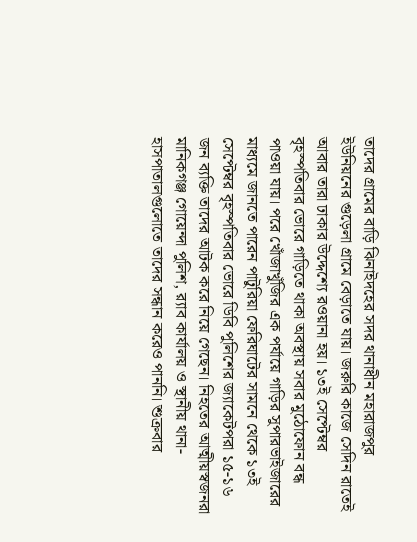তাদের গ্রামের বাড়ি ঝিনাইদহের সদর থানাধীন মহারাজপুর ইউনিয়নের গুড়েলা গ্রামে বেড়াতে যায়। জরুরি কাজে সেদিন রাতেই আবার তারা ঢাকার উদ্দেশ্যে রওয়ানা হয়। ১৩ই সেপ্টেম্বর বৃহস্পতিবার ভোরে গাড়িতে থাকা অবস্থায় সবার মুঠোফোন বন্ধ পাওয়া যায়। পরে খোঁজাখুঁজির এক পর্যায়ে গাড়ির সুপারভাইজারের মাধ্যমে জানতে পারেন পাটুরিয়া ফেরিঘাটের সামনে থেকে ১৩ই সেপ্টেম্বর বৃহস্পতিবার ভোরে ডিবি পুলিশের জ্যাকেটপরা ১৫-১৬ জন ব্যক্তি তাদের আটক করে নিয়ে গেছেন। নিহতের আত্মীয়স্বজনরা মানিকগঞ্জ গোয়েন্দা পুলিশ, র‌্যাব কার্যালয় ও স্থানীয় থানা-হাসপাতালগুলোতে তাদের সন্ধান করেও পাননি। শুক্রবার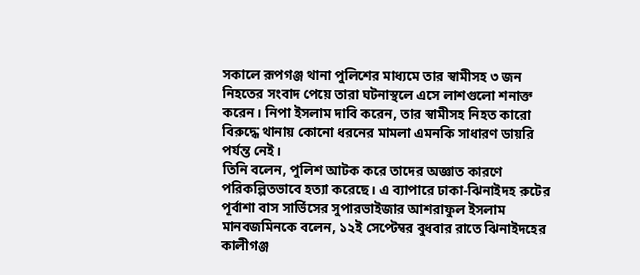সকালে রূপগঞ্জ থানা পুলিশের মাধ্যমে তার স্বামীসহ ৩ জন নিহতের সংবাদ পেয়ে তারা ঘটনাস্থলে এসে লাশগুলো শনাক্ত করেন। নিপা ইসলাম দাবি করেন, তার স্বামীসহ নিহত কারো বিরুদ্ধে থানায় কোনো ধরনের মামলা এমনকি সাধারণ ডায়রি পর্যন্ত নেই।
তিনি বলেন, পুলিশ আটক করে তাদের অজ্ঞাত কারণে পরিকল্পিতভাবে হত্যা করেছে। এ ব্যাপারে ঢাকা-ঝিনাইদহ রুটের পূর্বাশা বাস সার্ভিসের সুপারভাইজার আশরাফুল ইসলাম মানবজমিনকে বলেন, ১২ই সেপ্টেম্বর বুধবার রাতে ঝিনাইদহের কালীগঞ্জ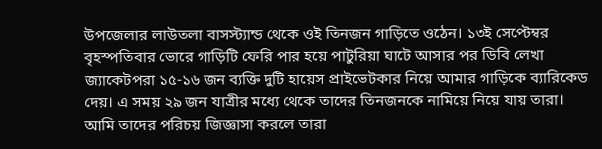উপজেলার লাউতলা বাসস্ট্যান্ড থেকে ওই তিনজন গাড়িতে ওঠেন। ১৩ই সেপ্টেম্বর বৃহস্পতিবার ভোরে গাড়িটি ফেরি পার হয়ে পাটুরিয়া ঘাটে আসার পর ডিবি লেখা জ্যাকেটপরা ১৫-১৬ জন ব্যক্তি দুটি হায়েস প্রাইভেটকার নিয়ে আমার গাড়িকে ব্যারিকেড দেয়। এ সময় ২৯ জন যাত্রীর মধ্যে থেকে তাদের তিনজনকে নামিয়ে নিয়ে যায় তারা। আমি তাদের পরিচয় জিজ্ঞাসা করলে তারা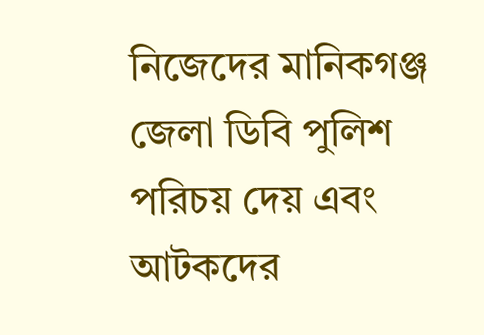নিজেদের মানিকগঞ্জ জেলা ডিবি পুলিশ পরিচয় দেয় এবং আটকদের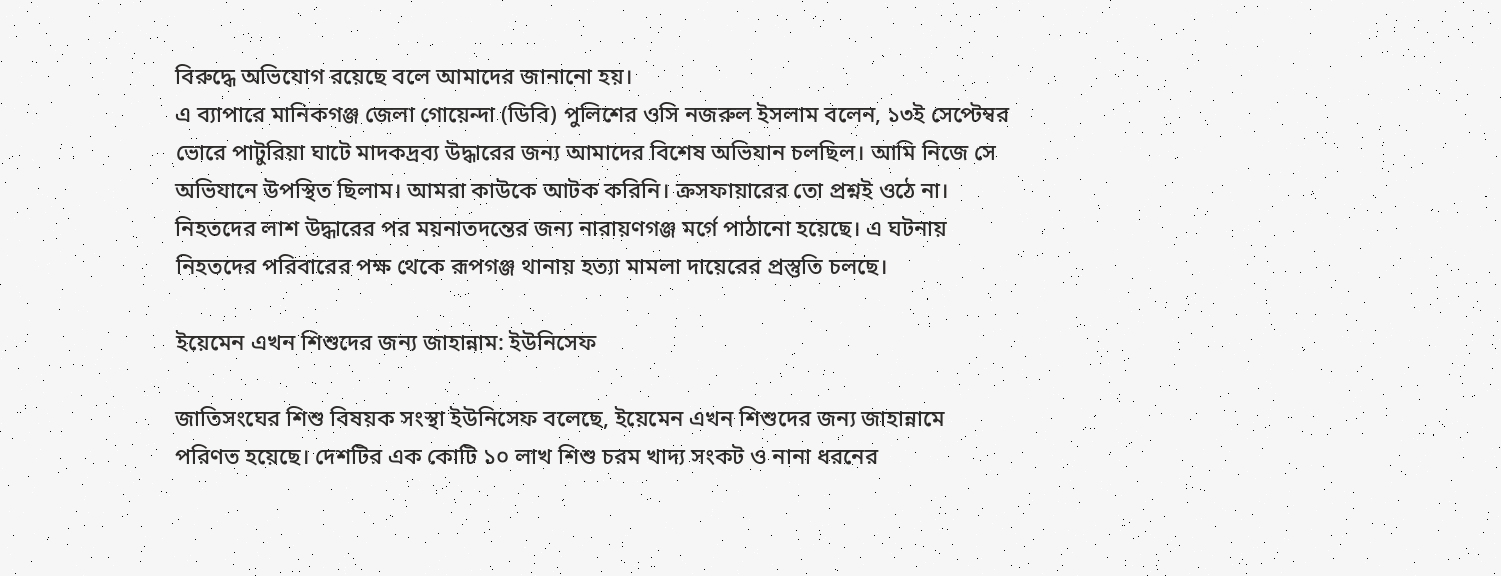বিরুদ্ধে অভিযোগ রয়েছে বলে আমাদের জানানো হয়।
এ ব্যাপারে মানিকগঞ্জ জেলা গোয়েন্দা (ডিবি) পুলিশের ওসি নজরুল ইসলাম বলেন, ১৩ই সেপ্টেম্বর ভোরে পাটুরিয়া ঘাটে মাদকদ্রব্য উদ্ধারের জন্য আমাদের বিশেষ অভিযান চলছিল। আমি নিজে সে অভিযানে উপস্থিত ছিলাম। আমরা কাউকে আটক করিনি। ক্রসফায়ারের তো প্রশ্নই ওঠে না। নিহতদের লাশ উদ্ধারের পর ময়নাতদন্তের জন্য নারায়ণগঞ্জ মর্গে পাঠানো হয়েছে। এ ঘটনায় নিহতদের পরিবারের পক্ষ থেকে রূপগঞ্জ থানায় হত্যা মামলা দায়েরের প্রস্তুতি চলছে।

ইয়েমেন এখন শিশুদের জন্য জাহান্নাম: ইউনিসেফ

জাতিসংঘের শিশু বিষয়ক সংস্থা ইউনিসেফ বলেছে, ইয়েমেন এখন শিশুদের জন্য জাহান্নামে পরিণত হয়েছে। দেশটির এক কোটি ১০ লাখ শিশু চরম খাদ্য সংকট ও নানা ধরনের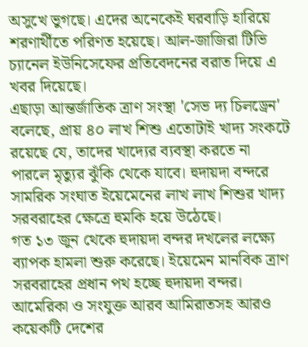অসুখে ভুগছে। এদের অনেকেই ঘরবাড়ি হারিয়ে শরণার্থীতে পরিণত হয়েছে। আল-জাজিরা টিভি চ্যানেল ইউনিসেফের প্রতিবেদনের বরাত দিয়ে এ খবর দিয়েছে।
এছাড়া আন্তর্জাতিক ত্রাণ সংস্থা 'সেভ দ্য চিলড্রেন' বলেছে, প্রায় ৪০ লাখ শিশু এতোটাই খাদ্য সংকটে রয়েছে যে, তাদের খাদ্যের ব্যবস্থা করতে না পারলে মৃত্যুর ঝুঁকি থেকে যাবে। হুদায়দা বন্দরে সামরিক সংঘাত ইয়েমেনের লাখ লাখ শিশুর খাদ্য সরবরাহের ক্ষেত্রে হুমকি হয়ে উঠেছে।
গত ১৩ জুন থেকে হুদায়দা বন্দর দখলের লক্ষ্যে ব্যাপক হামলা শুরু করেছে। ইয়েমেন মানবিক ত্রাণ সরবরাহের প্রধান পথ হচ্ছে হুদায়দা বন্দর।
আমেরিকা ও সংযুক্ত আরব আমিরাতসহ আরও কয়েকটি দেশের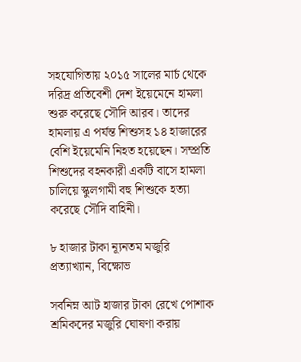সহযোগিতায় ২০১৫ সালের মার্চ থেকে দরিদ্র প্রতিবেশী দেশ ইয়েমেনে হামলা শুরু করেছে সৌদি আরব। তাদের হামলায় এ পর্যন্ত শিশুসহ ১৪ হাজারের বেশি ইয়েমেনি নিহত হয়েছেন। সম্প্রতি শিশুদের বহনকারী একটি বাসে হামলা চালিয়ে স্কুলগামী বহু শিশুকে হত্যা করেছে সৌদি বাহিনী।

৮ হাজার টাকা ন্যূনতম মজুরি প্রত্যাখ্যান, বিক্ষোভ

সর্বনিম্ন আট হাজার টাকা রেখে পোশাক শ্রমিকদের মজুরি ঘোষণা করায়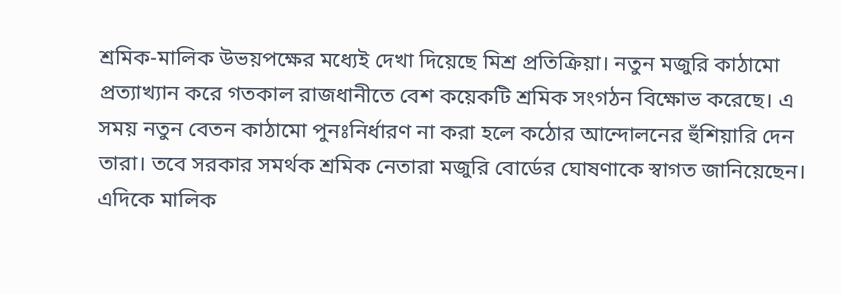শ্রমিক-মালিক উভয়পক্ষের মধ্যেই দেখা দিয়েছে মিশ্র প্রতিক্রিয়া। নতুন মজুরি কাঠামো প্রত্যাখ্যান করে গতকাল রাজধানীতে বেশ কয়েকটি শ্রমিক সংগঠন বিক্ষোভ করেছে। এ সময় নতুন বেতন কাঠামো পুনঃনির্ধারণ না করা হলে কঠোর আন্দোলনের হুঁশিয়ারি দেন তারা। তবে সরকার সমর্থক শ্রমিক নেতারা মজুরি বোর্ডের ঘোষণাকে স্বাগত জানিয়েছেন। এদিকে মালিক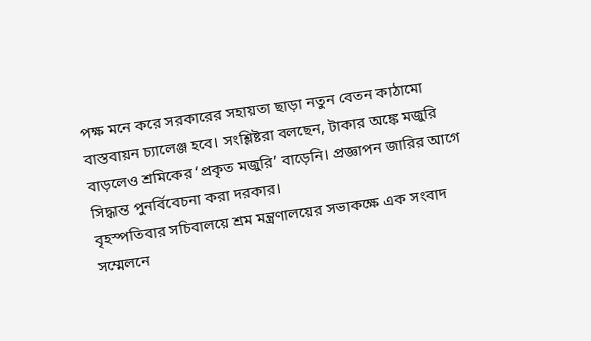পক্ষ মনে করে সরকারের সহায়তা ছাড়া নতুন বেতন কাঠামো বাস্তবায়ন চ্যালেঞ্জ হবে। সংশ্লিষ্টরা বলছেন, টাকার অঙ্কে মজুরি বাড়লেও শ্রমিকের ‘প্রকৃত মজুরি’ বাড়েনি। প্রজ্ঞাপন জারির আগে সিদ্ধান্ত পুনর্বিবেচনা করা দরকার।
বৃহস্পতিবার সচিবালয়ে শ্রম মন্ত্রণালয়ের সভাকক্ষে এক সংবাদ সম্মেলনে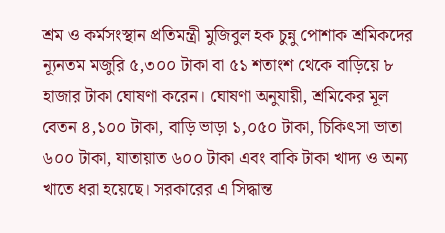শ্রম ও কর্মসংস্থান প্রতিমন্ত্রী মুজিবুল হক চুন্নু পোশাক শ্রমিকদের ন্যূনতম মজুরি ৫,৩০০ টাকা বা ৫১ শতাংশ থেকে বাড়িয়ে ৮ হাজার টাকা ঘোষণা করেন। ঘোষণা অনুযায়ী, শ্রমিকের মূল বেতন ৪,১০০ টাকা, বাড়ি ভাড়া ১,০৫০ টাকা, চিকিৎসা ভাতা ৬০০ টাকা, যাতায়াত ৬০০ টাকা এবং বাকি টাকা খাদ্য ও অন্য খাতে ধরা হয়েছে। সরকারের এ সিদ্ধান্ত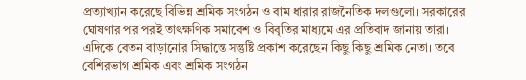প্রত্যাখ্যান করেছে বিভিন্ন শ্রমিক সংগঠন ও বাম ধারার রাজনৈতিক দলগুলো। সরকারের ঘোষণার পর পরই তাৎক্ষণিক সমাবেশ ও বিবৃতির মাধ্যমে এর প্রতিবাদ জানায় তারা।
এদিকে বেতন বাড়ানোর সিদ্ধান্তে সন্তুষ্টি প্রকাশ করেছেন কিছু কিছু শ্রমিক নেতা। তবে বেশিরভাগ শ্রমিক এবং শ্রমিক সংগঠন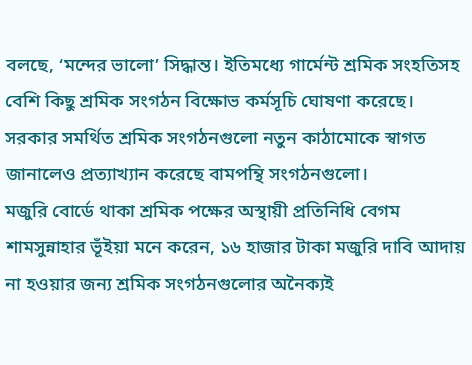বলছে, ‘মন্দের ভালো’ সিদ্ধান্ত। ইতিমধ্যে গার্মেন্ট শ্রমিক সংহতিসহ বেশি কিছু শ্রমিক সংগঠন বিক্ষোভ কর্মসূচি ঘোষণা করেছে। সরকার সমর্থিত শ্রমিক সংগঠনগুলো নতুন কাঠামোকে স্বাগত জানালেও প্রত্যাখ্যান করেছে বামপন্থি সংগঠনগুলো।
মজুরি বোর্ডে থাকা শ্রমিক পক্ষের অস্থায়ী প্রতিনিধি বেগম শামসুন্নাহার ভূঁইয়া মনে করেন, ১৬ হাজার টাকা মজুরি দাবি আদায় না হওয়ার জন্য শ্রমিক সংগঠনগুলোর অনৈক্যই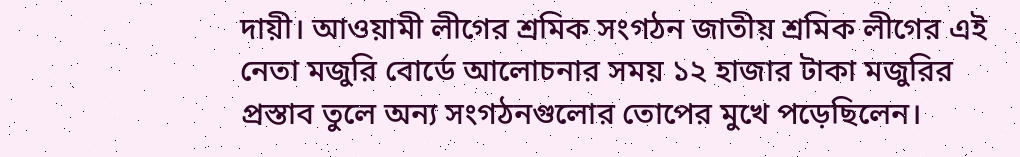দায়ী। আওয়ামী লীগের শ্রমিক সংগঠন জাতীয় শ্রমিক লীগের এই নেতা মজুরি বোর্ডে আলোচনার সময় ১২ হাজার টাকা মজুরির প্রস্তাব তুলে অন্য সংগঠনগুলোর তোপের মুখে পড়েছিলেন।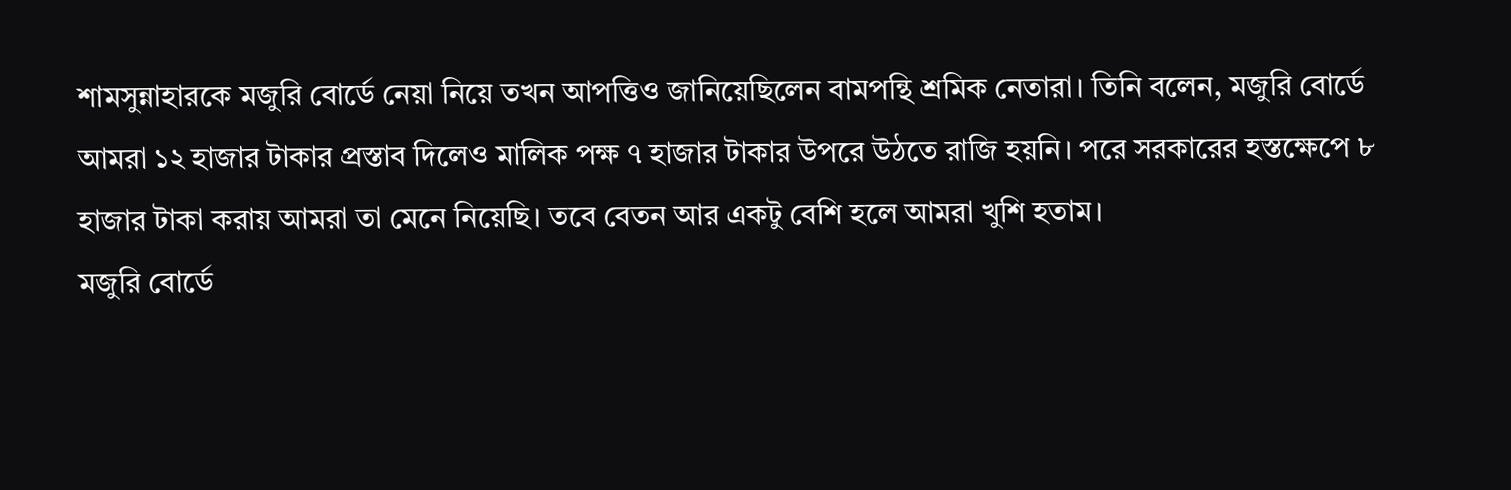শামসুন্নাহারকে মজুরি বোর্ডে নেয়া নিয়ে তখন আপত্তিও জানিয়েছিলেন বামপন্থি শ্রমিক নেতারা। তিনি বলেন, মজুরি বোর্ডে আমরা ১২ হাজার টাকার প্রস্তাব দিলেও মালিক পক্ষ ৭ হাজার টাকার উপরে উঠতে রাজি হয়নি। পরে সরকারের হস্তক্ষেপে ৮ হাজার টাকা করায় আমরা তা মেনে নিয়েছি। তবে বেতন আর একটু বেশি হলে আমরা খুশি হতাম।
মজুরি বোর্ডে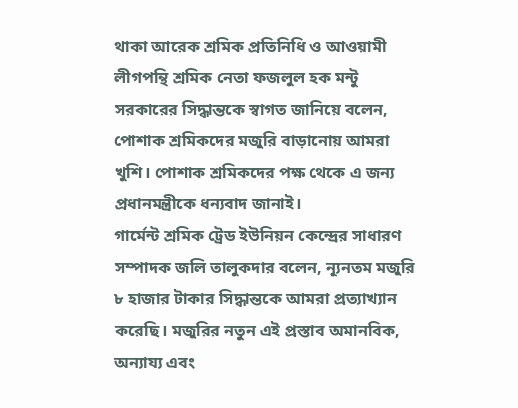থাকা আরেক শ্রমিক প্রতিনিধি ও আওয়ামী লীগপন্থি শ্রমিক নেতা ফজলুল হক মন্টু সরকারের সিদ্ধান্তকে স্বাগত জানিয়ে বলেন, পোশাক শ্রমিকদের মজুরি বাড়ানোয় আমরা খুশি। পোশাক শ্রমিকদের পক্ষ থেকে এ জন্য প্রধানমন্ত্রীকে ধন্যবাদ জানাই।
গার্মেন্ট শ্রমিক ট্রেড ইউনিয়ন কেন্দ্রের সাধারণ সম্পাদক জলি তালুকদার বলেন, ন্যূনতম মজুরি ৮ হাজার টাকার সিদ্ধান্তকে আমরা প্রত্যাখ্যান করেছি। মজুরির নতুন এই প্রস্তাব অমানবিক, অন্যায্য এবং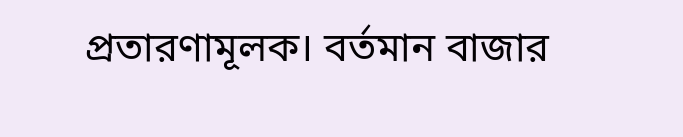প্রতারণামূলক। বর্তমান বাজার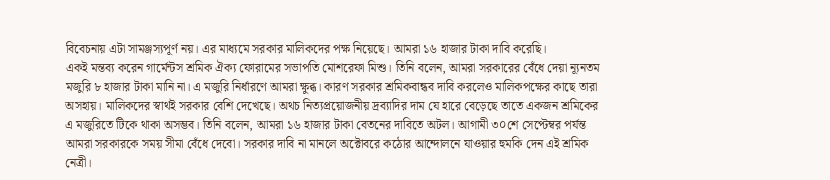বিবেচনায় এটা সামঞ্জস্যপূর্ণ নয়। এর মাধ্যমে সরকার মালিকদের পক্ষ নিয়েছে। আমরা ১৬ হাজার টাকা দাবি করেছি।
একই মন্তব্য করেন গার্মেন্টস শ্রমিক ঐক্য ফোরামের সভাপতি মোশরেফা মিশু। তিনি বলেন, আমরা সরকারের বেঁধে দেয়া ন্যূনতম মজুরি ৮ হাজার টাকা মানি না। এ মজুরি নির্ধারণে আমরা ক্ষুব্ধ। কারণ সরকার শ্রমিকবান্ধব দাবি করলেও মালিকপক্ষের কাছে তারা অসহায়। মালিকদের স্বার্থই সরকার বেশি দেখেছে। অথচ নিত্যপ্রয়োজনীয় দ্রব্যাদির দাম যে হারে বেড়েছে তাতে একজন শ্রমিকের এ মজুরিতে টিকে থাকা অসম্ভব। তিনি বলেন, আমরা ১৬ হাজার টাকা বেতনের দাবিতে অটল। আগামী ৩০শে সেপ্টেম্বর পর্যন্ত আমরা সরকারকে সময় সীমা বেঁধে দেবো। সরকার দাবি না মানলে অক্টোবরে কঠোর আন্দোলনে যাওয়ার হুমকি দেন এই শ্রমিক নেত্রী।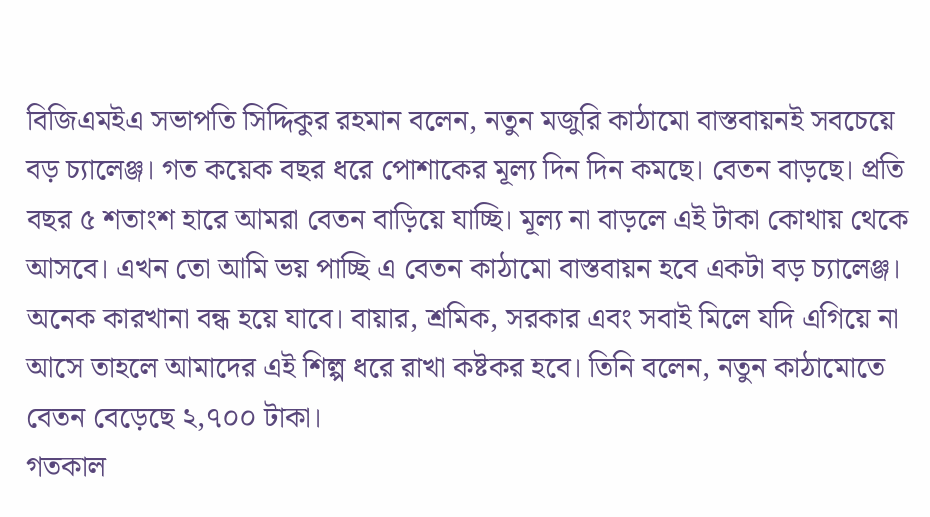বিজিএমইএ সভাপতি সিদ্দিকুর রহমান বলেন, নতুন মজুরি কাঠামো বাস্তবায়নই সবচেয়ে বড় চ্যালেঞ্জ। গত কয়েক বছর ধরে পোশাকের মূল্য দিন দিন কমছে। বেতন বাড়ছে। প্রতি বছর ৫ শতাংশ হারে আমরা বেতন বাড়িয়ে যাচ্ছি। মূল্য না বাড়লে এই টাকা কোথায় থেকে আসবে। এখন তো আমি ভয় পাচ্ছি এ বেতন কাঠামো বাস্তবায়ন হবে একটা বড় চ্যালেঞ্জ। অনেক কারখানা বন্ধ হয়ে যাবে। বায়ার, শ্রমিক, সরকার এবং সবাই মিলে যদি এগিয়ে না আসে তাহলে আমাদের এই শিল্প ধরে রাখা কষ্টকর হবে। তিনি বলেন, নতুন কাঠামোতে বেতন বেড়েছে ২,৭০০ টাকা।
গতকাল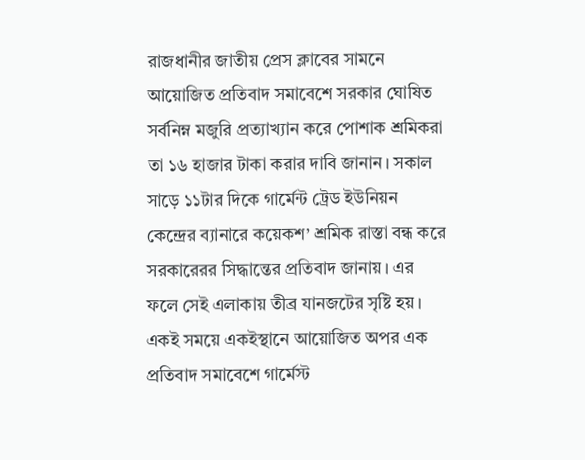রাজধানীর জাতীয় প্রেস ক্লাবের সামনে আয়োজিত প্রতিবাদ সমাবেশে সরকার ঘোষিত সর্বনিম্ন মজুরি প্রত্যাখ্যান করে পোশাক শ্রমিকরা তা ১৬ হাজার টাকা করার দাবি জানান। সকাল সাড়ে ১১টার দিকে গার্মেন্ট ট্রেড ইউনিয়ন কেন্দ্রের ব্যানারে কয়েকশ’ শ্রমিক রাস্তা বন্ধ করে সরকারেরর সিদ্ধান্তের প্রতিবাদ জানায়। এর ফলে সেই এলাকায় তীব্র যানজটের সৃষ্টি হয়। একই সময়ে একইস্থানে আয়োজিত অপর এক প্রতিবাদ সমাবেশে গার্মেস্ট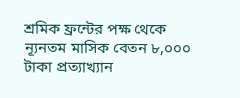শ্রমিক ফ্রন্টের পক্ষ থেকে ন্যূনতম মাসিক বেতন ৮,০০০ টাকা প্রত্যাখ্যান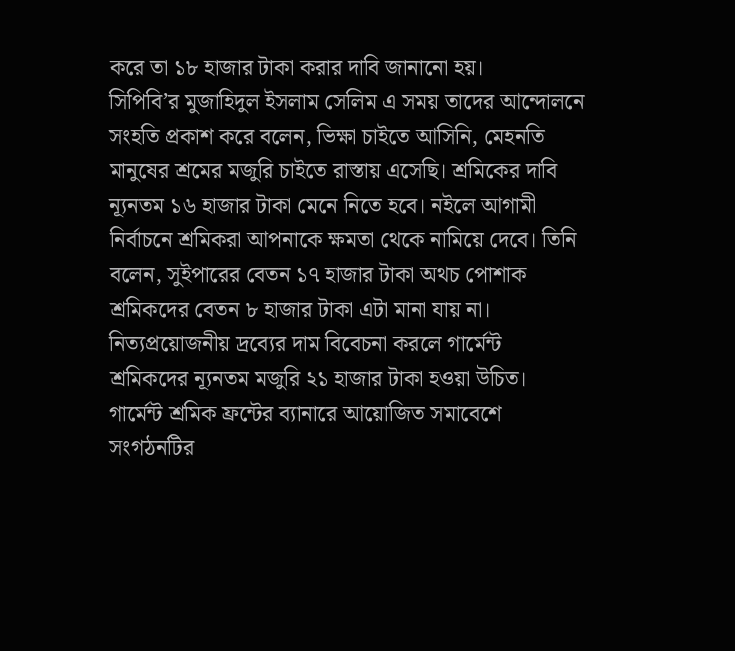করে তা ১৮ হাজার টাকা করার দাবি জানানো হয়।
সিপিবি’র মুজাহিদুল ইসলাম সেলিম এ সময় তাদের আন্দোলনে সংহতি প্রকাশ করে বলেন, ভিক্ষা চাইতে আসিনি, মেহনতি মানুষের শ্রমের মজুরি চাইতে রাস্তায় এসেছি। শ্রমিকের দাবি ন্যূনতম ১৬ হাজার টাকা মেনে নিতে হবে। নইলে আগামী নির্বাচনে শ্রমিকরা আপনাকে ক্ষমতা থেকে নামিয়ে দেবে। তিনি বলেন, সুইপারের বেতন ১৭ হাজার টাকা অথচ পোশাক শ্রমিকদের বেতন ৮ হাজার টাকা এটা মানা যায় না। নিত্যপ্রয়োজনীয় দ্রব্যের দাম বিবেচনা করলে গার্মেন্ট শ্রমিকদের ন্যূনতম মজুরি ২১ হাজার টাকা হওয়া উচিত।
গার্মেন্ট শ্রমিক ফ্রন্টের ব্যানারে আয়োজিত সমাবেশে সংগঠনটির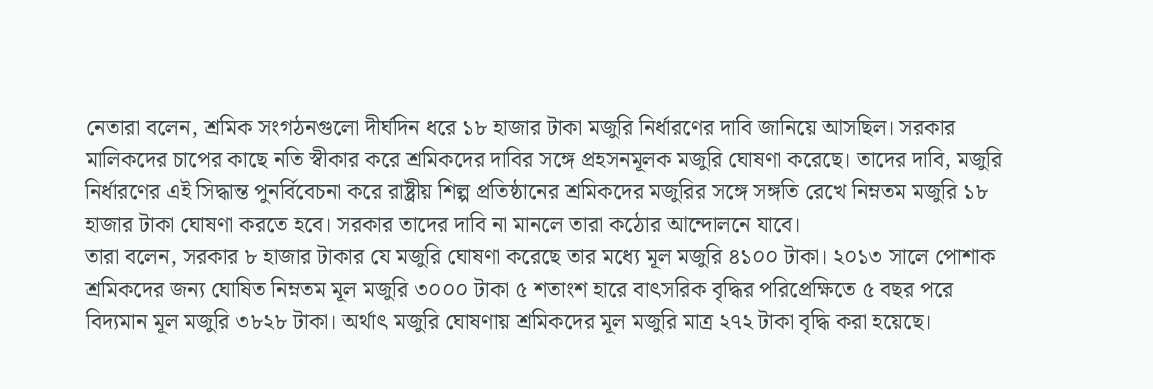নেতারা বলেন, শ্রমিক সংগঠনগুলো দীর্ঘদিন ধরে ১৮ হাজার টাকা মজুরি নির্ধারণের দাবি জানিয়ে আসছিল। সরকার মালিকদের চাপের কাছে নতি স্বীকার করে শ্রমিকদের দাবির সঙ্গে প্রহসনমূলক মজুরি ঘোষণা করেছে। তাদের দাবি, মজুরি নির্ধারণের এই সিদ্ধান্ত পুনর্বিবেচনা করে রাষ্ট্রীয় শিল্প প্রতিষ্ঠানের শ্রমিকদের মজুরির সঙ্গে সঙ্গতি রেখে নিম্নতম মজুরি ১৮ হাজার টাকা ঘোষণা করতে হবে। সরকার তাদের দাবি না মানলে তারা কঠোর আন্দোলনে যাবে।
তারা বলেন, সরকার ৮ হাজার টাকার যে মজুরি ঘোষণা করেছে তার মধ্যে মূল মজুরি ৪১০০ টাকা। ২০১৩ সালে পোশাক শ্রমিকদের জন্য ঘোষিত নিম্নতম মূল মজুরি ৩০০০ টাকা ৫ শতাংশ হারে বাৎসরিক বৃদ্ধির পরিপ্রেক্ষিতে ৫ বছর পরে বিদ্যমান মূল মজুরি ৩৮২৮ টাকা। অর্থাৎ মজুরি ঘোষণায় শ্রমিকদের মূল মজুরি মাত্র ২৭২ টাকা বৃদ্ধি করা হয়েছে।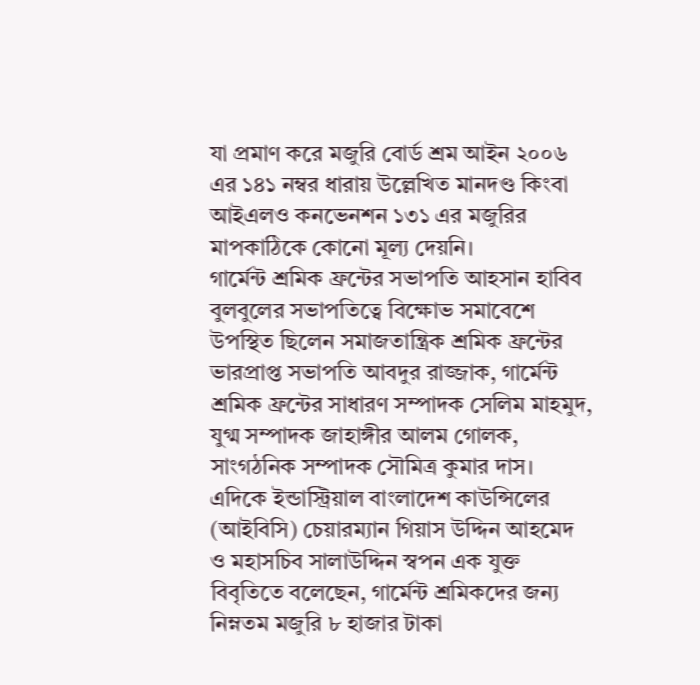যা প্রমাণ করে মজুরি বোর্ড শ্রম আইন ২০০৬ এর ১৪১ নম্বর ধারায় উল্লেখিত মানদণ্ড কিংবা আইএলও কনভেনশন ১৩১ এর মজুরির মাপকাঠিকে কোনো মূল্য দেয়নি।
গার্মেন্ট শ্রমিক ফ্রন্টের সভাপতি আহসান হাবিব বুলবুলের সভাপতিত্বে বিক্ষোভ সমাবেশে উপস্থিত ছিলেন সমাজতান্ত্রিক শ্রমিক ফ্রন্টের ভারপ্রাপ্ত সভাপতি আবদুর রাজ্জাক, গার্মেন্ট শ্রমিক ফ্রন্টের সাধারণ সম্পাদক সেলিম মাহমুদ, যুগ্ম সম্পাদক জাহাঙ্গীর আলম গোলক, সাংগঠনিক সম্পাদক সৌমিত্র কুমার দাস।
এদিকে ইন্ডাস্ট্রিয়াল বাংলাদেশ কাউন্সিলের (আইবিসি) চেয়ারম্যান গিয়াস উদ্দিন আহমেদ ও মহাসচিব সালাউদ্দিন স্বপন এক যুক্ত বিবৃতিতে বলেছেন, গার্মেন্ট শ্রমিকদের জন্য নিম্নতম মজুরি ৮ হাজার টাকা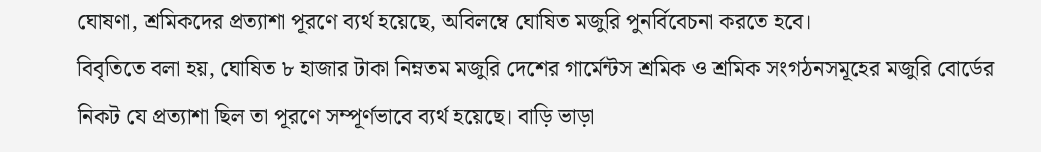ঘোষণা, শ্রমিকদের প্রত্যাশা পূরণে ব্যর্থ হয়েছে, অবিলম্বে ঘোষিত মজুরি পুনর্বিবেচনা করতে হবে।
বিবৃতিতে বলা হয়, ঘোষিত ৮ হাজার টাকা নিম্নতম মজুরি দেশের গার্মেন্টস শ্রমিক ও শ্রমিক সংগঠনসমূহের মজুরি বোর্ডের নিকট যে প্রত্যাশা ছিল তা পূরণে সম্পূর্ণভাবে ব্যর্থ হয়েছে। বাড়ি ভাড়া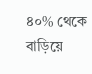৪০% থেকে বাড়িয়ে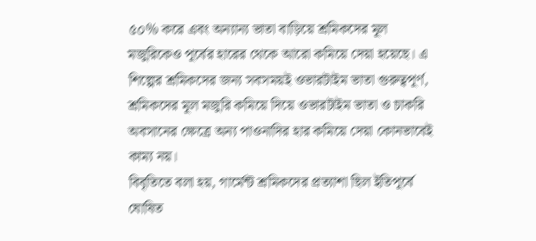৫০% করে এবং অন্যান্য ভাতা বাড়িয়ে শ্রমিকদের মূল মজুরিকেও পূর্বের হারের থেকে আরো কমিয়ে দেয়া হয়েছে। এ শিল্পের শ্রমিকদের জন্য সবসময়ই ওভারটাইম ভাতা গুরুত্বপূর্ণ, শ্রমিকদের মূল মজুরি কমিয়ে দিয়ে ওভারটাইম ভাতা ও চাকরি অবসানের ক্ষেত্রে অন্য পাওনাদির হার কমিয়ে দেয়া কোনভাবেই কাম্য নয়।
বিবৃতিতে বলা হয়, গার্মেন্ট শ্রমিকদের প্রত্যাশা ছিল ইতিপূর্বে ঘোষিত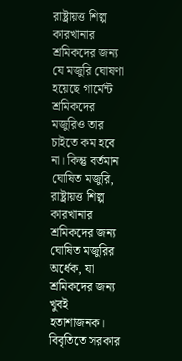রাষ্ট্রায়ত্ত শিল্প কারখানার শ্রমিকদের জন্য যে মজুরি ঘোষণা হয়েছে গার্মেন্ট শ্রমিকদের মজুরিও তার চাইতে কম হবে না। কিন্তু বর্তমান ঘোষিত মজুরি, রাষ্ট্রায়ত্ত শিল্প কারখানার শ্রমিকদের জন্য ঘোষিত মজুরির অর্ধেক, যা শ্রমিকদের জন্য খুবই হতাশাজনক। বিবৃতিতে সরকার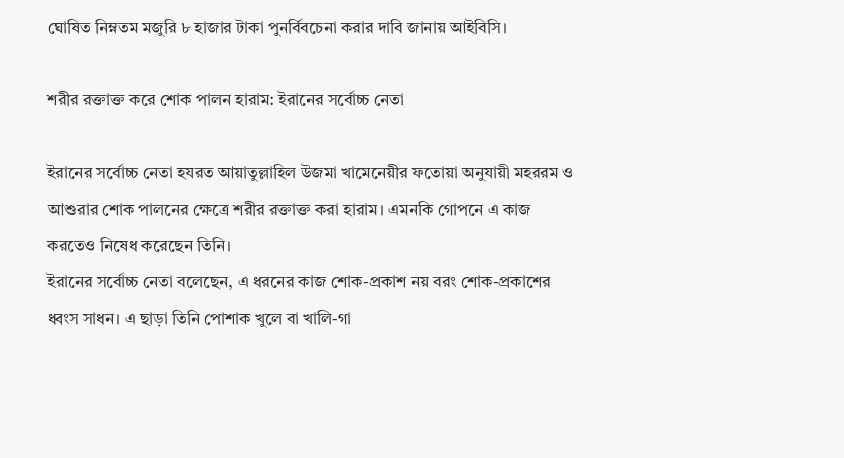ঘোষিত নিম্নতম মজুরি ৮ হাজার টাকা পুনর্বিবচেনা করার দাবি জানায় আইবিসি।

শরীর রক্তাক্ত করে শোক পালন হারাম: ইরানের সর্বোচ্চ নেতা

ইরানের সর্বোচ্চ নেতা হযরত আয়াতুল্লাহিল উজমা খামেনেয়ীর ফতোয়া অনুযায়ী মহররম ও আশুরার শোক পালনের ক্ষেত্রে শরীর রক্তাক্ত করা হারাম। এমনকি গোপনে এ কাজ করতেও নিষেধ করেছেন তিনি।
ইরানের সর্বোচ্চ নেতা বলেছেন, এ ধরনের কাজ শোক-প্রকাশ নয় বরং শোক-প্রকাশের ধ্বংস সাধন। এ ছাড়া তিনি পোশাক খুলে বা খালি-গা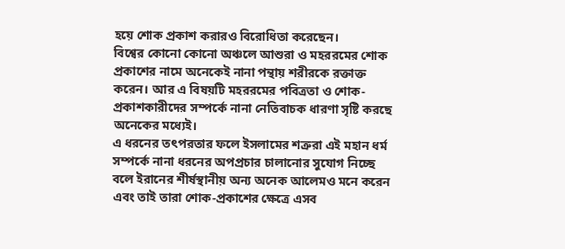হয়ে শোক প্রকাশ করারও বিরোধিতা করেছেন।
বিশ্বের কোনো কোনো অঞ্চলে আশুরা ও মহররমের শোক প্রকাশের নামে অনেকেই নানা পন্থায় শরীরকে রক্তাক্ত করেন। আর এ বিষয়টি মহররমের পবিত্রতা ও শোক-প্রকাশকারীদের সম্পর্কে নানা নেতিবাচক ধারণা সৃষ্টি করছে অনেকের মধ্যেই।
এ ধরনের তৎপরতার ফলে ইসলামের শত্রুরা এই মহান ধর্ম সম্পর্কে নানা ধরনের অপপ্রচার চালানোর সুযোগ নিচ্ছে বলে ইরানের শীর্ষস্থানীয় অন্য অনেক আলেমও মনে করেন এবং তাই তারা শোক-প্রকাশের ক্ষেত্রে এসব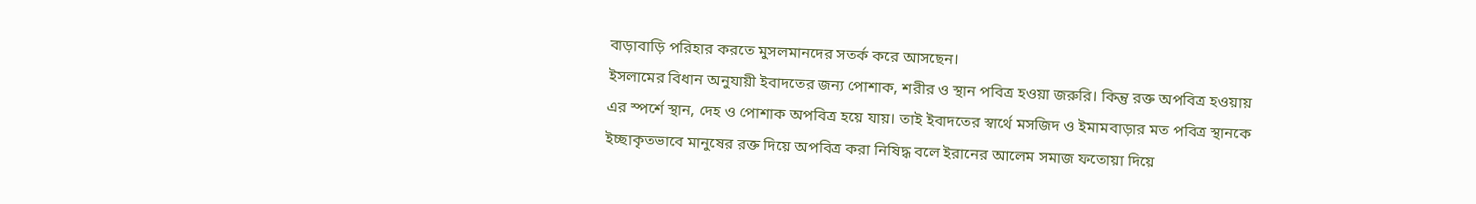বাড়াবাড়ি পরিহার করতে মুসলমানদের সতর্ক করে আসছেন।
ইসলামের বিধান অনুযায়ী ইবাদতের জন্য পোশাক, শরীর ও স্থান পবিত্র হওয়া জরুরি। কিন্তু রক্ত অপবিত্র হওয়ায় এর স্পর্শে স্থান, দেহ ও পোশাক অপবিত্র হয়ে যায়। তাই ইবাদতের স্বার্থে মসজিদ ও ইমামবাড়ার মত পবিত্র স্থানকে ইচ্ছাকৃতভাবে মানুষের রক্ত দিয়ে অপবিত্র করা নিষিদ্ধ বলে ইরানের আলেম সমাজ ফতোয়া দিয়ে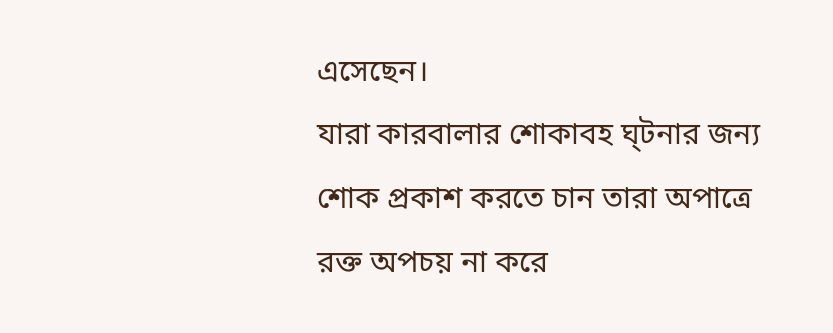এসেছেন।
যারা কারবালার শোকাবহ ঘ্টনার জন্য শোক প্রকাশ করতে চান তারা অপাত্রে রক্ত অপচয় না করে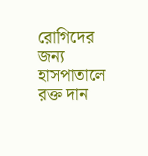রোগিদের জন্য হাসপাতালে রক্ত দান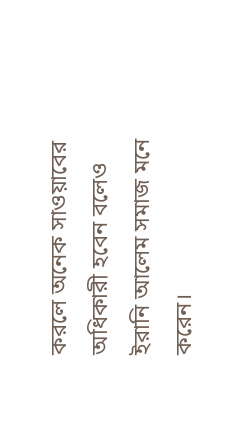করলে অনেক সাওয়াবের অধিকারী হবেন বলেও ইরানি আলেম সমাজ মনে করেন।